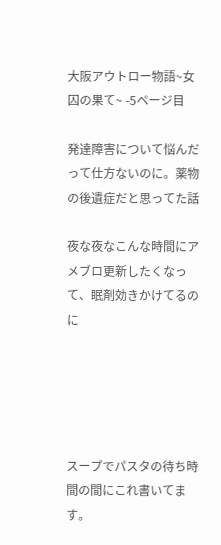大阪アウトロー物語~女囚の果て~ -5ページ目

発達障害について悩んだって仕方ないのに。薬物の後遺症だと思ってた話

夜な夜なこんな時間にアメブロ更新したくなって、眠剤効きかけてるのに





スープでパスタの待ち時間の間にこれ書いてます。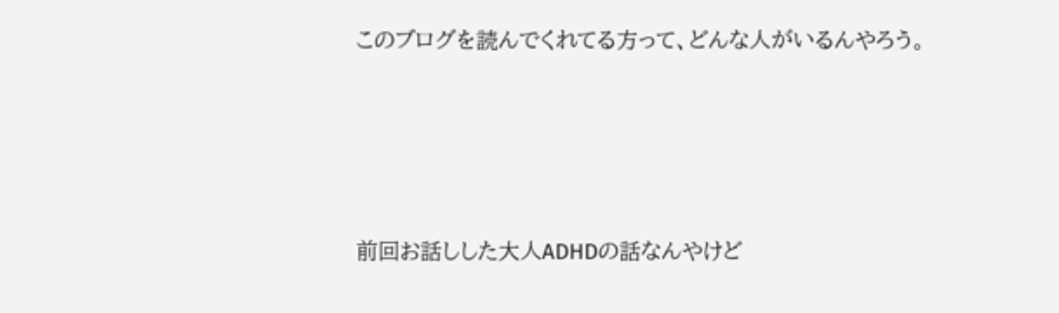このブログを読んでくれてる方って、どんな人がいるんやろう。





前回お話しした大人ADHDの話なんやけど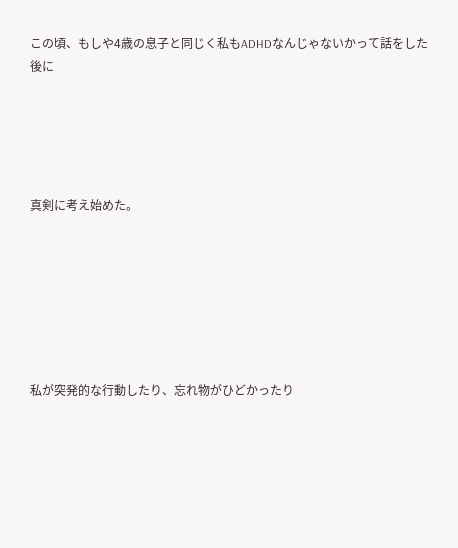この頃、もしや4歳の息子と同じく私もADHDなんじゃないかって話をした後に





真剣に考え始めた。







私が突発的な行動したり、忘れ物がひどかったり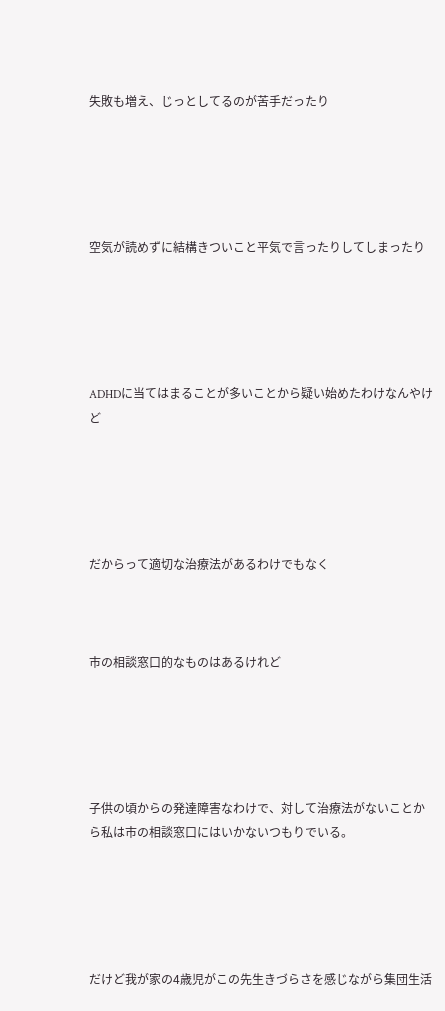失敗も増え、じっとしてるのが苦手だったり





空気が読めずに結構きついこと平気で言ったりしてしまったり





ADHDに当てはまることが多いことから疑い始めたわけなんやけど





だからって適切な治療法があるわけでもなく



市の相談窓口的なものはあるけれど





子供の頃からの発達障害なわけで、対して治療法がないことから私は市の相談窓口にはいかないつもりでいる。





だけど我が家の4歳児がこの先生きづらさを感じながら集団生活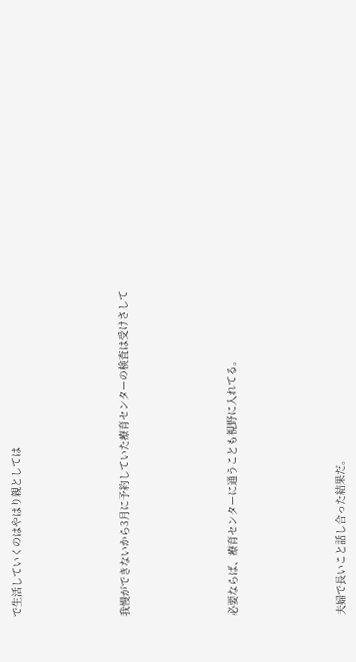で生活していくのはやはり親としては





我慢ができないから3月に予約していた療育センターの検査は受けさして





必要ならば、療育センターに通うことも視野に入れてる。





夫婦で長いこと話し合った結果だ。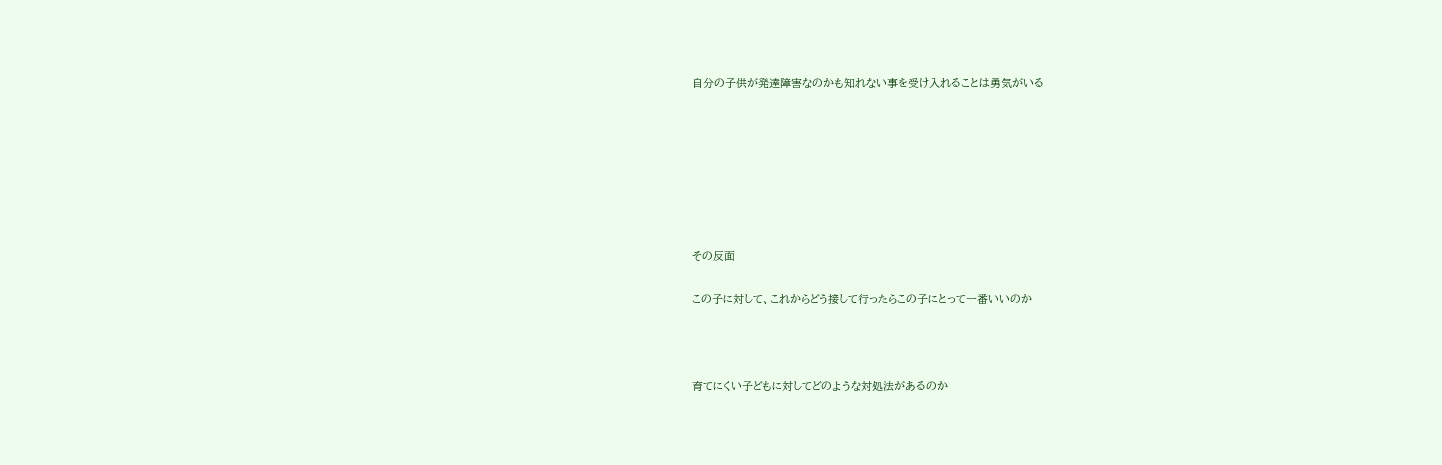自分の子供が発達障害なのかも知れない事を受け入れることは勇気がいる







その反面

この子に対して、これからどう接して行ったらこの子にとって一番いいのか



育てにくい子どもに対してどのような対処法があるのか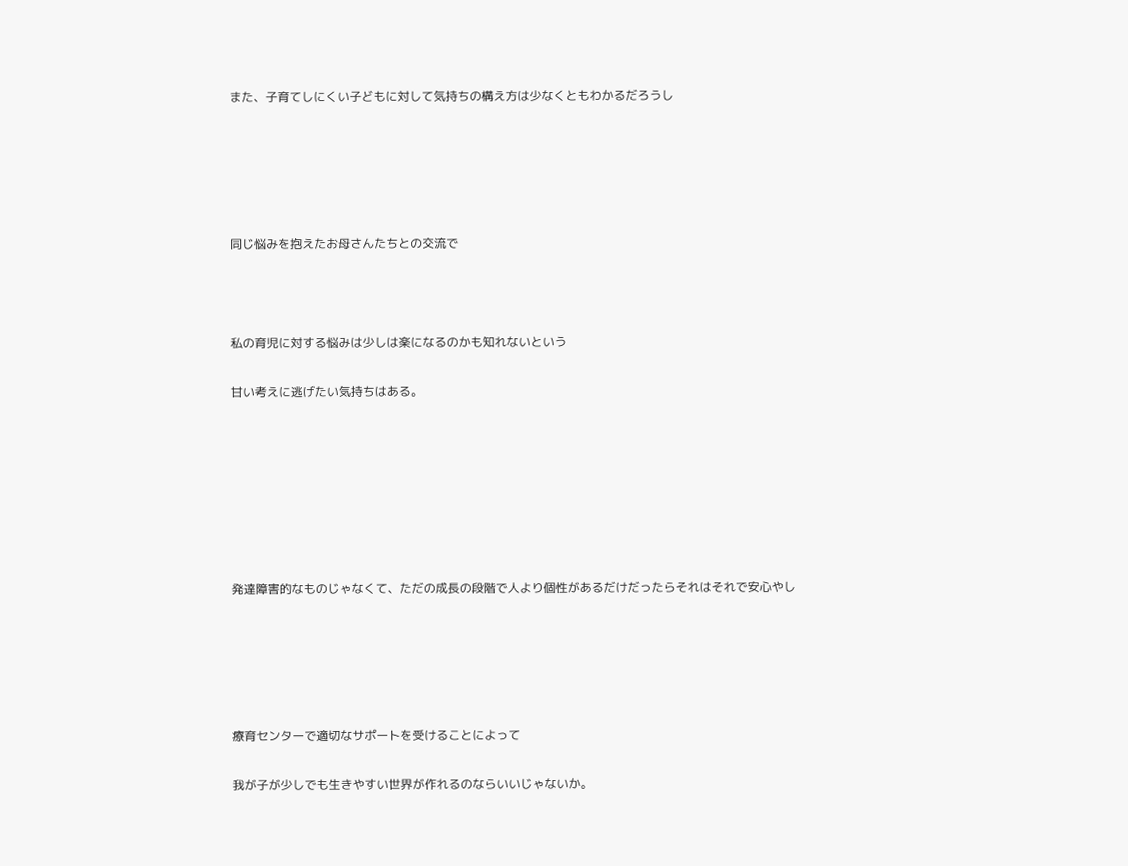また、子育てしにくい子どもに対して気持ちの構え方は少なくともわかるだろうし





同じ悩みを抱えたお母さんたちとの交流で



私の育児に対する悩みは少しは楽になるのかも知れないという

甘い考えに逃げたい気持ちはある。







発達障害的なものじゃなくて、ただの成長の段階で人より個性があるだけだったらそれはそれで安心やし





療育センターで適切なサポートを受けることによって

我が子が少しでも生きやすい世界が作れるのならいいじゃないか。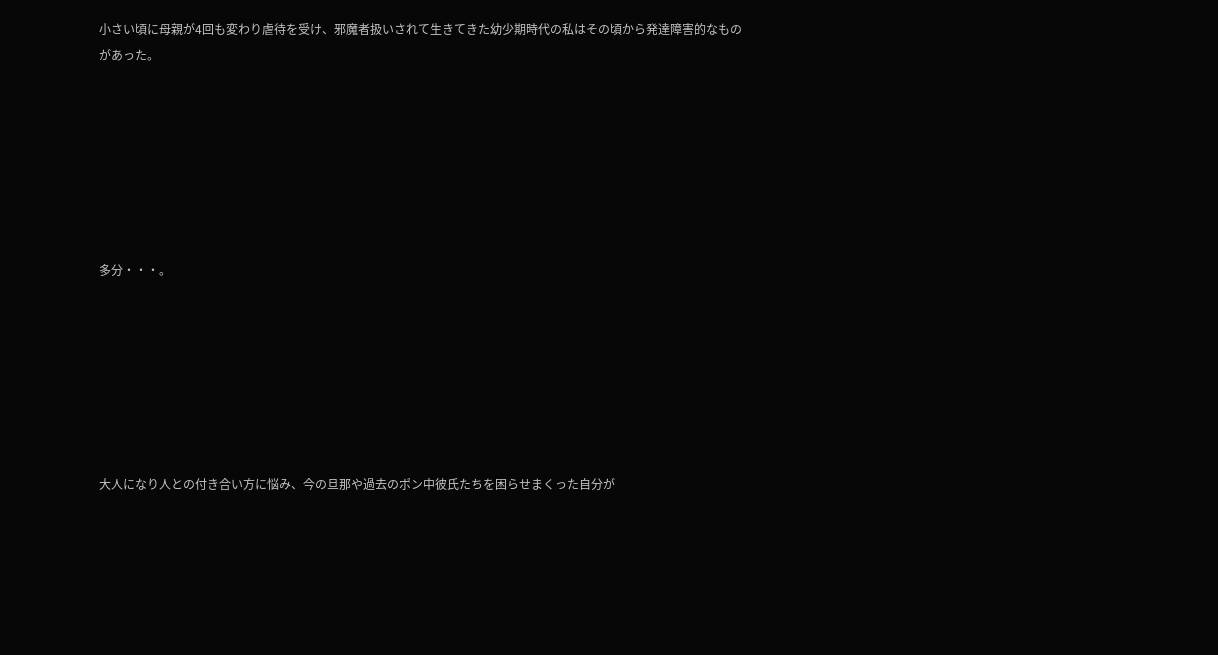小さい頃に母親が4回も変わり虐待を受け、邪魔者扱いされて生きてきた幼少期時代の私はその頃から発達障害的なものがあった。







多分・・・。







大人になり人との付き合い方に悩み、今の旦那や過去のポン中彼氏たちを困らせまくった自分が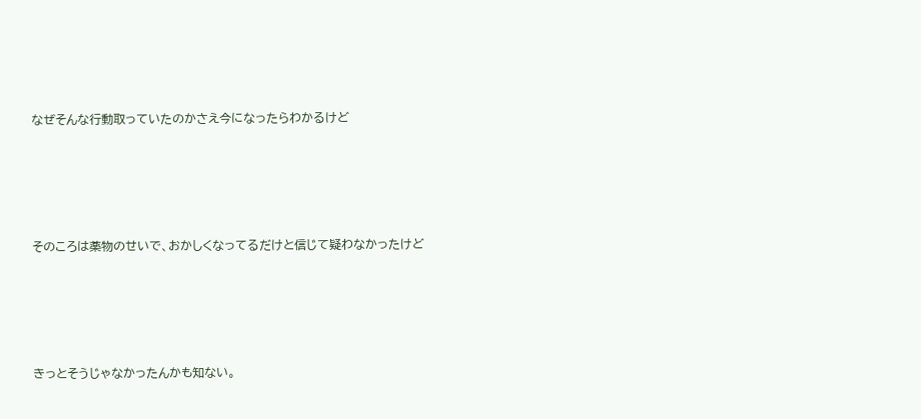なぜそんな行動取っていたのかさえ今になったらわかるけど





そのころは薬物のせいで、おかしくなってるだけと信じて疑わなかったけど





きっとそうじゃなかったんかも知ない。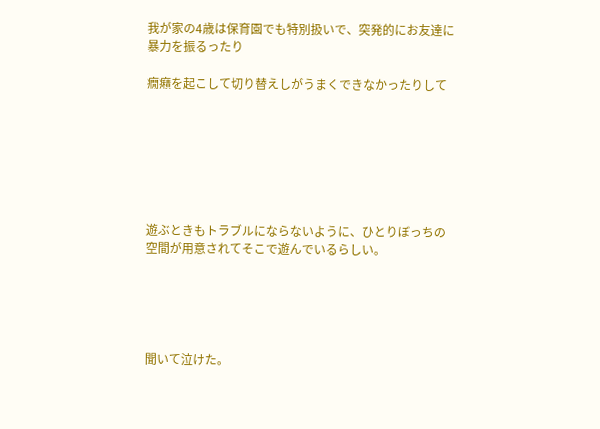我が家の4歳は保育園でも特別扱いで、突発的にお友達に暴力を振るったり

癇癪を起こして切り替えしがうまくできなかったりして







遊ぶときもトラブルにならないように、ひとりぼっちの空間が用意されてそこで遊んでいるらしい。





聞いて泣けた。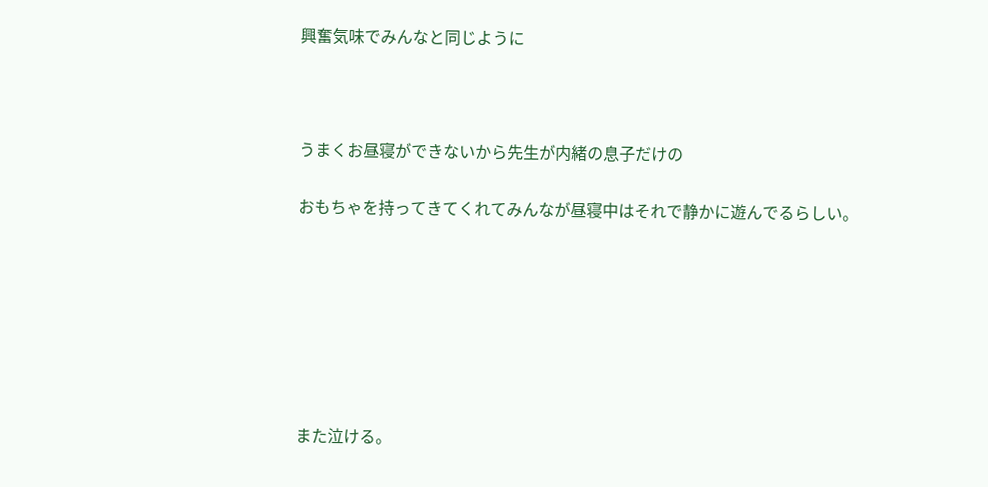興奮気味でみんなと同じように



うまくお昼寝ができないから先生が内緒の息子だけの

おもちゃを持ってきてくれてみんなが昼寝中はそれで静かに遊んでるらしい。







また泣ける。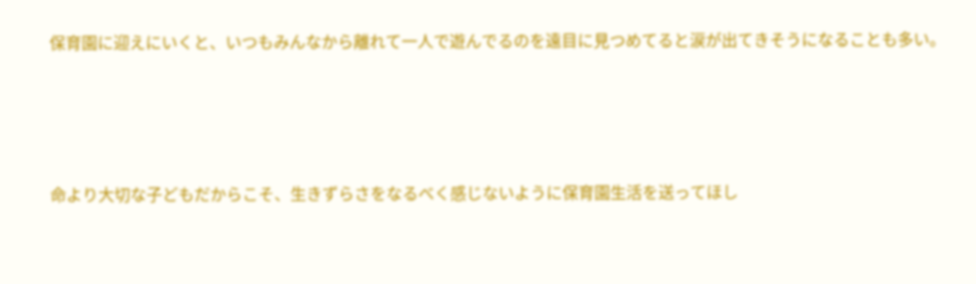保育園に迎えにいくと、いつもみんなから離れて一人で遊んでるのを遠目に見つめてると涙が出てきそうになることも多い。





命より大切な子どもだからこそ、生きずらさをなるべく感じないように保育園生活を送ってほし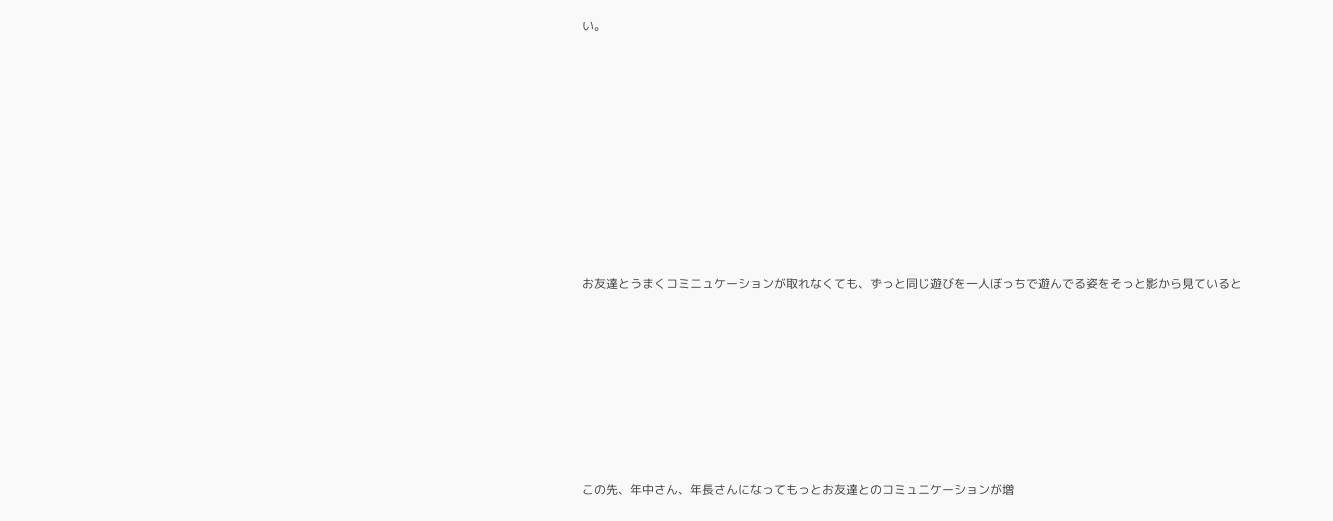い。









お友達とうまくコミニュケーションが取れなくても、ずっと同じ遊びを一人ぼっちで遊んでる姿をそっと影から見ていると







この先、年中さん、年長さんになってもっとお友達とのコミュニケーションが増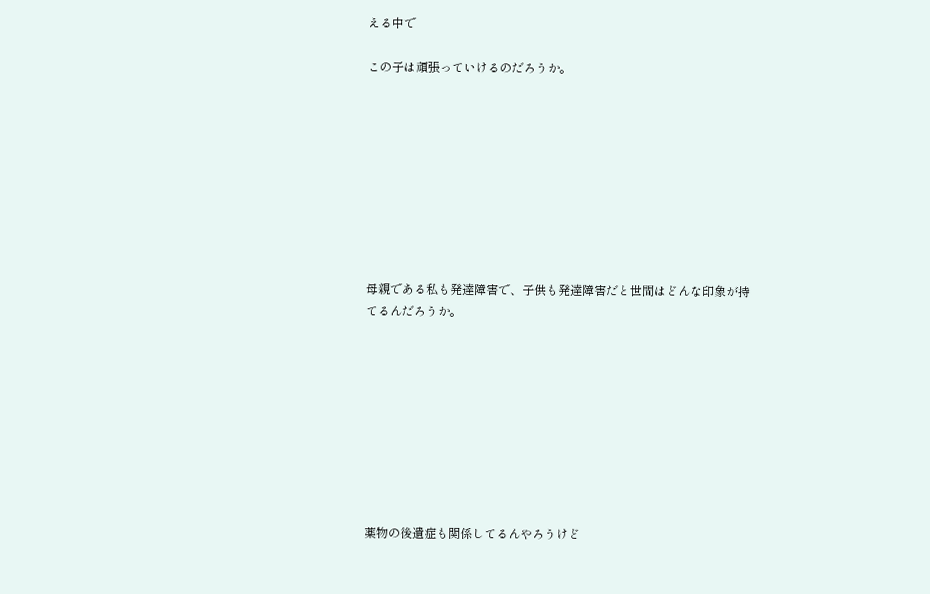える中で

この子は頑張っていけるのだろうか。









母親である私も発達障害で、子供も発達障害だと世間はどんな印象が持てるんだろうか。









薬物の後遺症も関係してるんやろうけど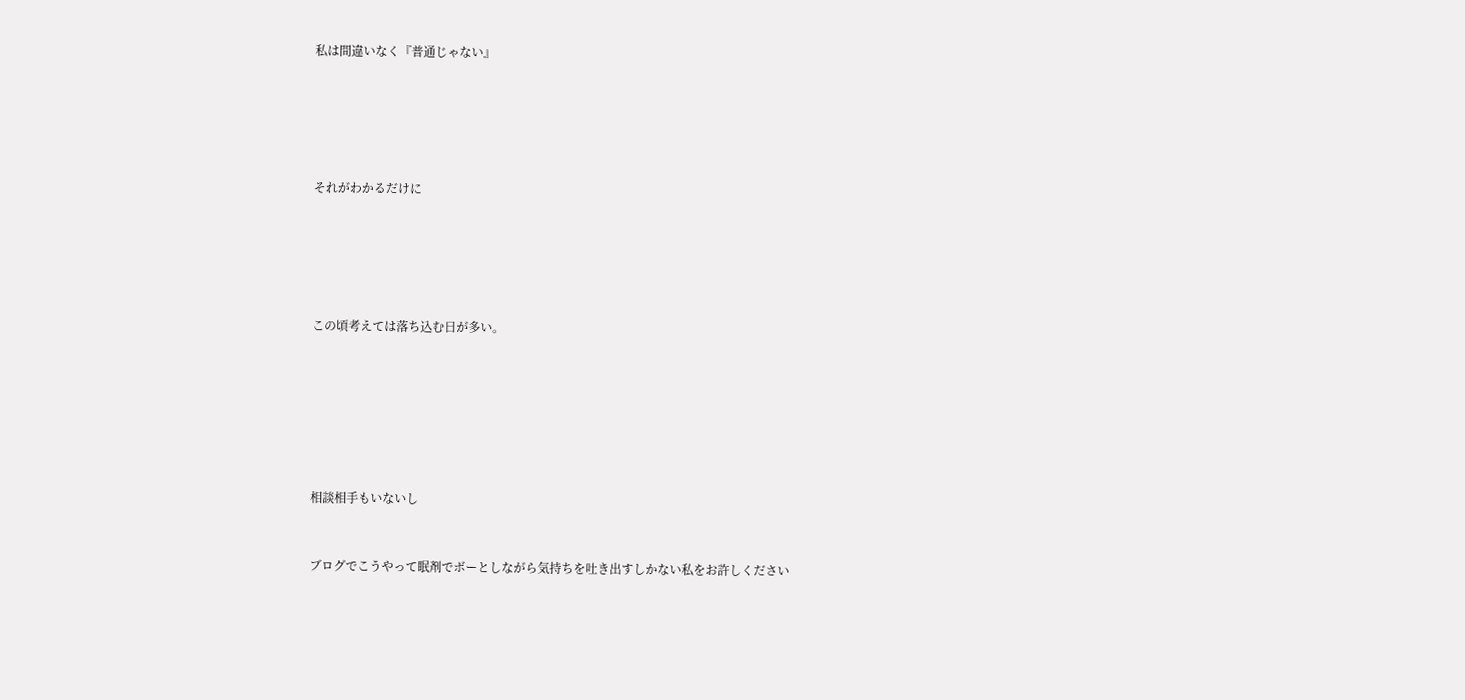私は間違いなく『普通じゃない』







それがわかるだけに







この頃考えては落ち込む日が多い。









相談相手もいないし



ブログでこうやって眠剤でボーとしながら気持ちを吐き出すしかない私をお許しください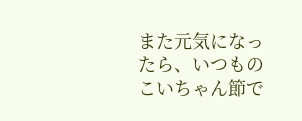また元気になったら、いつものこいちゃん節で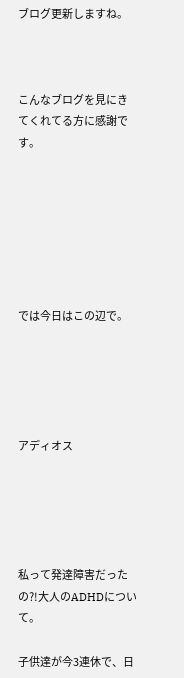ブログ更新しますね。



こんなブログを見にきてくれてる方に感謝です。







では今日はこの辺で。





アディオス





私って発達障害だったの?!大人のADHDについて。

子供達が今3連休で、日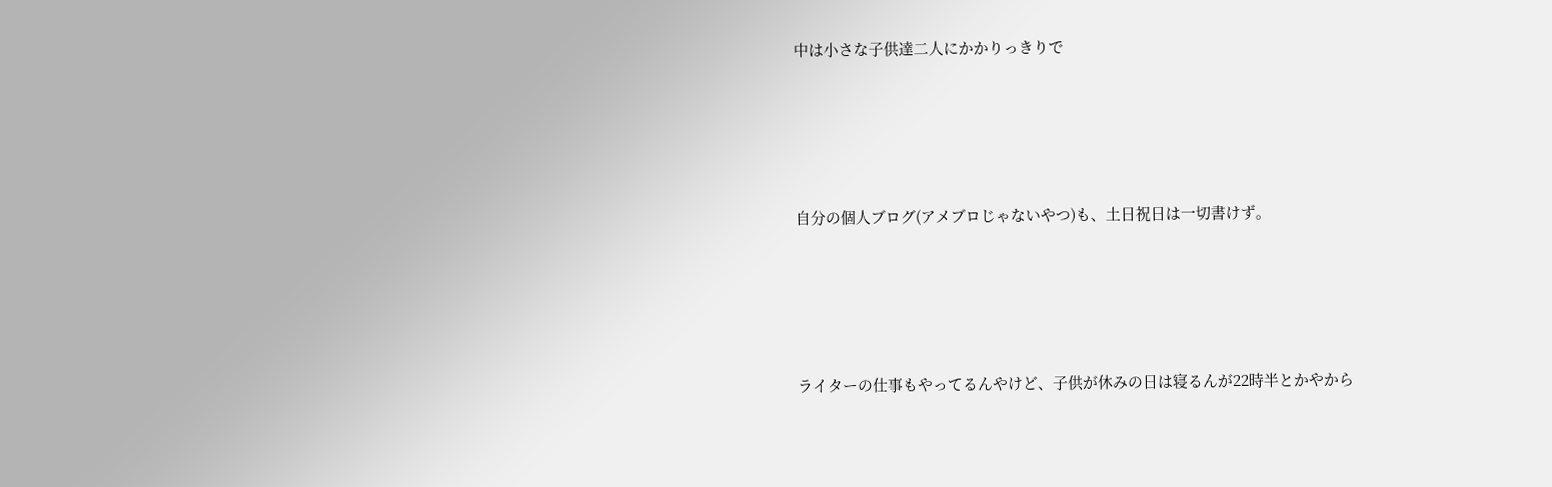中は小さな子供達二人にかかりっきりで





自分の個人ブログ(アメブロじゃないやつ)も、土日祝日は一切書けず。





ライターの仕事もやってるんやけど、子供が休みの日は寝るんが22時半とかやから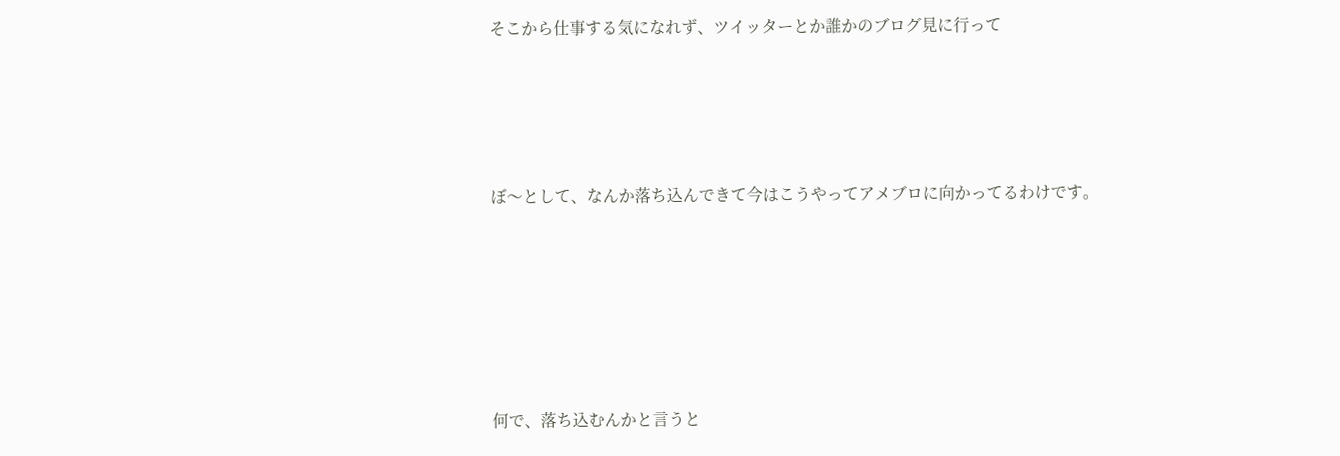そこから仕事する気になれず、ツイッターとか誰かのブログ見に行って





ぼ〜として、なんか落ち込んできて今はこうやってアメブロに向かってるわけです。







何で、落ち込むんかと言うと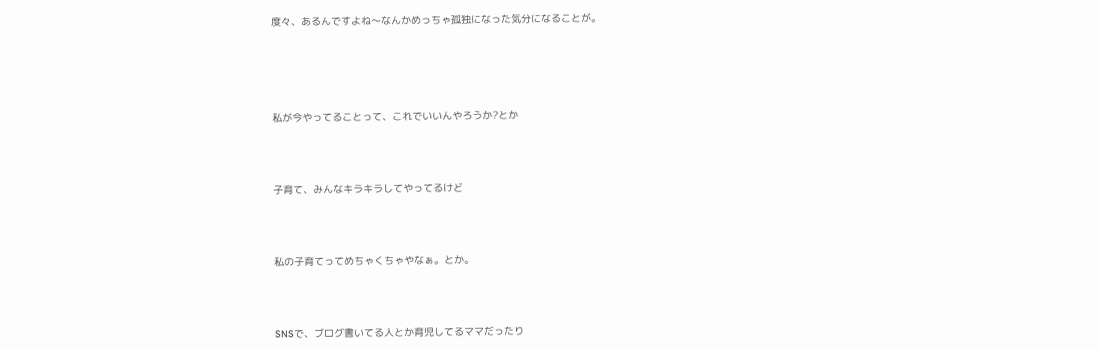度々、あるんですよね〜なんかめっちゃ孤独になった気分になることが。







私が今やってることって、これでいいんやろうか?とか





子育て、みんなキラキラしてやってるけど





私の子育てってめちゃくちゃやなぁ。とか。





SNSで、ブログ書いてる人とか育児してるママだったり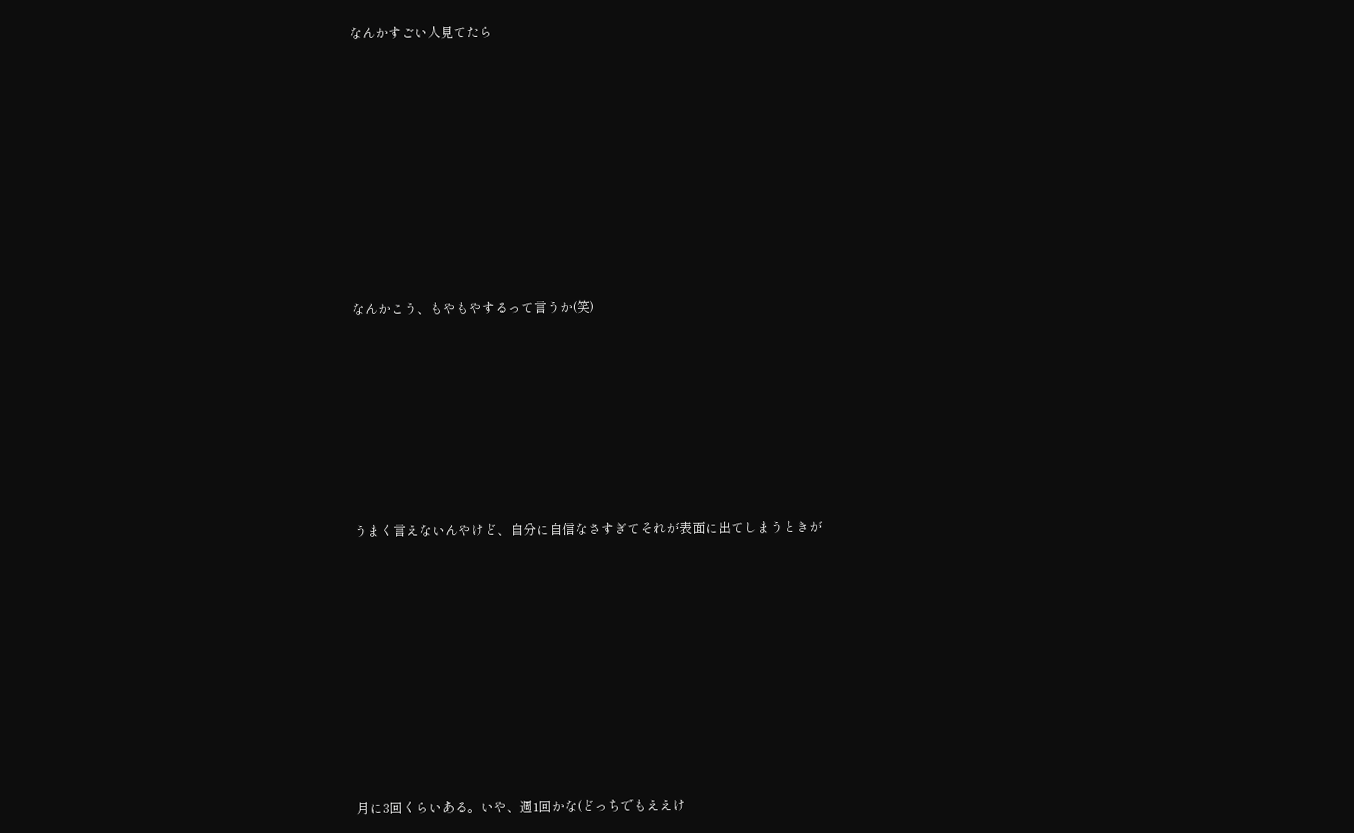なんかすごい人見てたら









なんかこう、もやもやするって言うか(笑)







うまく言えないんやけど、自分に自信なさすぎてそれが表面に出てしまうときが









月に3回くらいある。いや、週1回かな(どっちでもええけ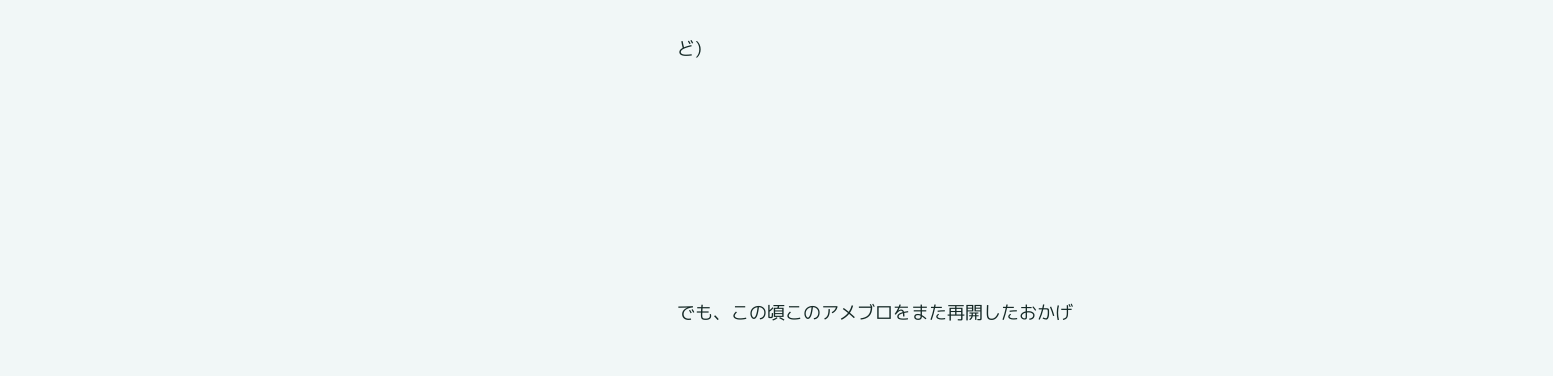ど)









でも、この頃このアメブロをまた再開したおかげ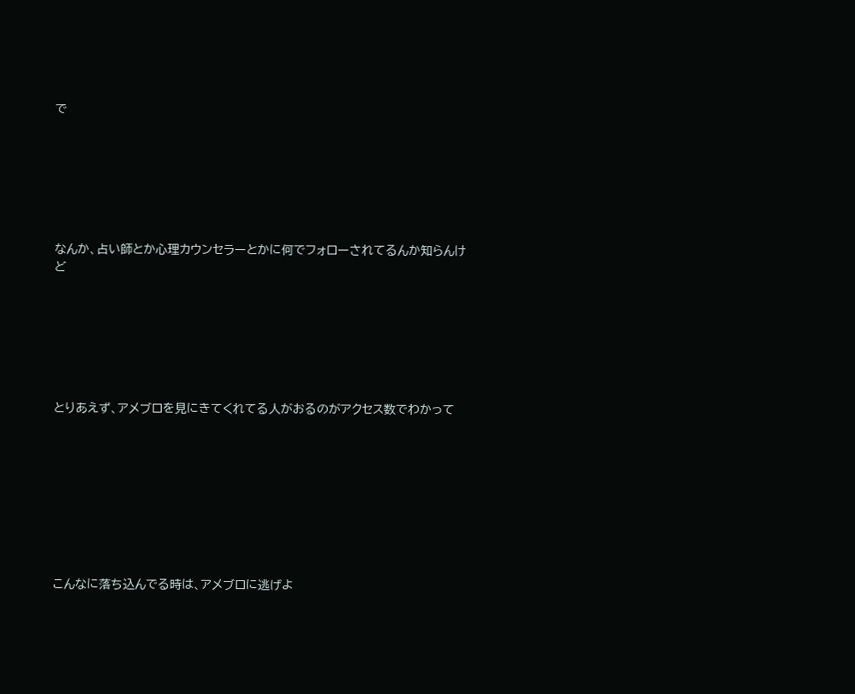で







なんか、占い師とか心理カウンセラーとかに何でフォローされてるんか知らんけど







とりあえず、アメブロを見にきてくれてる人がおるのがアクセス数でわかって









こんなに落ち込んでる時は、アメブロに逃げよ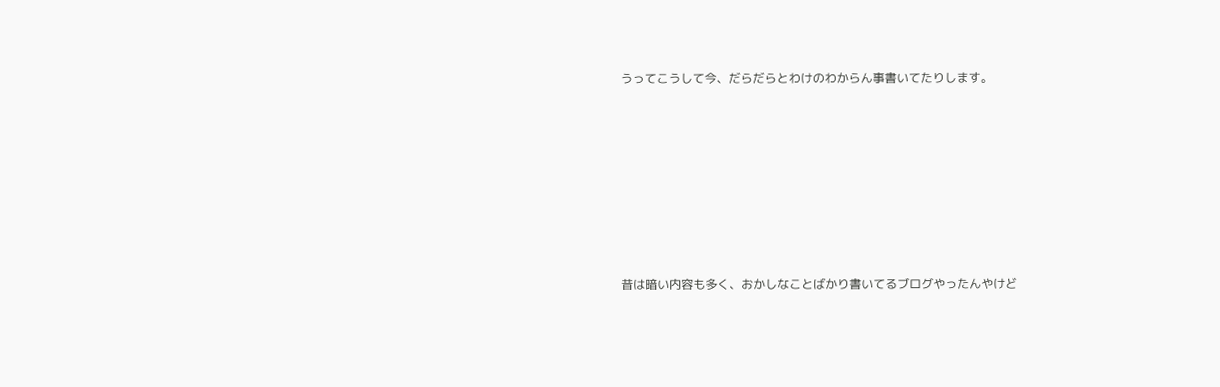うってこうして今、だらだらとわけのわからん事書いてたりします。







昔は暗い内容も多く、おかしなことばかり書いてるブログやったんやけど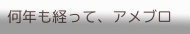何年も経って、アメブロ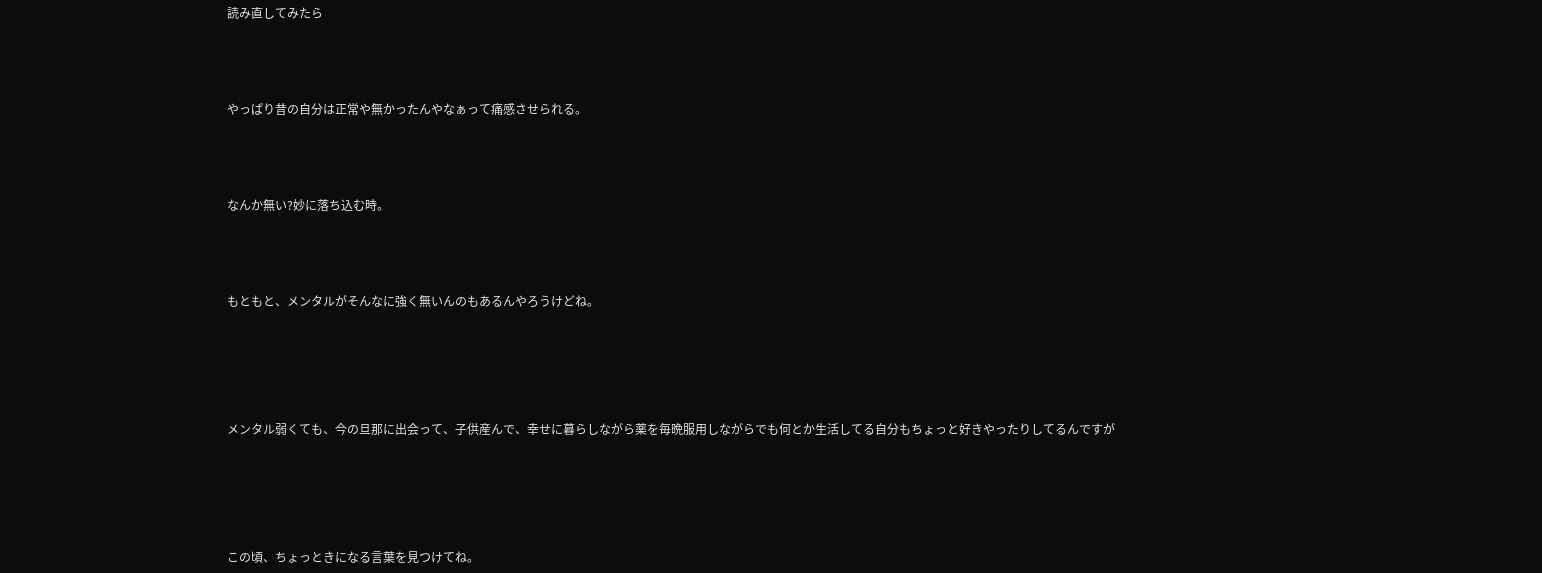読み直してみたら





やっぱり昔の自分は正常や無かったんやなぁって痛感させられる。





なんか無い?妙に落ち込む時。





もともと、メンタルがそんなに強く無いんのもあるんやろうけどね。







メンタル弱くても、今の旦那に出会って、子供産んで、幸せに暮らしながら薬を毎晩服用しながらでも何とか生活してる自分もちょっと好きやったりしてるんですが







この頃、ちょっときになる言葉を見つけてね。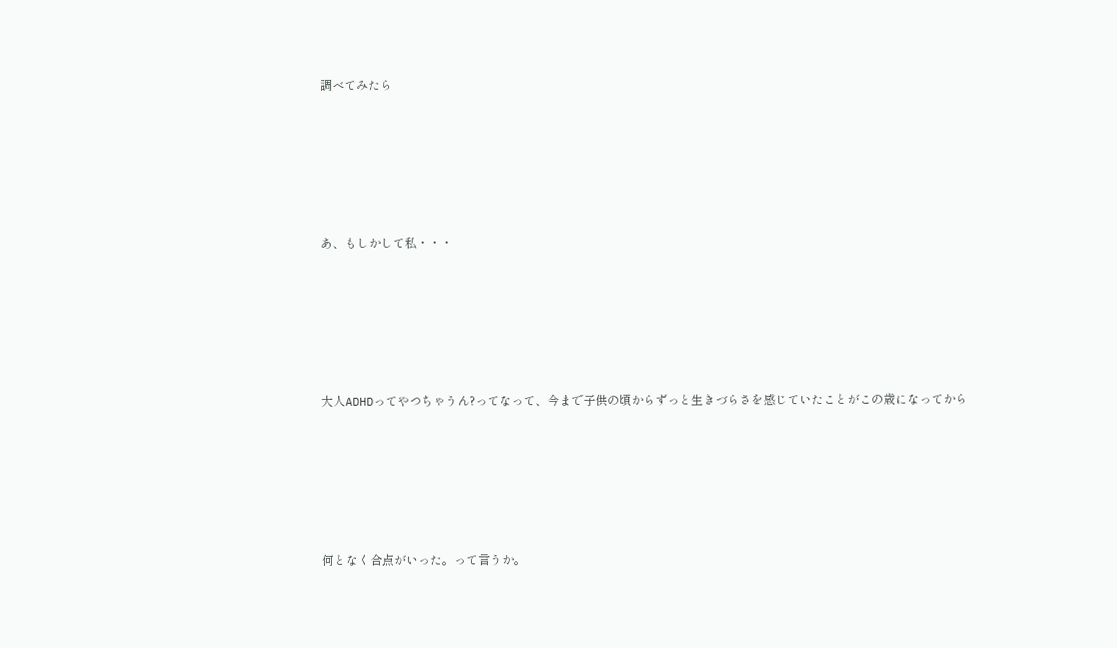調べてみたら







あ、もしかして私・・・







大人ADHDってやつちゃうん?ってなって、今まで子供の頃からずっと生きづらさを感じていたことがこの歳になってから







何となく合点がいった。って言うか。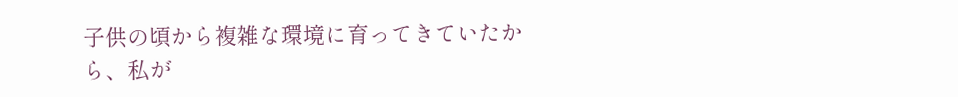子供の頃から複雑な環境に育ってきていたから、私が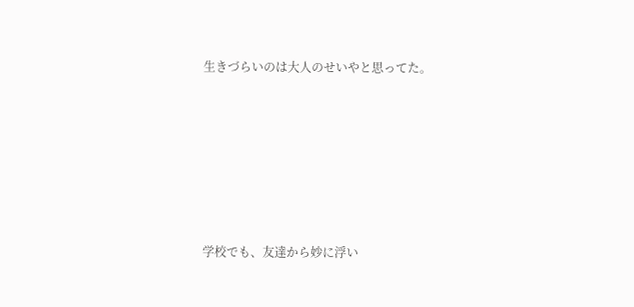生きづらいのは大人のせいやと思ってた。







学校でも、友達から妙に浮い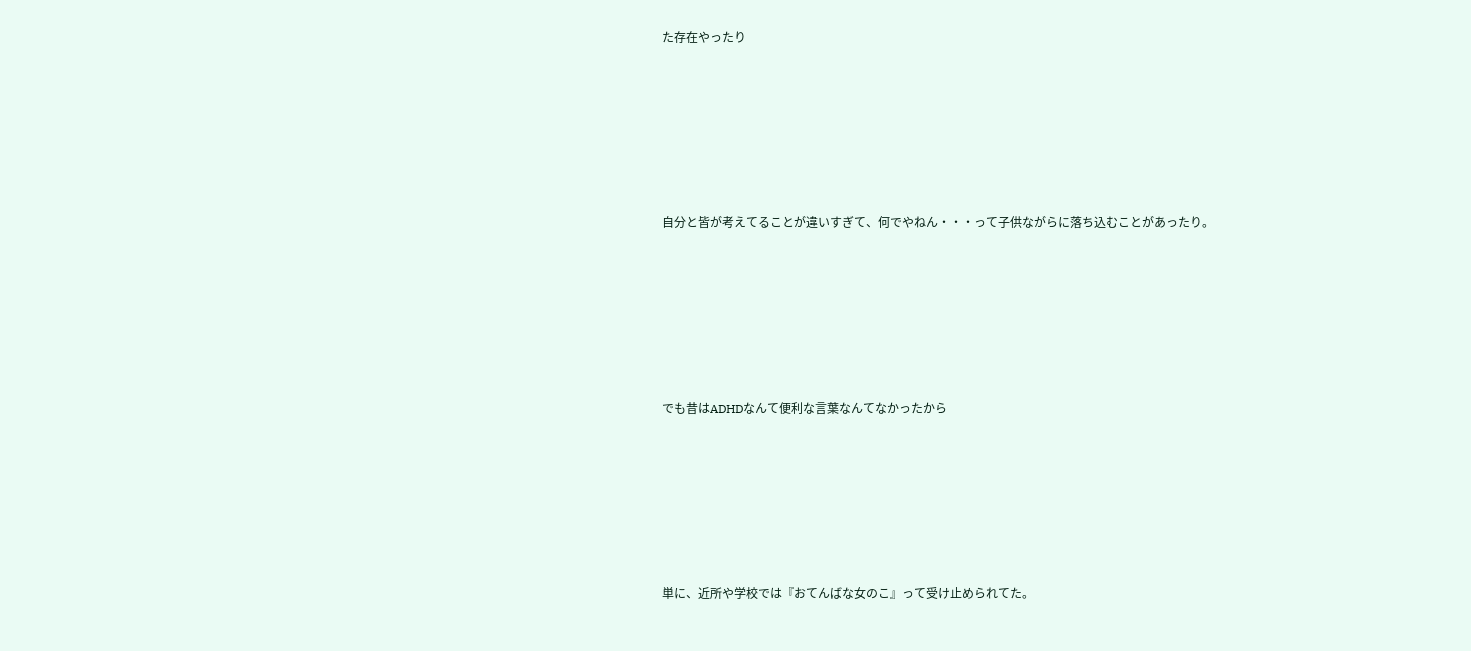た存在やったり







自分と皆が考えてることが違いすぎて、何でやねん・・・って子供ながらに落ち込むことがあったり。







でも昔はADHDなんて便利な言葉なんてなかったから







単に、近所や学校では『おてんばな女のこ』って受け止められてた。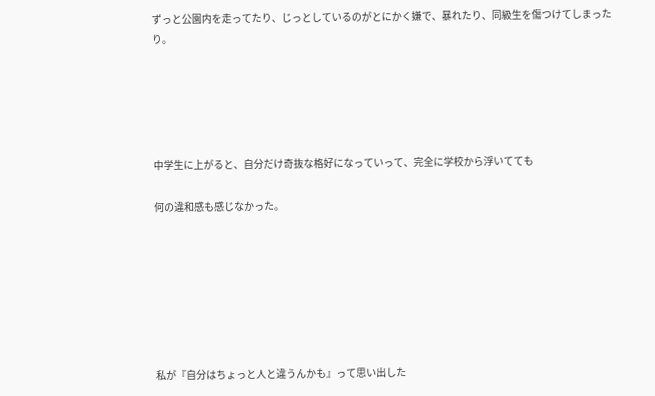ずっと公園内を走ってたり、じっとしているのがとにかく嫌で、暴れたり、同級生を傷つけてしまったり。





中学生に上がると、自分だけ奇抜な格好になっていって、完全に学校から浮いてても

何の違和感も感じなかった。







私が『自分はちょっと人と違うんかも』って思い出した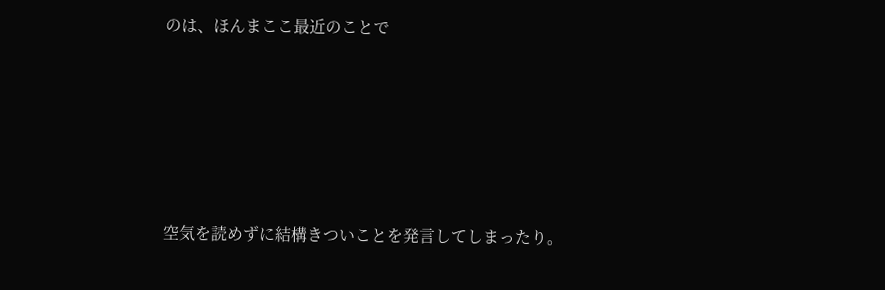のは、ほんまここ最近のことで







空気を読めずに結構きついことを発言してしまったり。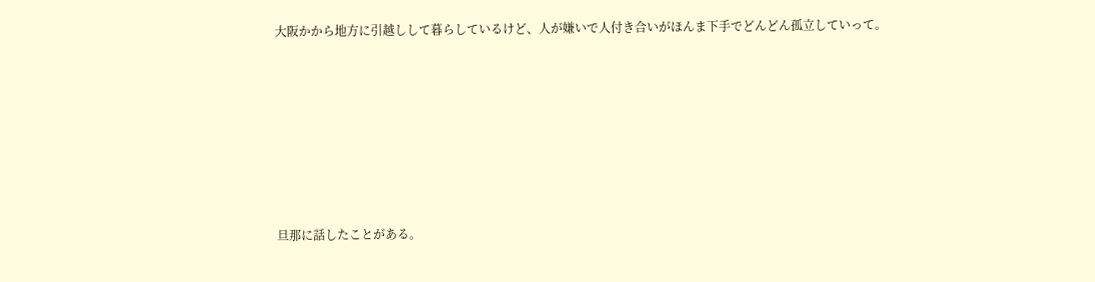大阪かから地方に引越しして暮らしているけど、人が嫌いで人付き合いがほんま下手でどんどん孤立していって。







旦那に話したことがある。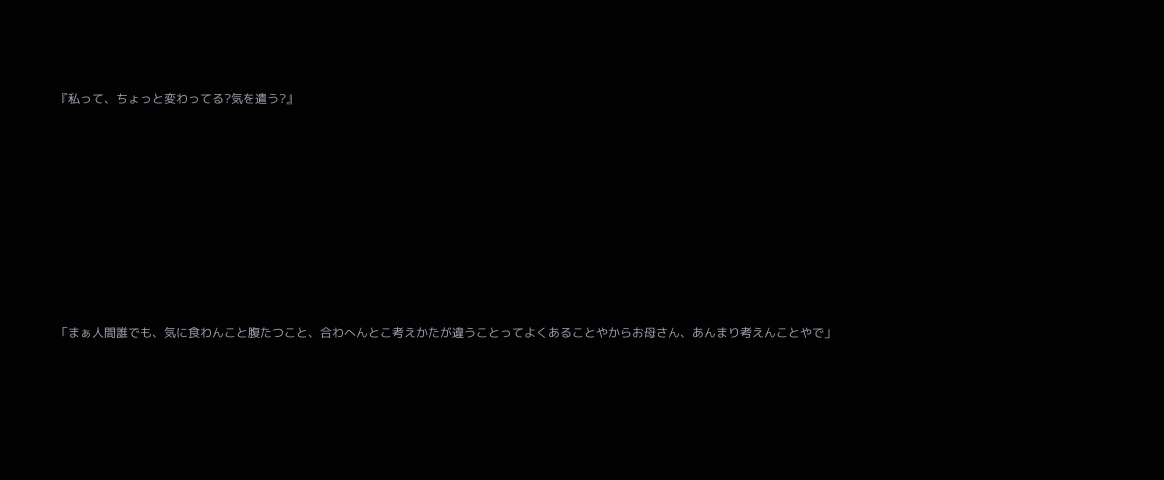『私って、ちょっと変わってる?気を遣う?』









「まぁ人間誰でも、気に食わんこと腹たつこと、合わへんとこ考えかたが違うことってよくあることやからお母さん、あんまり考えんことやで」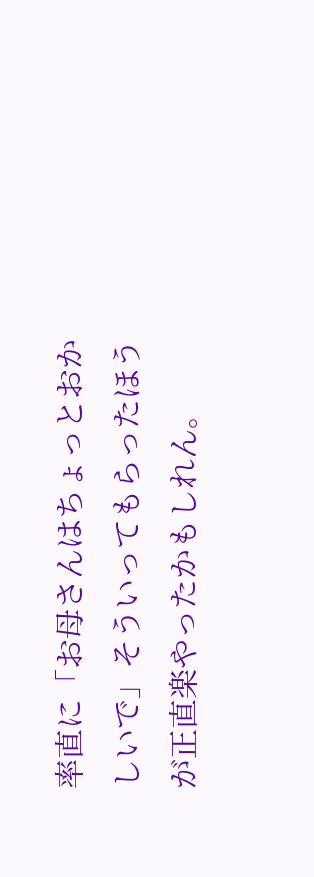率直に「お母さんはちょっとおかしいで」そういってもらったほうが正直楽やったかもしれん。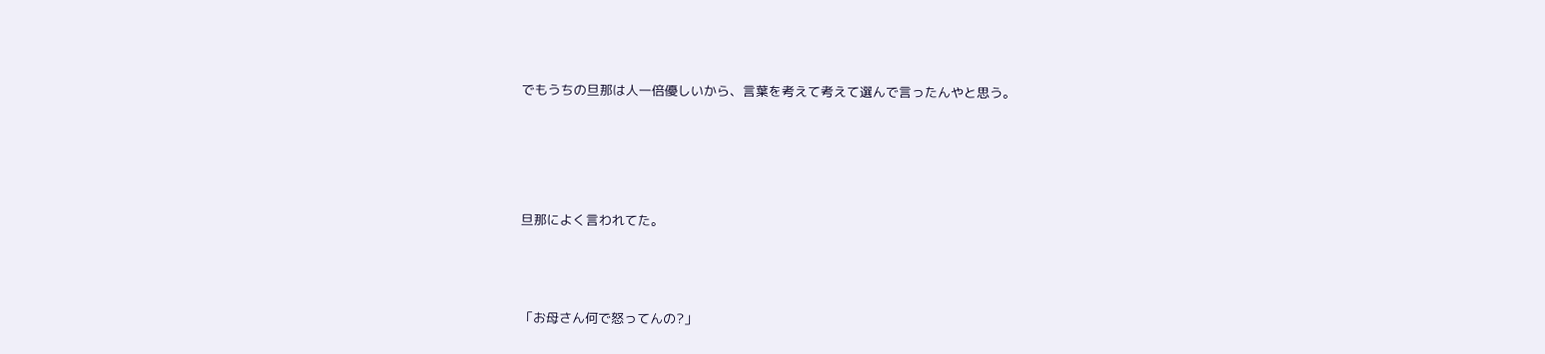でもうちの旦那は人一倍優しいから、言葉を考えて考えて選んで言ったんやと思う。







旦那によく言われてた。





「お母さん何で怒ってんの?」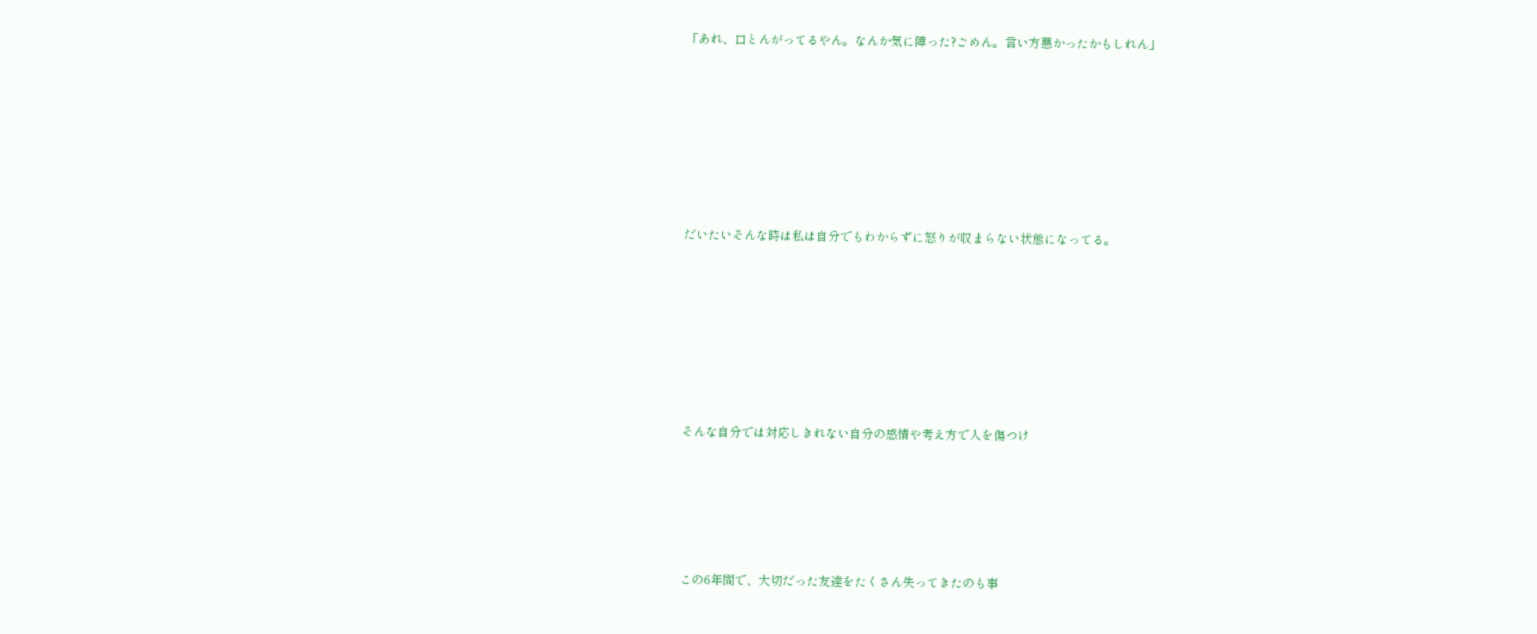「あれ、口とんがってるやん。なんか気に障った?ごめん。言い方悪かったかもしれん」







だいたいそんな時は私は自分でもわからずに怒りが収まらない状態になってる。







そんな自分では対応しきれない自分の感情や考え方で人を傷つけ





この6年間で、大切だった友達をたくさん失ってきたのも事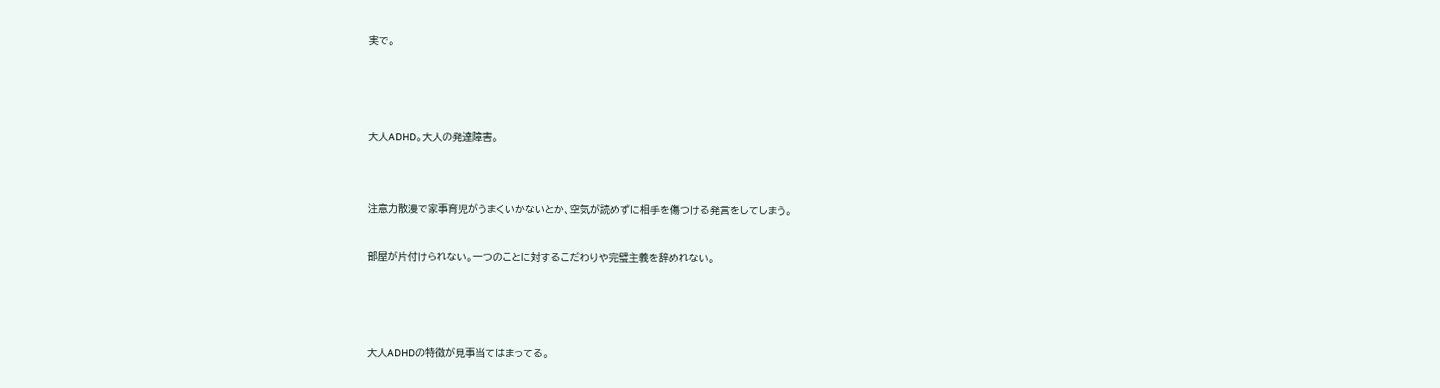実で。







大人ADHD。大人の発達障害。





注意力散漫で家事育児がうまくいかないとか、空気が読めずに相手を傷つける発言をしてしまう。



部屋が片付けられない。一つのことに対するこだわりや完璧主義を辞めれない。







大人ADHDの特徴が見事当てはまってる。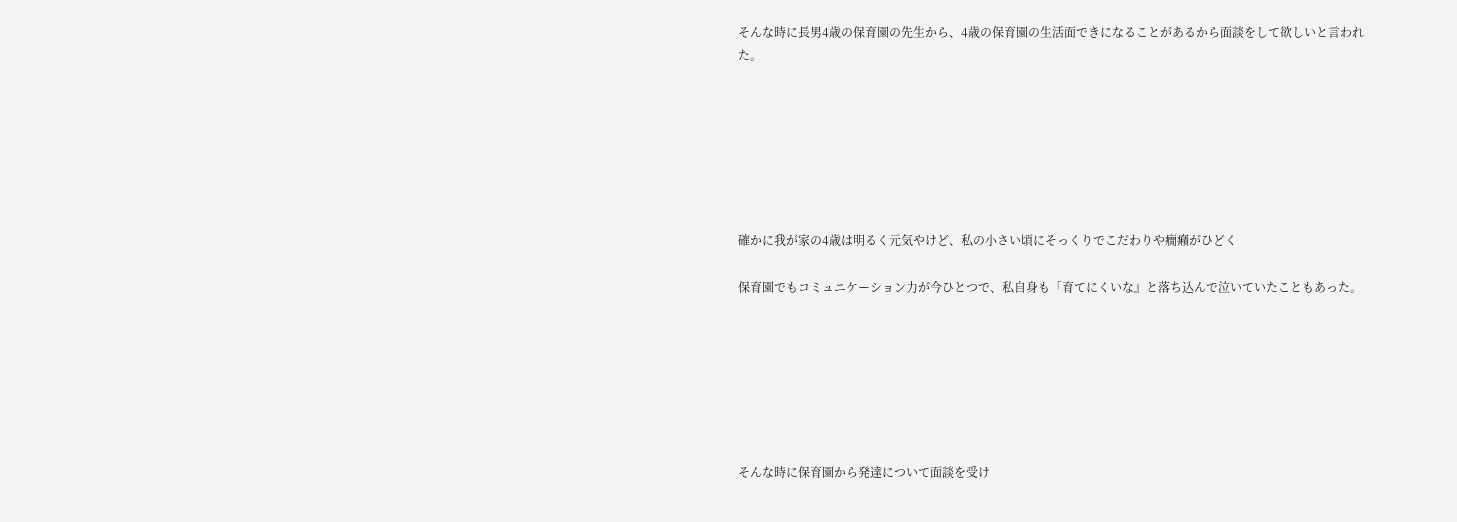そんな時に長男4歳の保育園の先生から、4歳の保育園の生活面できになることがあるから面談をして欲しいと言われた。







確かに我が家の4歳は明るく元気やけど、私の小さい頃にそっくりでこだわりや癇癪がひどく

保育園でもコミュニケーション力が今ひとつで、私自身も「育てにくいな』と落ち込んで泣いていたこともあった。







そんな時に保育園から発達について面談を受け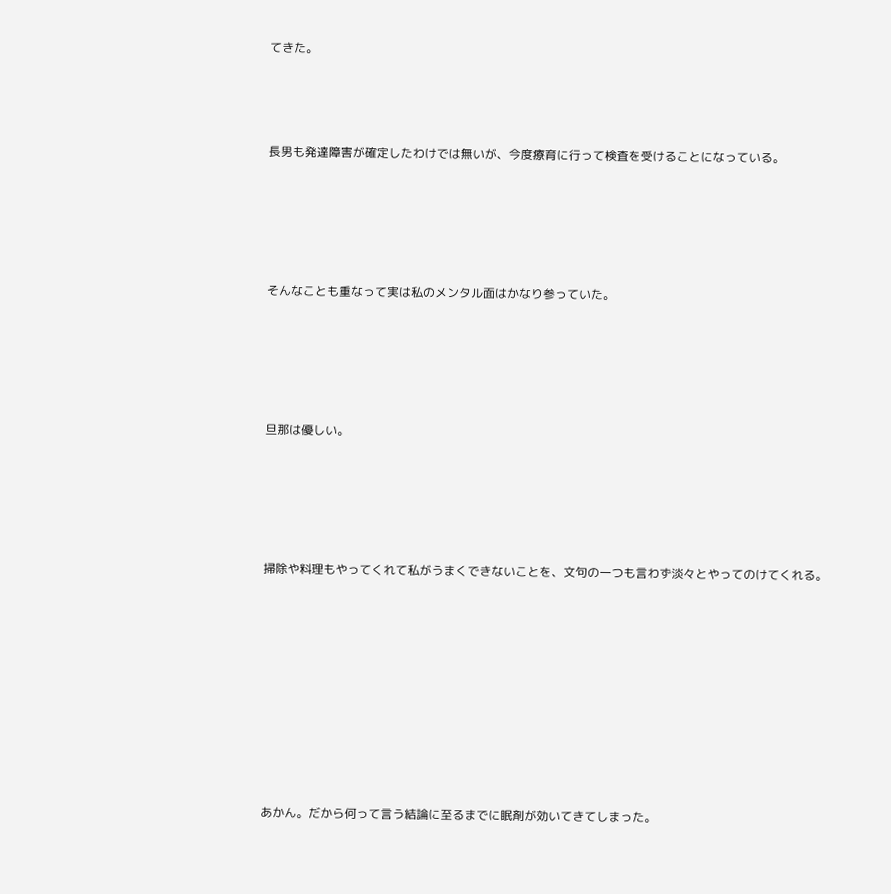てきた。





長男も発達障害が確定したわけでは無いが、今度療育に行って検査を受けることになっている。







そんなことも重なって実は私のメンタル面はかなり参っていた。







旦那は優しい。







掃除や料理もやってくれて私がうまくできないことを、文句の一つも言わず淡々とやってのけてくれる。













あかん。だから何って言う結論に至るまでに眠剤が効いてきてしまった。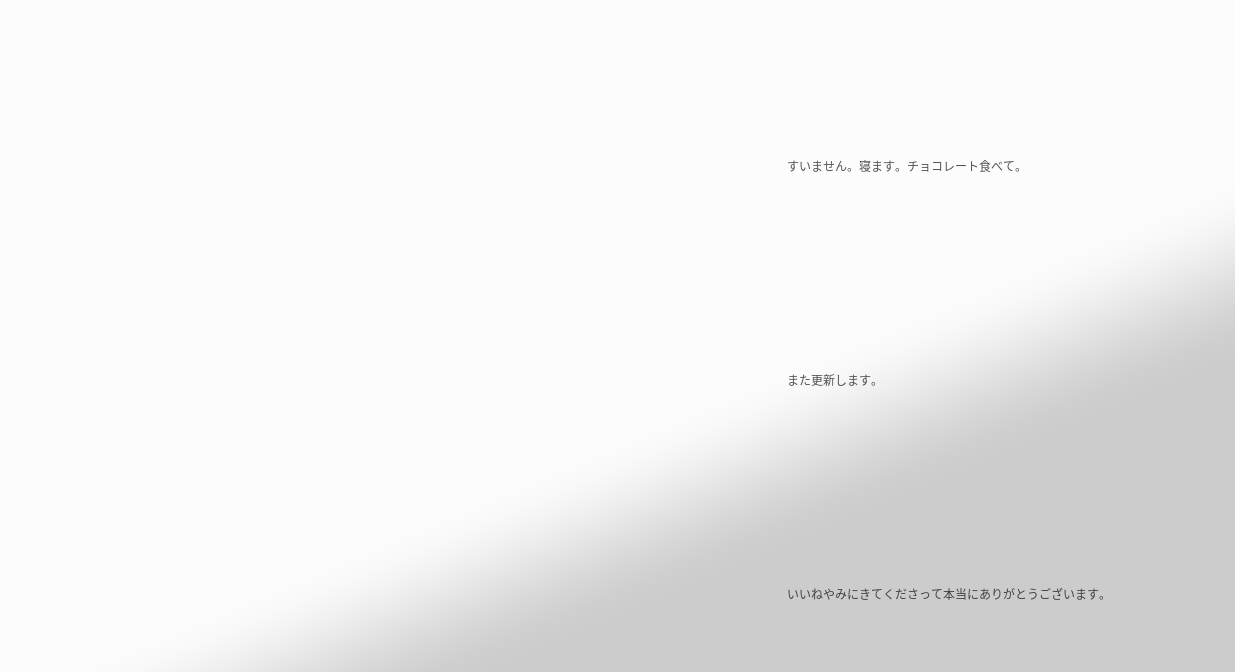すいません。寝ます。チョコレート食べて。







また更新します。







いいねやみにきてくださって本当にありがとうございます。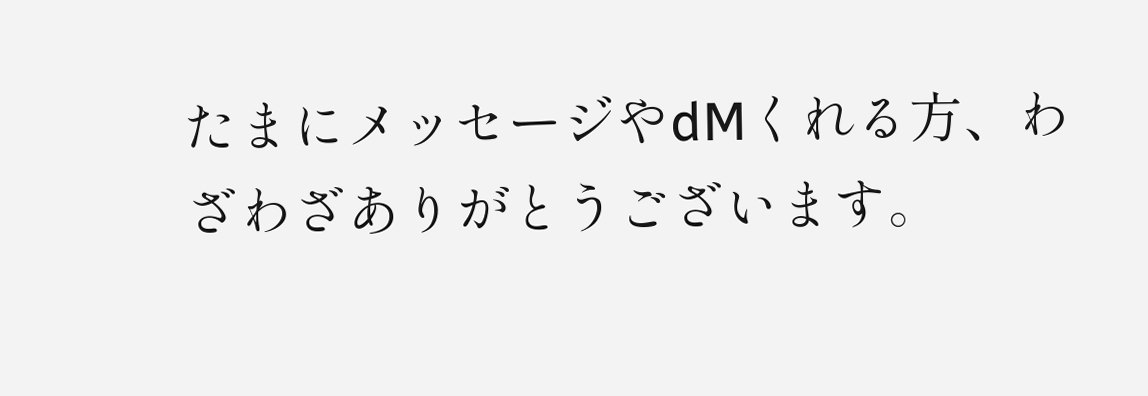たまにメッセージやdMくれる方、わざわざありがとうございます。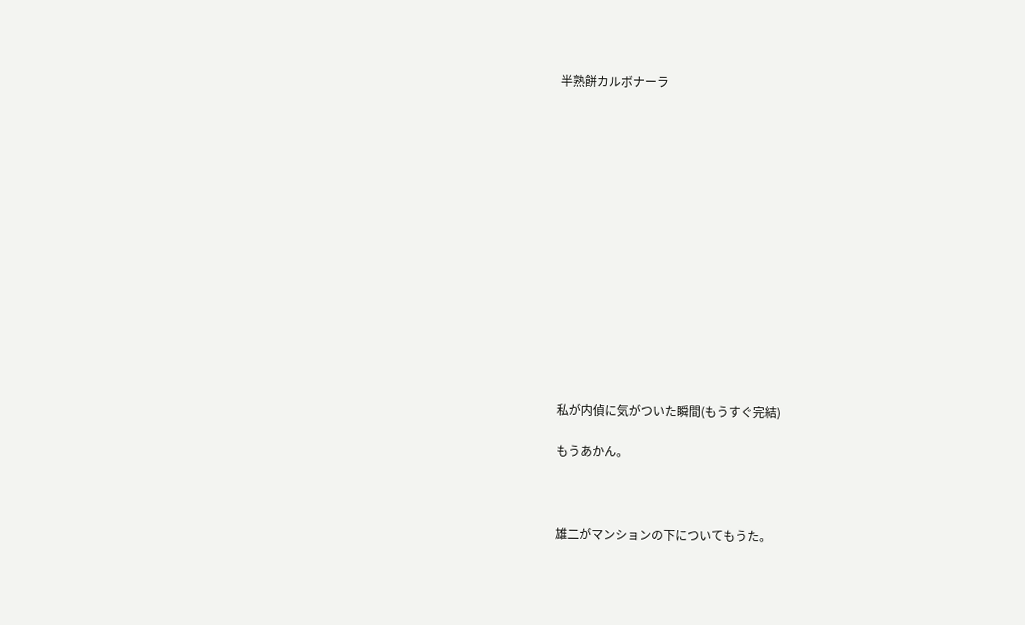半熟餅カルボナーラ















私が内偵に気がついた瞬間(もうすぐ完結)

もうあかん。



雄二がマンションの下についてもうた。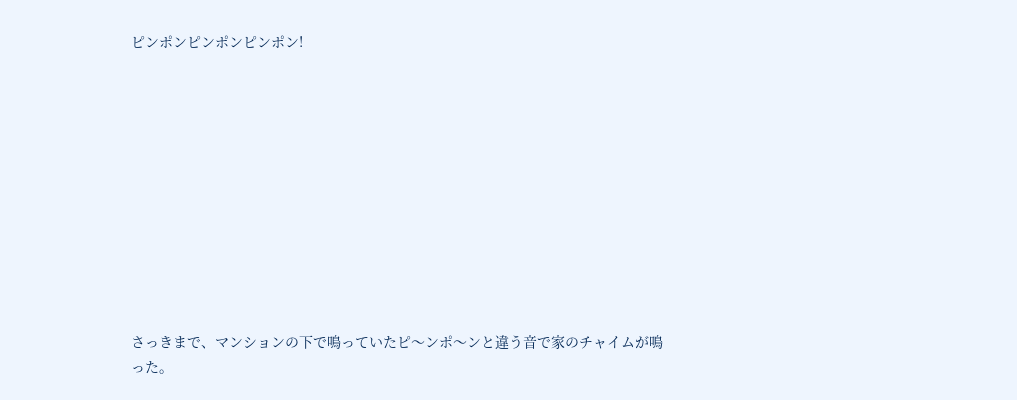ピンポンピンポンピンポン!











さっきまで、マンションの下で鳴っていたピ〜ンポ〜ンと違う音で家のチャイムが鳴った。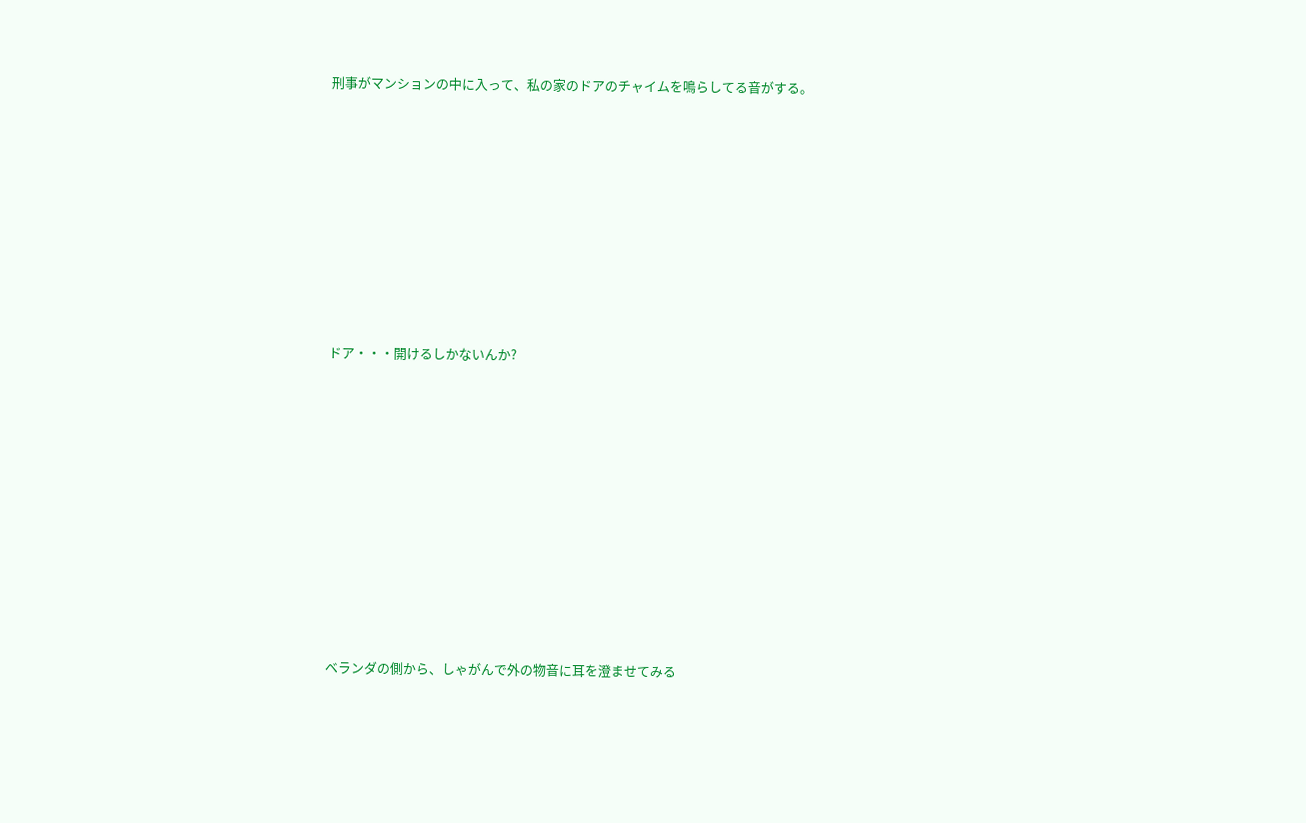刑事がマンションの中に入って、私の家のドアのチャイムを鳴らしてる音がする。











ドア・・・開けるしかないんか?













ベランダの側から、しゃがんで外の物音に耳を澄ませてみる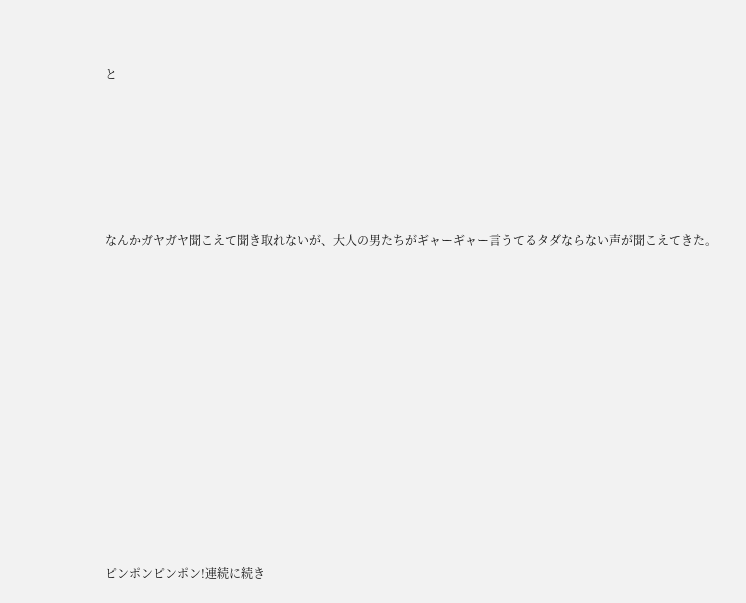と







なんかガヤガヤ聞こえて聞き取れないが、大人の男たちがギャーギャー言うてるタダならない声が聞こえてきた。















ピンポンピンポン!連続に続き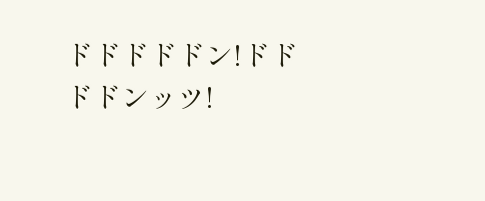ドドドドドン!ドドドドンッツ!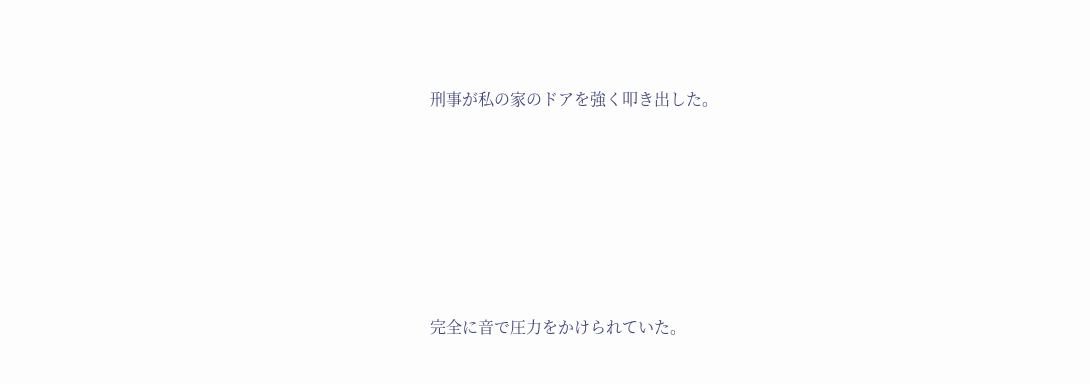刑事が私の家のドアを強く叩き出した。







完全に音で圧力をかけられていた。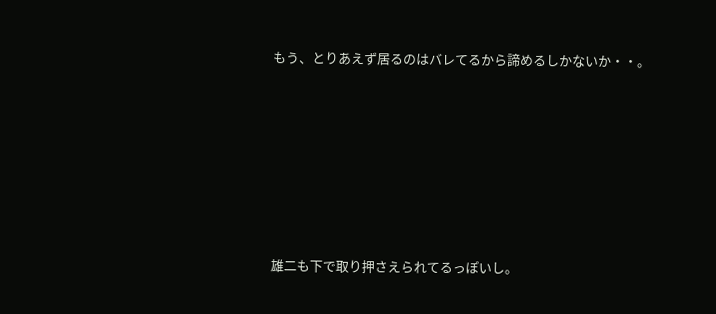もう、とりあえず居るのはバレてるから諦めるしかないか・・。







雄二も下で取り押さえられてるっぽいし。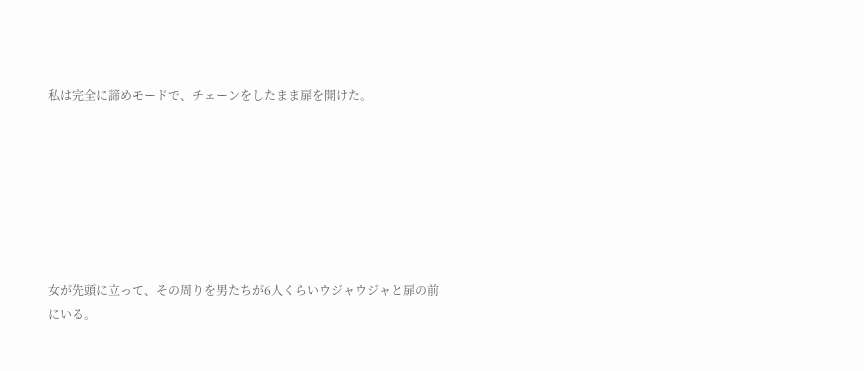私は完全に諦めモードで、チェーンをしたまま扉を開けた。







女が先頭に立って、その周りを男たちが6人くらいウジャウジャと扉の前にいる。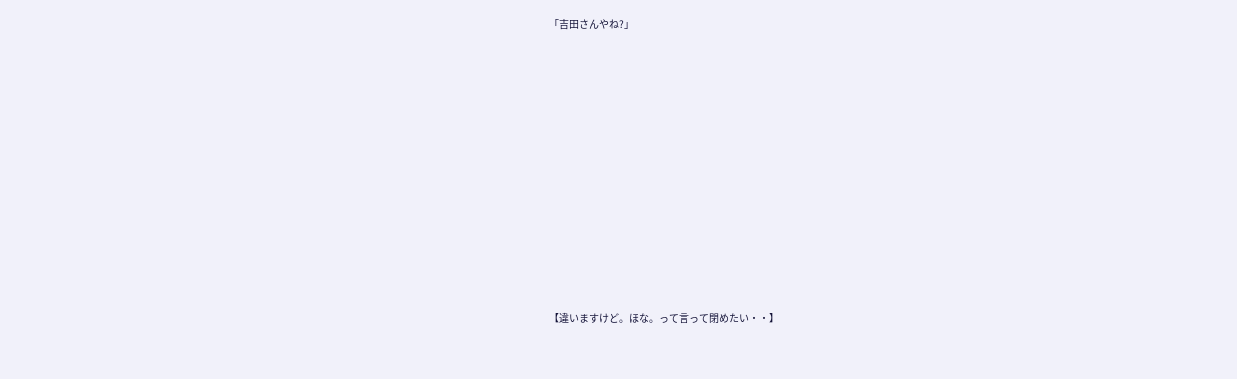「吉田さんやね?」













【違いますけど。ほな。って言って閉めたい・・】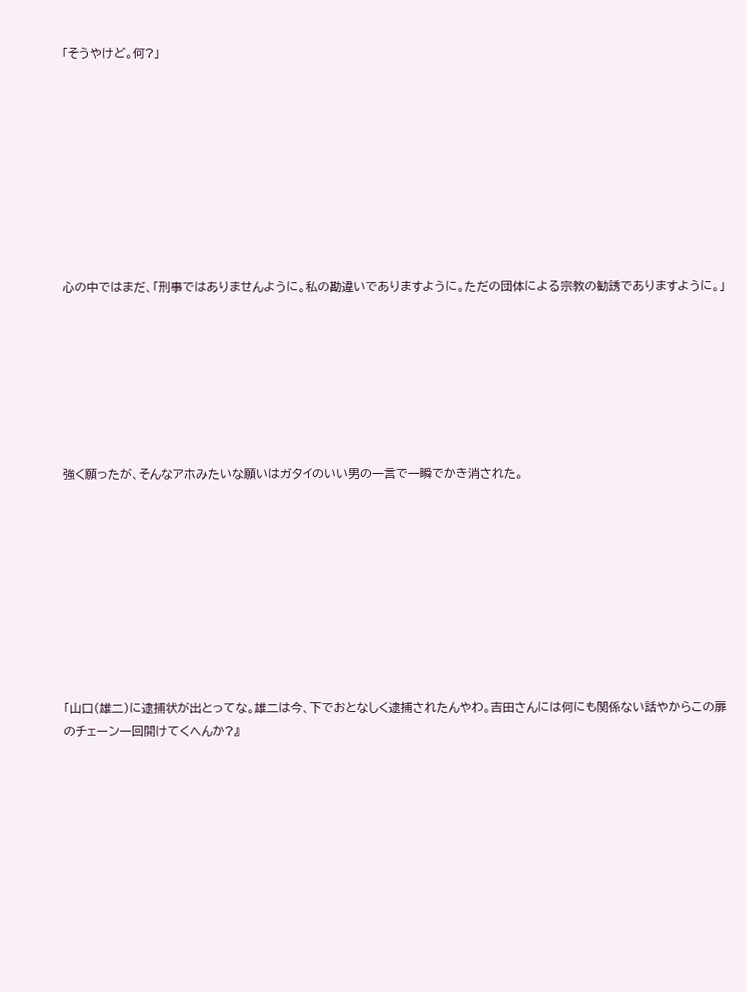「そうやけど。何?」









心の中ではまだ、「刑事ではありませんように。私の勘違いでありますように。ただの団体による宗教の勧誘でありますように。」







強く願ったが、そんなアホみたいな願いはガタイのいい男の一言で一瞬でかき消された。









「山口(雄二)に逮捕状が出とってな。雄二は今、下でおとなしく逮捕されたんやわ。吉田さんには何にも関係ない話やからこの扉のチェーン一回開けてくへんか?』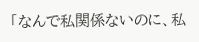「なんで私関係ないのに、私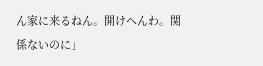ん家に来るねん。開けへんわ。関係ないのに」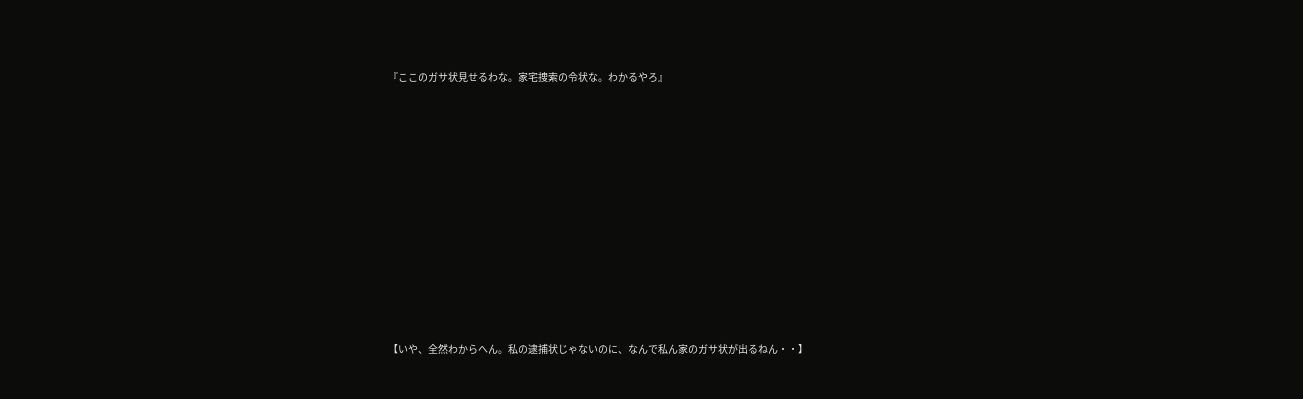『ここのガサ状見せるわな。家宅捜索の令状な。わかるやろ』















【いや、全然わからへん。私の逮捕状じゃないのに、なんで私ん家のガサ状が出るねん・・】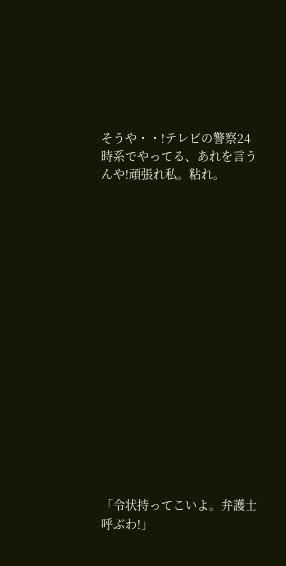そうや・・!テレビの警察24時系でやってる、あれを言うんや!頑張れ私。粘れ。

















「令状持ってこいよ。弁護士呼ぶわ!」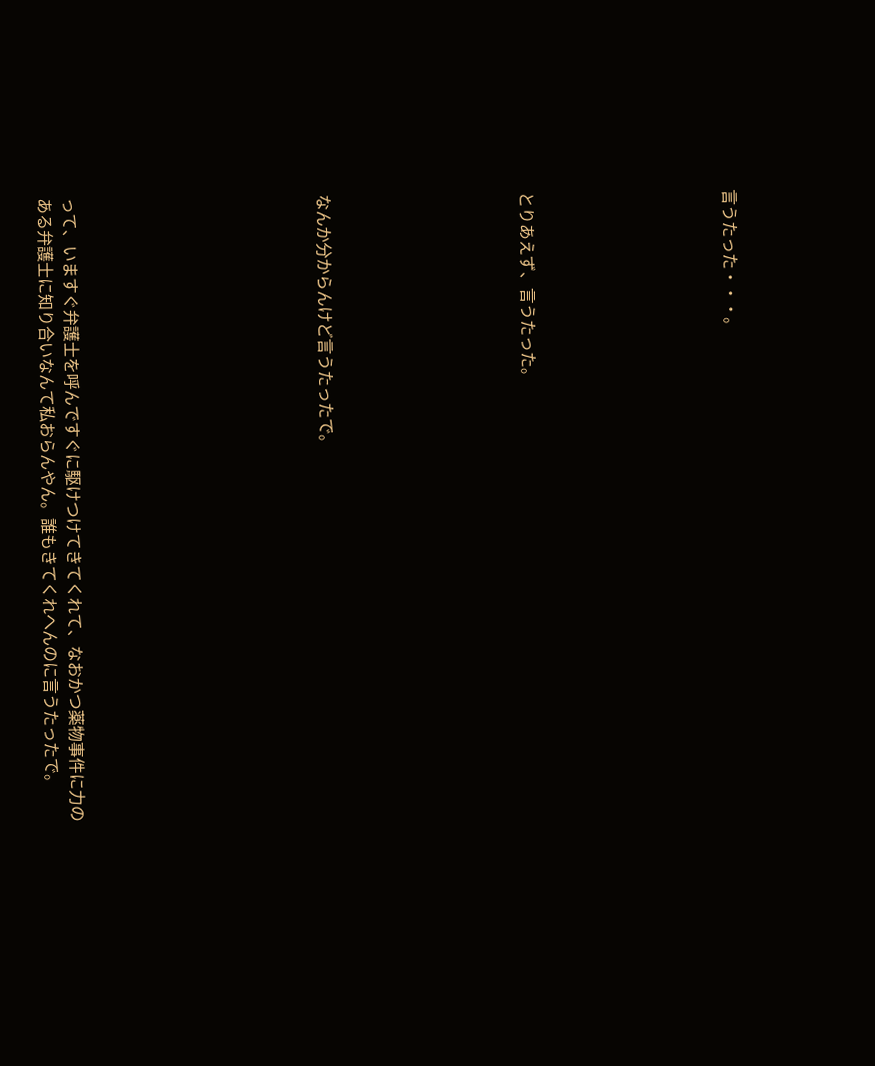言うたった・・・。







とりあえず、言うたった。







なんか分からんけど言うたったで。









って、いますぐ弁護士を呼んですぐに駆けつけてきてくれて、なおかつ薬物事件に力のある弁護士に知り合いなんて私おらんやん。誰もきてくれへんのに言うたったで。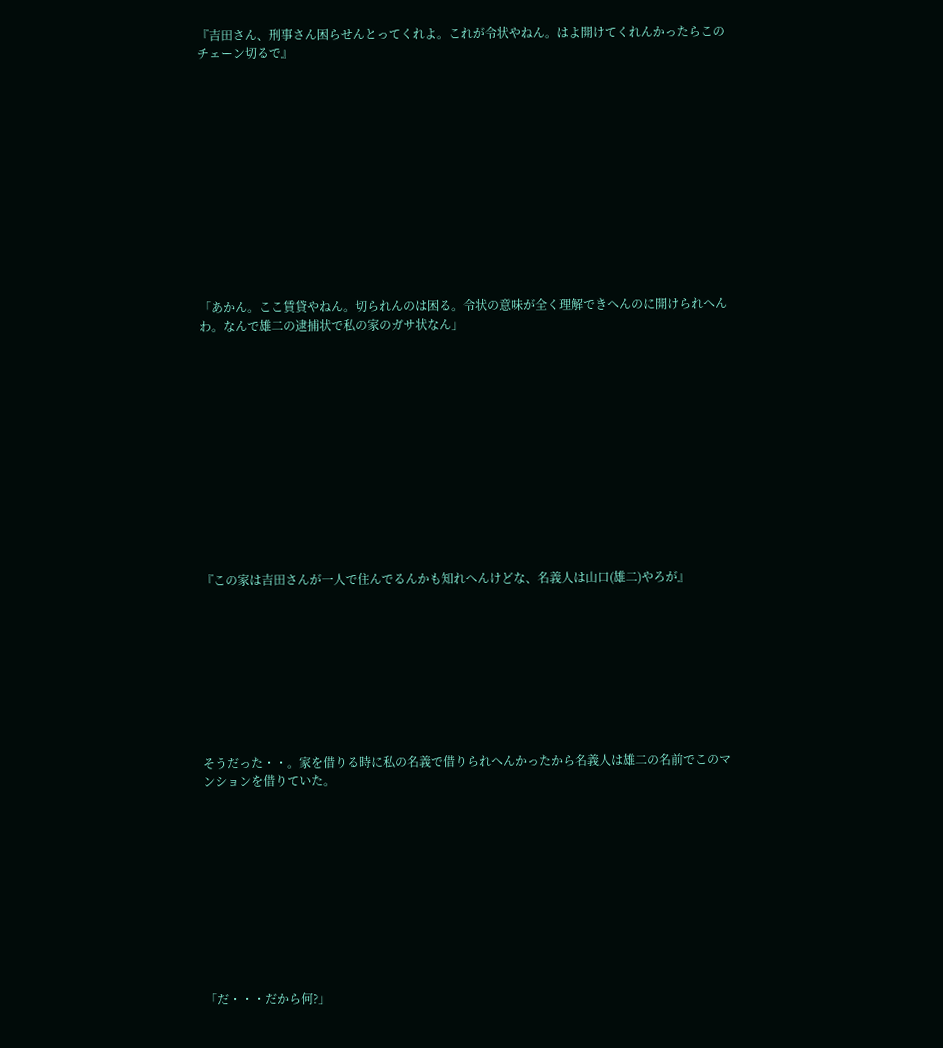『吉田さん、刑事さん困らせんとってくれよ。これが令状やねん。はよ開けてくれんかったらこのチェーン切るで』













「あかん。ここ賃貸やねん。切られんのは困る。令状の意味が全く理解できへんのに開けられへんわ。なんで雄二の逮捕状で私の家のガサ状なん」













『この家は吉田さんが一人で住んでるんかも知れへんけどな、名義人は山口(雄二)やろが』









そうだった・・。家を借りる時に私の名義で借りられへんかったから名義人は雄二の名前でこのマンションを借りていた。











「だ・・・だから何?」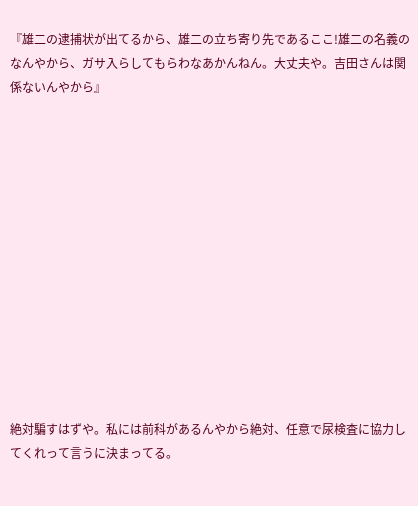『雄二の逮捕状が出てるから、雄二の立ち寄り先であるここ!雄二の名義のなんやから、ガサ入らしてもらわなあかんねん。大丈夫や。吉田さんは関係ないんやから』













絶対騙すはずや。私には前科があるんやから絶対、任意で尿検査に協力してくれって言うに決まってる。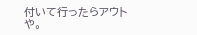付いて行ったらアウトや。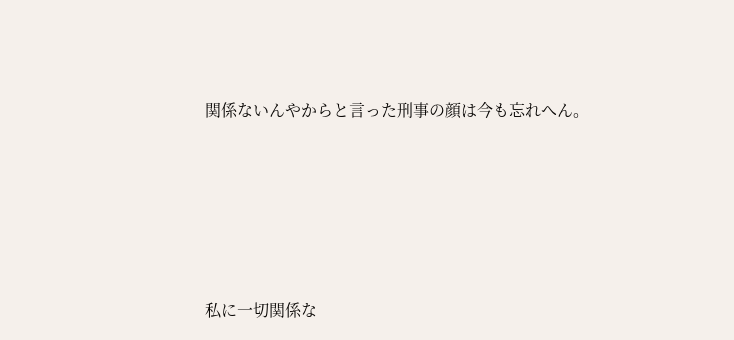関係ないんやからと言った刑事の顔は今も忘れへん。









私に一切関係な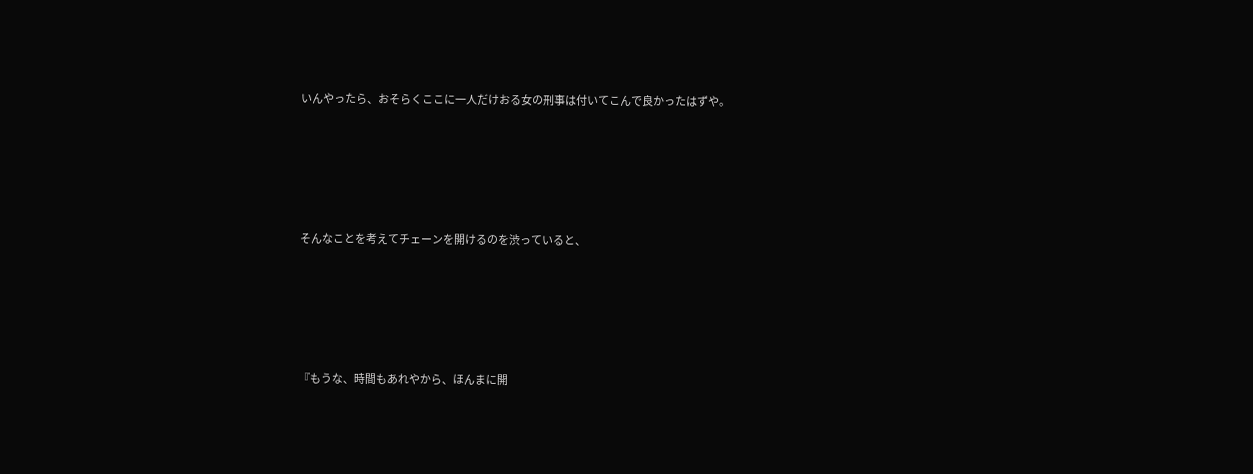いんやったら、おそらくここに一人だけおる女の刑事は付いてこんで良かったはずや。









そんなことを考えてチェーンを開けるのを渋っていると、









『もうな、時間もあれやから、ほんまに開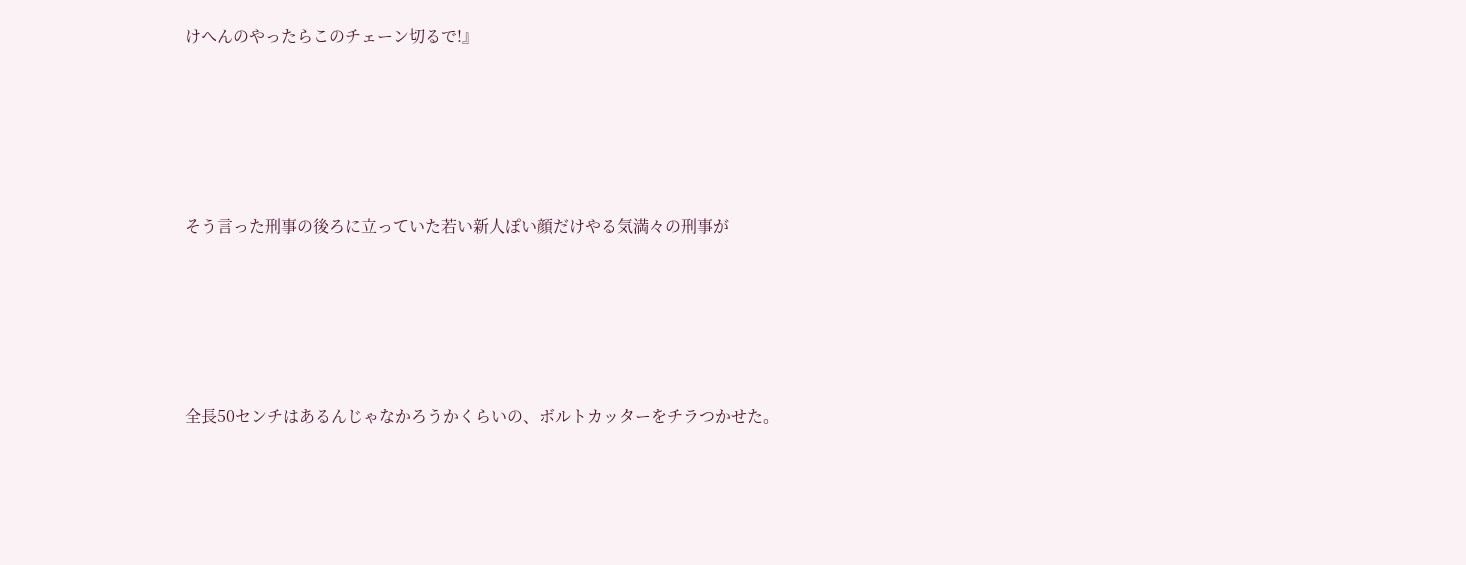けへんのやったらこのチェーン切るで!』









そう言った刑事の後ろに立っていた若い新人ぽい顔だけやる気満々の刑事が









全長50センチはあるんじゃなかろうかくらいの、ボルトカッターをチラつかせた。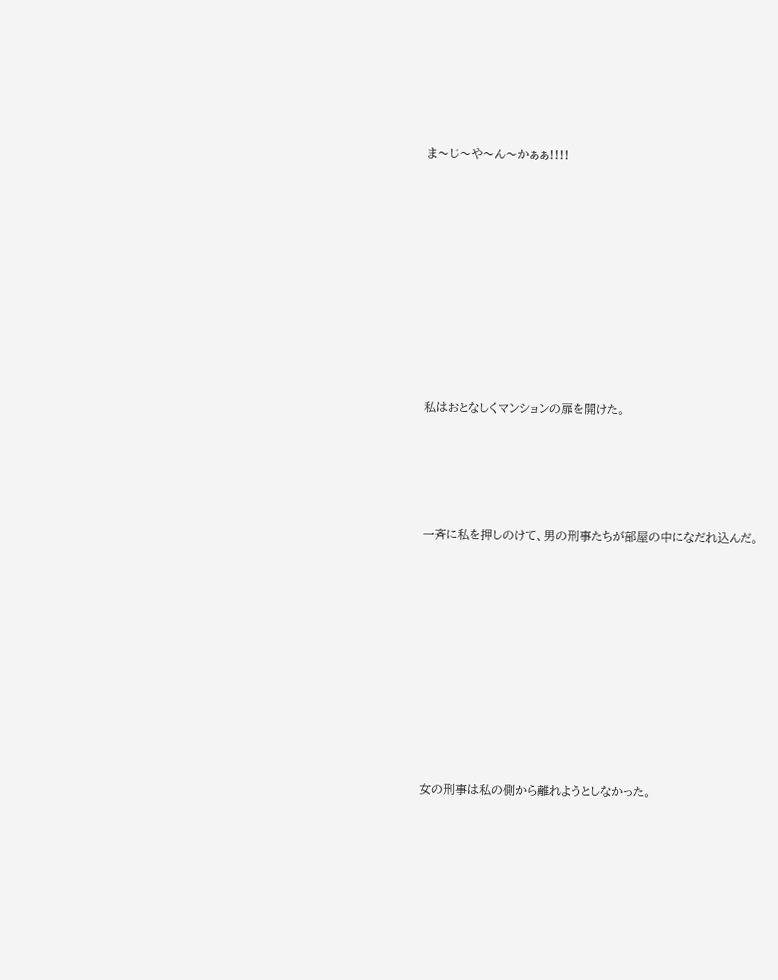ま〜じ〜や〜ん〜かぁぁ!!!!











私はおとなしくマンションの扉を開けた。





一斉に私を押しのけて、男の刑事たちが部屋の中になだれ込んだ。











女の刑事は私の側から離れようとしなかった。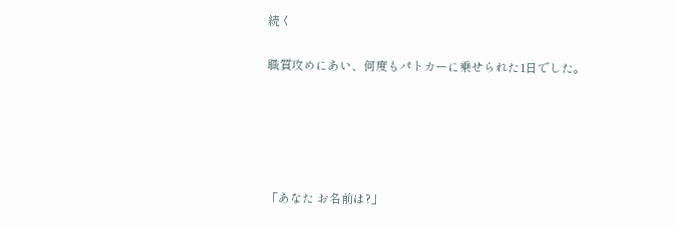続く

職質攻めにあい、何度もパトカーに乗せられた1日でした。





「あなた お名前は?」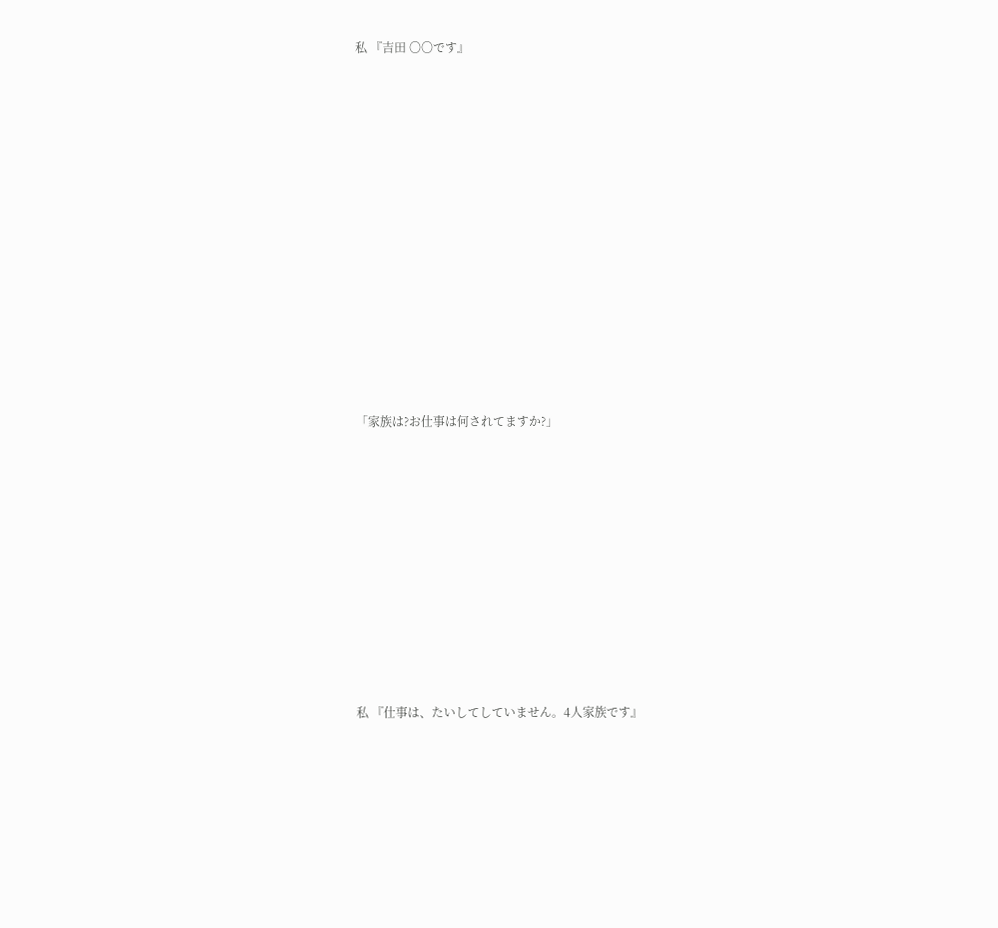私 『吉田 〇〇です』

















「家族は?お仕事は何されてますか?」













私 『仕事は、たいしてしていません。4人家族です』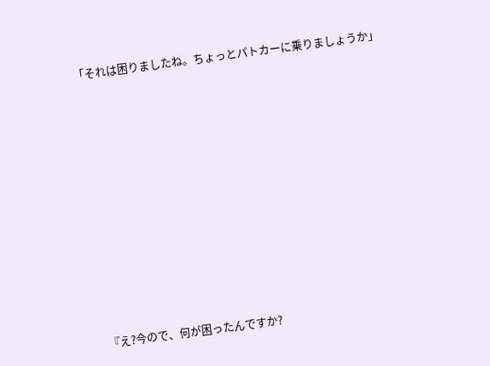「それは困りましたね。ちょっとパトカーに乗りましょうか」

















『え?今ので、何が困ったんですか?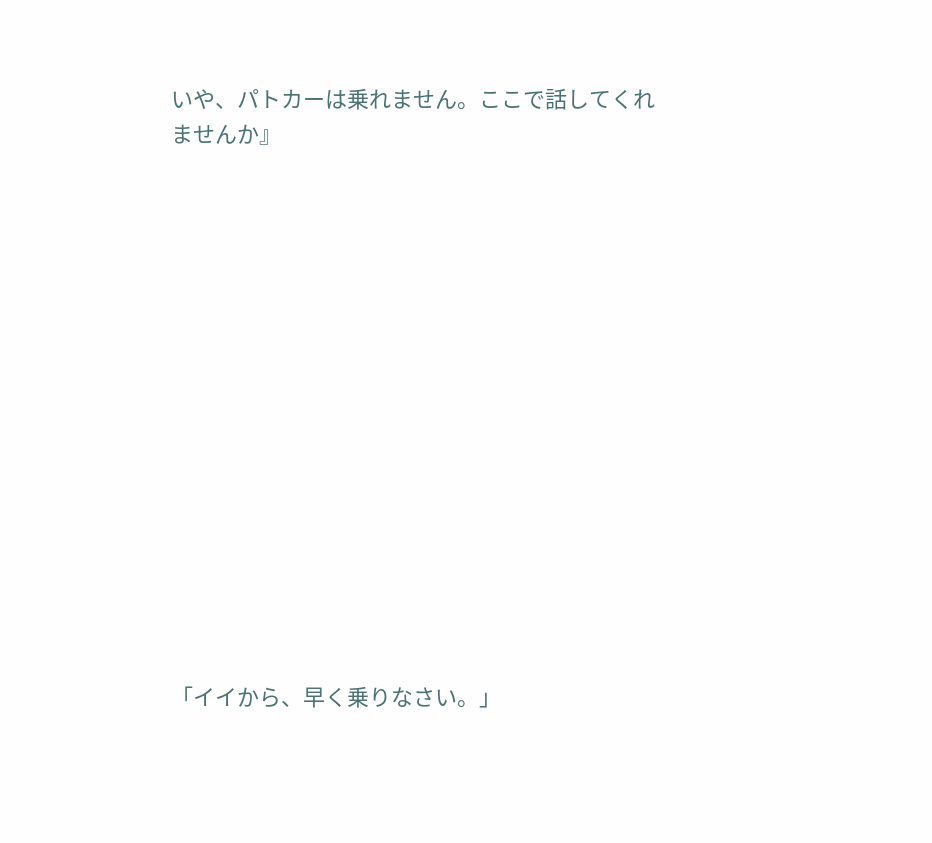いや、パトカーは乗れません。ここで話してくれませんか』















「イイから、早く乗りなさい。」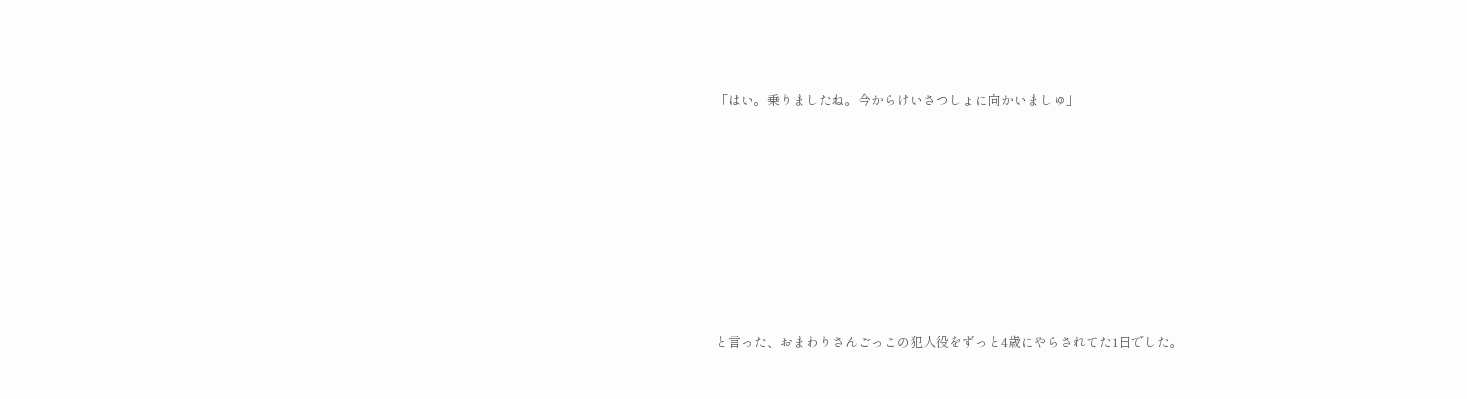「はい。乗りましたね。今からけいさつしょに向かいましゅ」











と言った、おまわりさんごっこの犯人役をずっと4歳にやらされてた1日でした。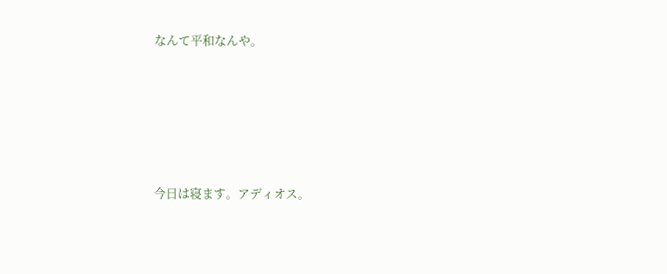なんて平和なんや。





今日は寝ます。アディオス。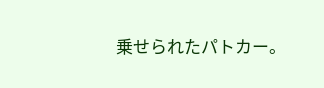乗せられたパトカー。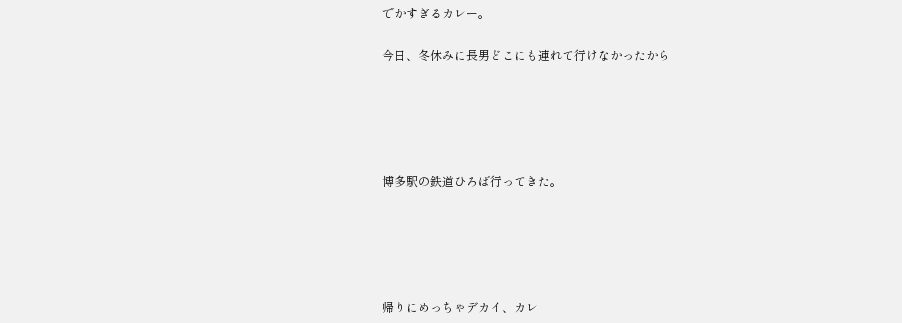でかすぎるカレー。

今日、冬休みに長男どこにも連れて行けなかったから





博多駅の鉄道ひろば行ってきた。





帰りにめっちゃデカイ、カレ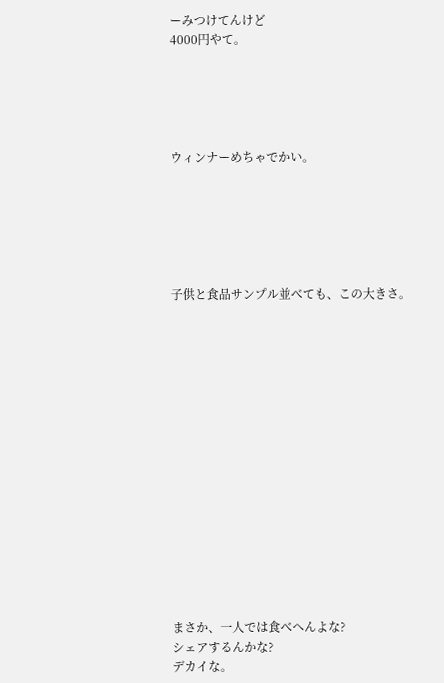ーみつけてんけど
4000円やて。





ウィンナーめちゃでかい。






子供と食品サンプル並べても、この大きさ。
















まさか、一人では食べへんよな?
シェアするんかな?
デカイな。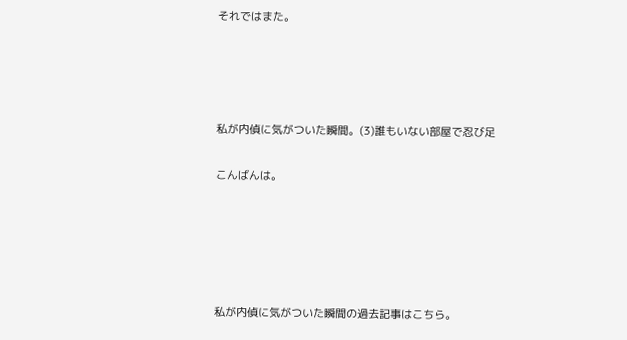それではまた。




私が内偵に気がついた瞬間。(3)誰もいない部屋で忍び足

こんばんは。





私が内偵に気がついた瞬間の過去記事はこちら。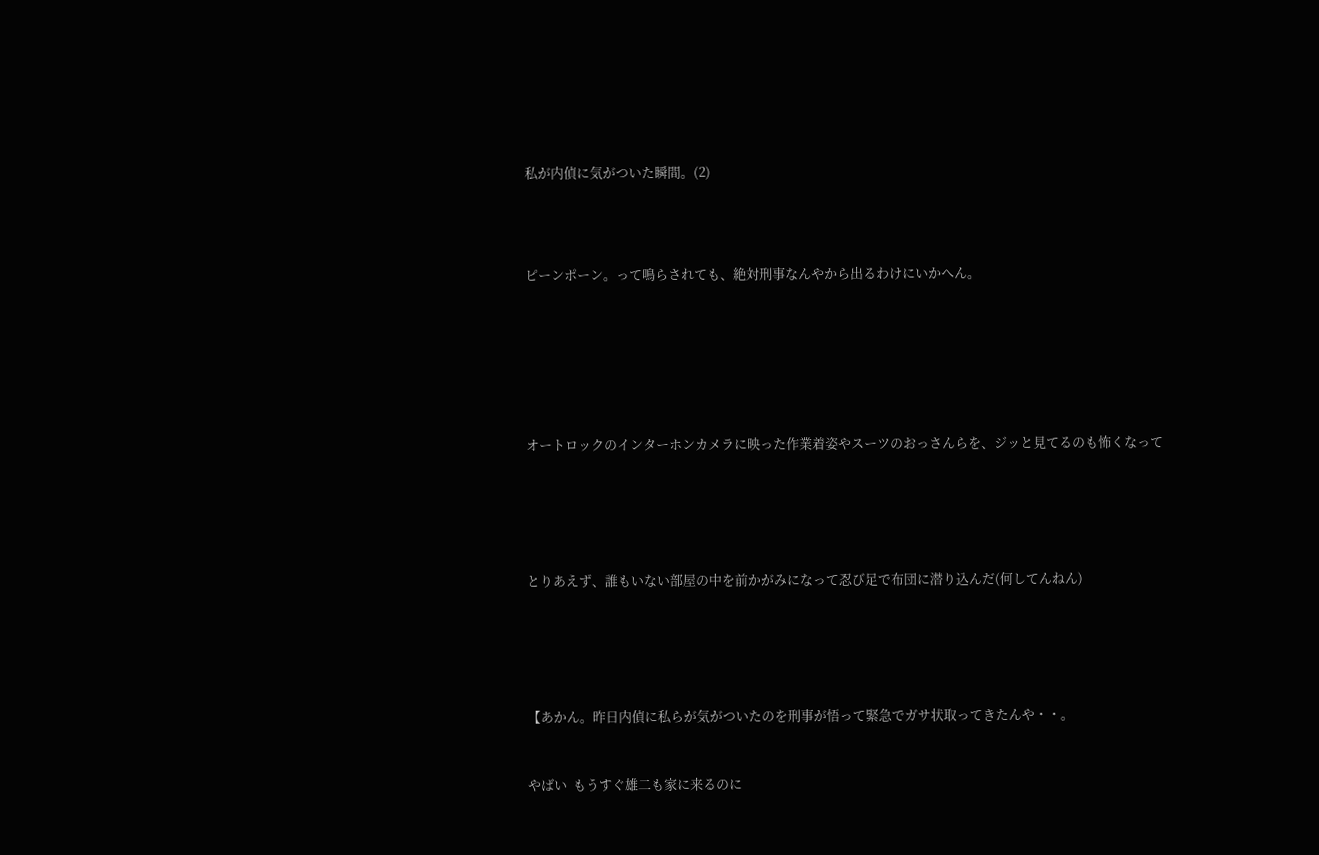私が内偵に気がついた瞬間。(2)





ピーンポーン。って鳴らされても、絶対刑事なんやから出るわけにいかへん。









オートロックのインターホンカメラに映った作業着姿やスーツのおっさんらを、ジッと見てるのも怖くなって







とりあえず、誰もいない部屋の中を前かがみになって忍び足で布団に潜り込んだ(何してんねん)







【あかん。昨日内偵に私らが気がついたのを刑事が悟って緊急でガサ状取ってきたんや・・。



やばい  もうすぐ雄二も家に来るのに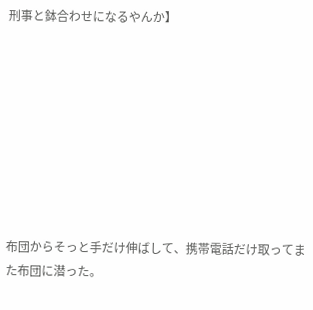刑事と鉢合わせになるやんか】









布団からそっと手だけ伸ばして、携帯電話だけ取ってまた布団に潜った。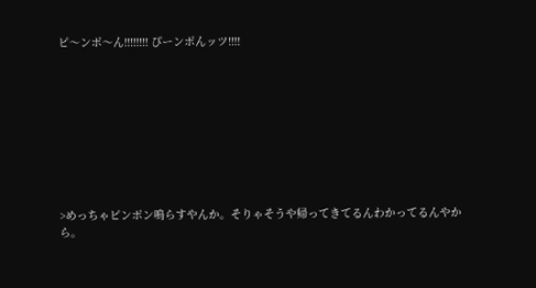ピ〜ンポ〜ん!!!!!!!! ぴーンポんッツ!!!!









>めっちゃピンポン鳴らすやんか。そりゃそうや帰ってきてるんわかってるんやから。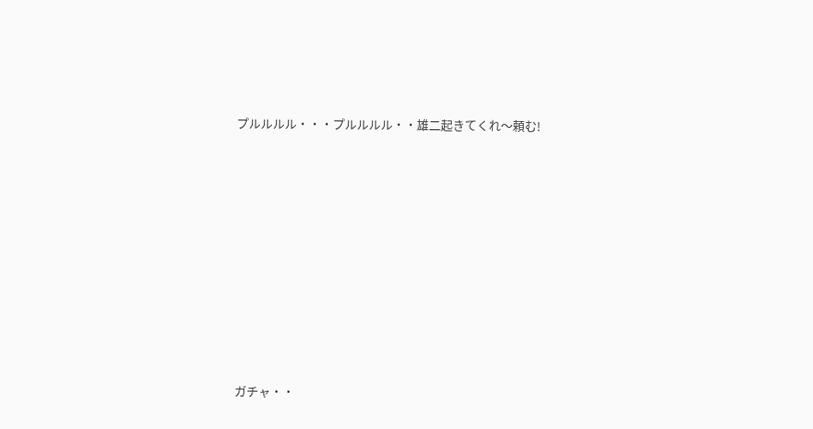プルルルル・・・プルルルル・・雄二起きてくれ〜頼む!









ガチャ・・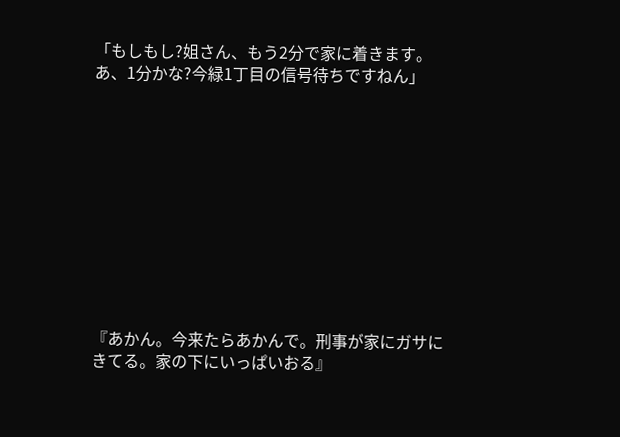「もしもし?姐さん、もう2分で家に着きます。あ、1分かな?今緑1丁目の信号待ちですねん」











『あかん。今来たらあかんで。刑事が家にガサにきてる。家の下にいっぱいおる』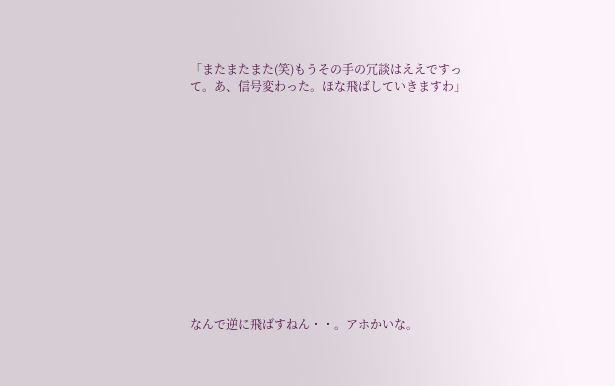「またまたまた(笑)もうその手の冗談はええですって。あ、信号変わった。ほな飛ばしていきますわ」













なんで逆に飛ばすねん・・。アホかいな。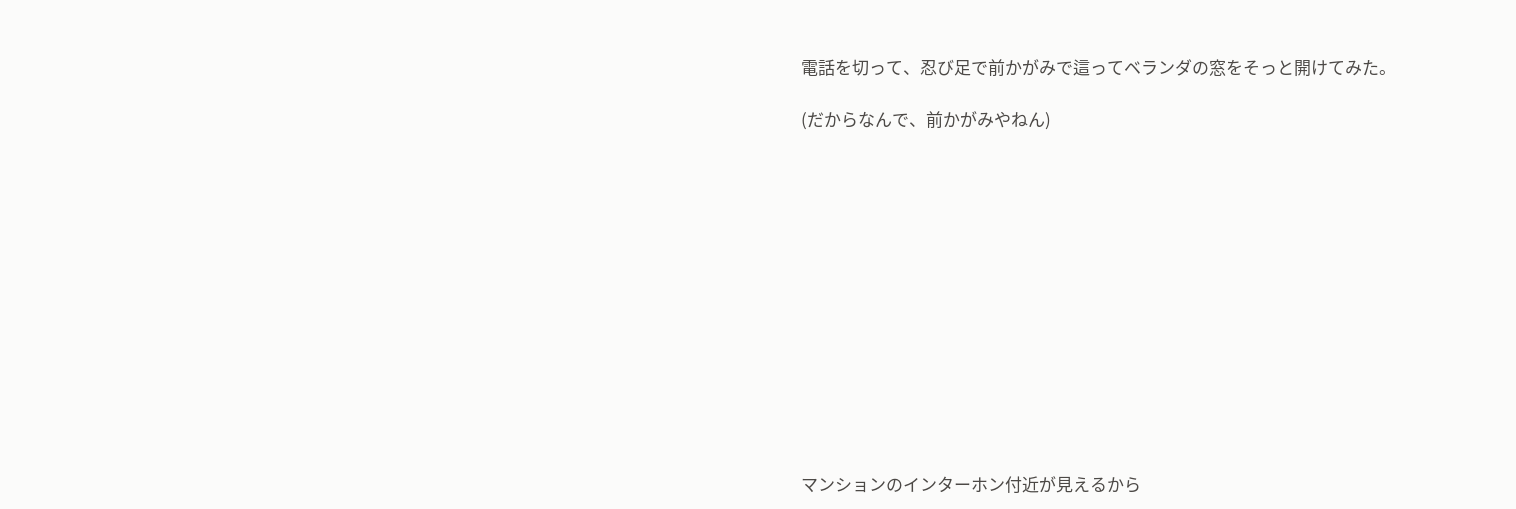電話を切って、忍び足で前かがみで這ってベランダの窓をそっと開けてみた。

(だからなんで、前かがみやねん)













マンションのインターホン付近が見えるから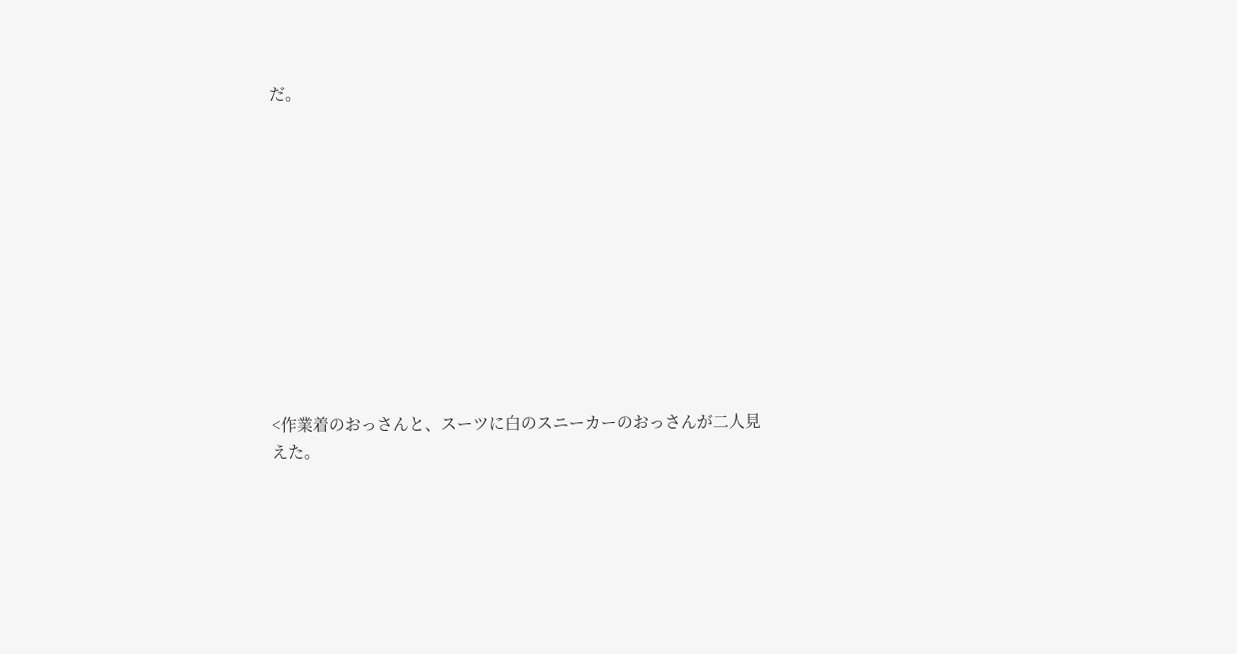だ。











<作業着のおっさんと、スーツに白のスニーカーのおっさんが二人見えた。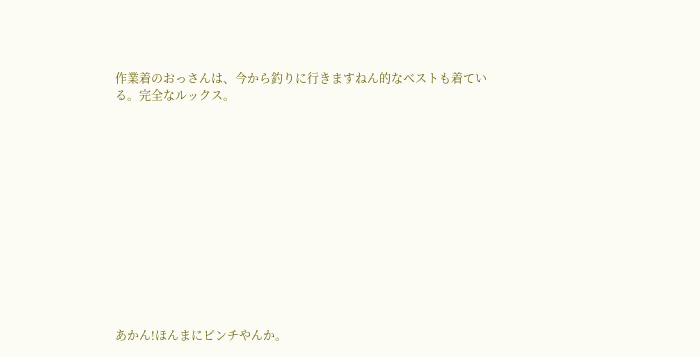作業着のおっさんは、今から釣りに行きますねん的なベストも着ている。完全なルックス。













あかん!ほんまにピンチやんか。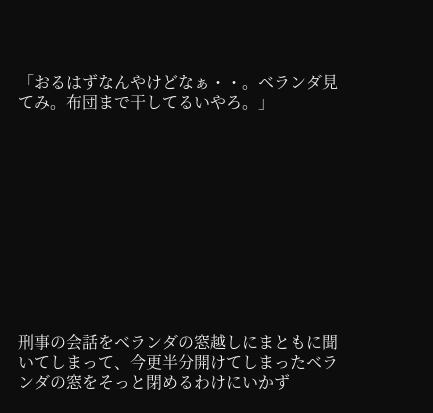「おるはずなんやけどなぁ・・。ベランダ見てみ。布団まで干してるいやろ。」











刑事の会話をベランダの窓越しにまともに聞いてしまって、今更半分開けてしまったベランダの窓をそっと閉めるわけにいかず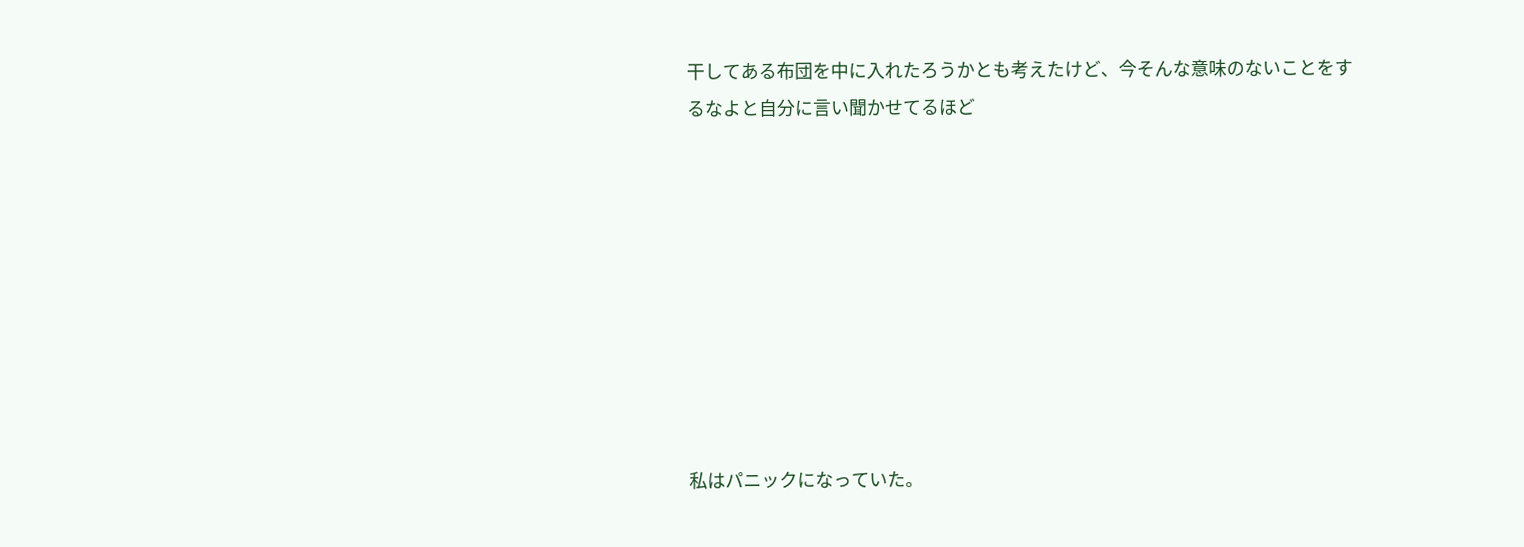干してある布団を中に入れたろうかとも考えたけど、今そんな意味のないことをするなよと自分に言い聞かせてるほど









私はパニックになっていた。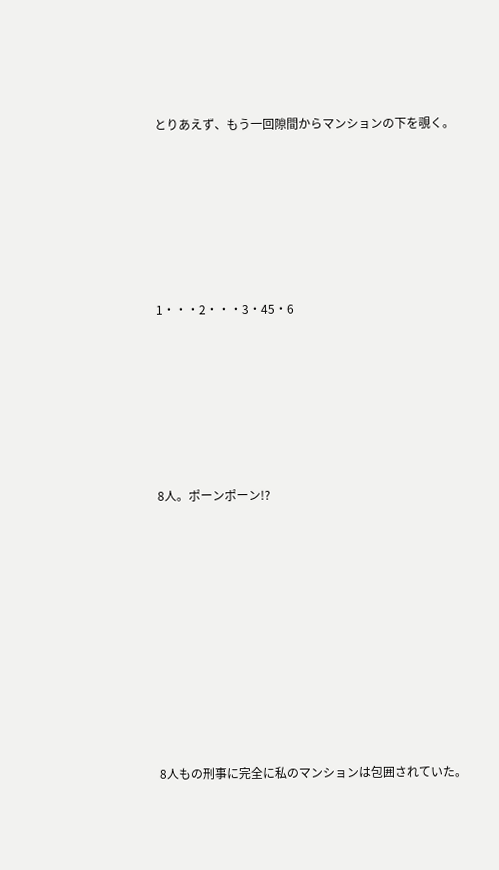とりあえず、もう一回隙間からマンションの下を覗く。







1・・・2・・・3・45・6







8人。ポーンポーン!?











8人もの刑事に完全に私のマンションは包囲されていた。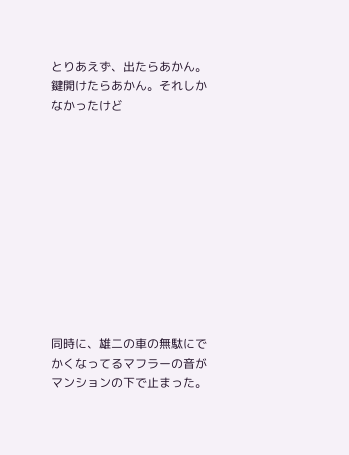とりあえず、出たらあかん。鍵開けたらあかん。それしかなかったけど











同時に、雄二の車の無駄にでかくなってるマフラーの音がマンションの下で止まった。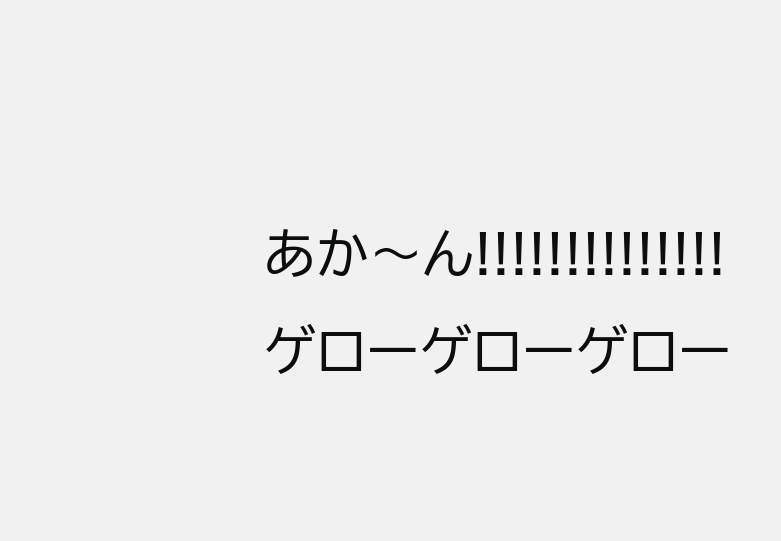あか〜ん!!!!!!!!!!!!!!ゲローゲローゲロー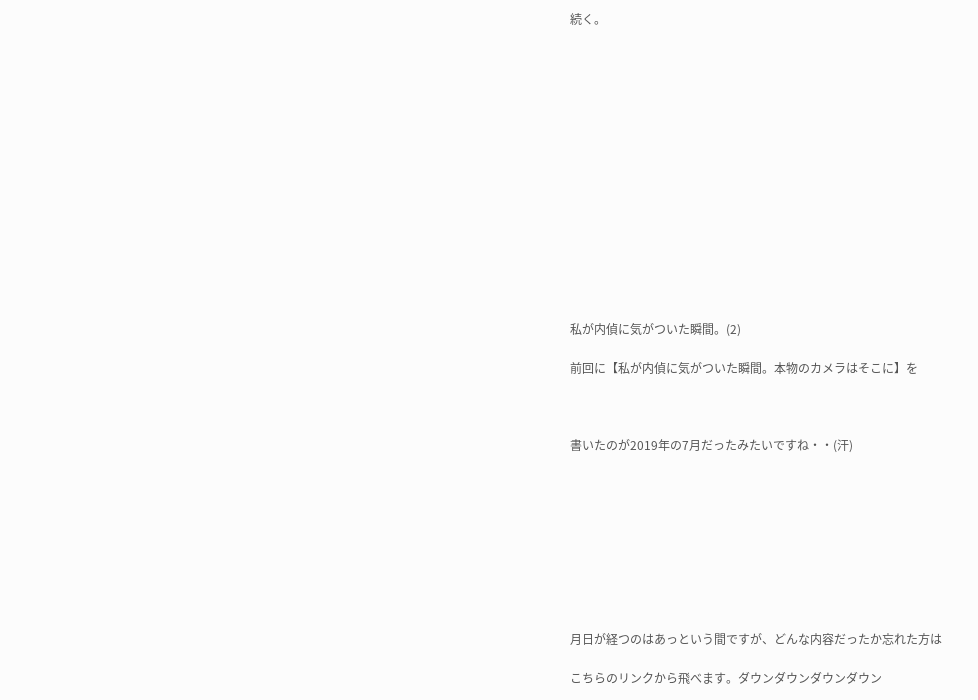続く。















私が内偵に気がついた瞬間。(2)

前回に【私が内偵に気がついた瞬間。本物のカメラはそこに】を



書いたのが2019年の7月だったみたいですね・・(汗)









月日が経つのはあっという間ですが、どんな内容だったか忘れた方は

こちらのリンクから飛べます。ダウンダウンダウンダウン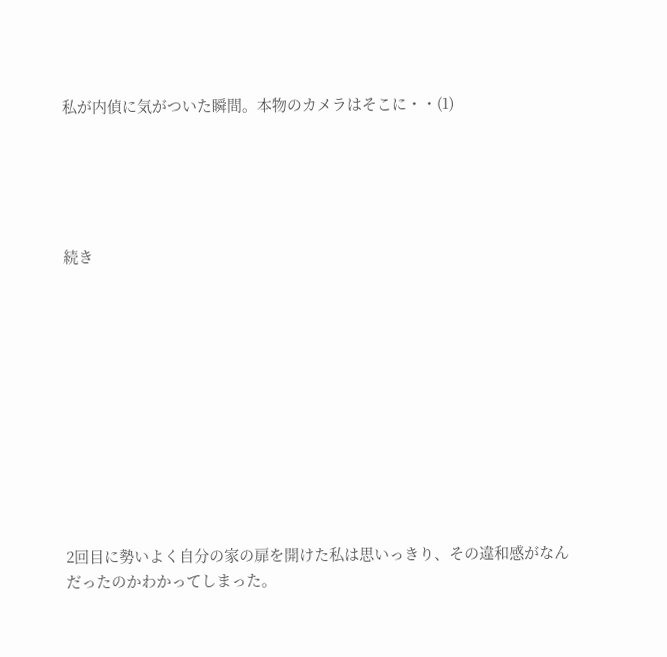私が内偵に気がついた瞬間。本物のカメラはそこに・・(1)





続き











2回目に勢いよく自分の家の扉を開けた私は思いっきり、その違和感がなんだったのかわかってしまった。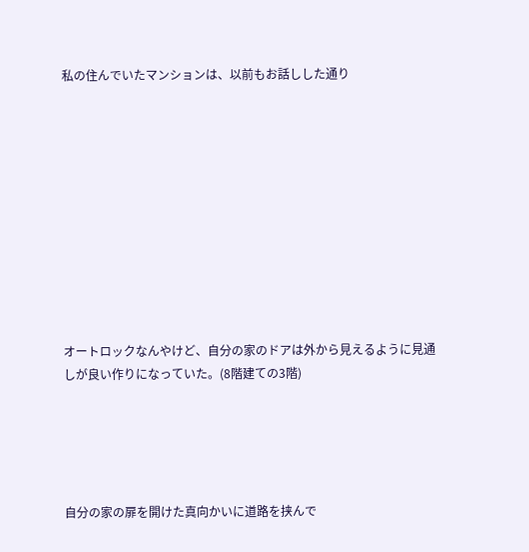私の住んでいたマンションは、以前もお話しした通り











オートロックなんやけど、自分の家のドアは外から見えるように見通しが良い作りになっていた。(8階建ての3階)





自分の家の扉を開けた真向かいに道路を挟んで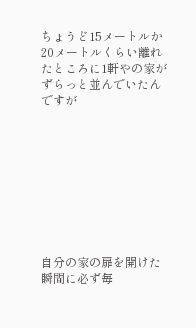ちょうど15メートルか20メートルくらい離れたところに1軒やの家がずらっと並んでいたんですが









自分の家の扉を開けた瞬間に必ず毎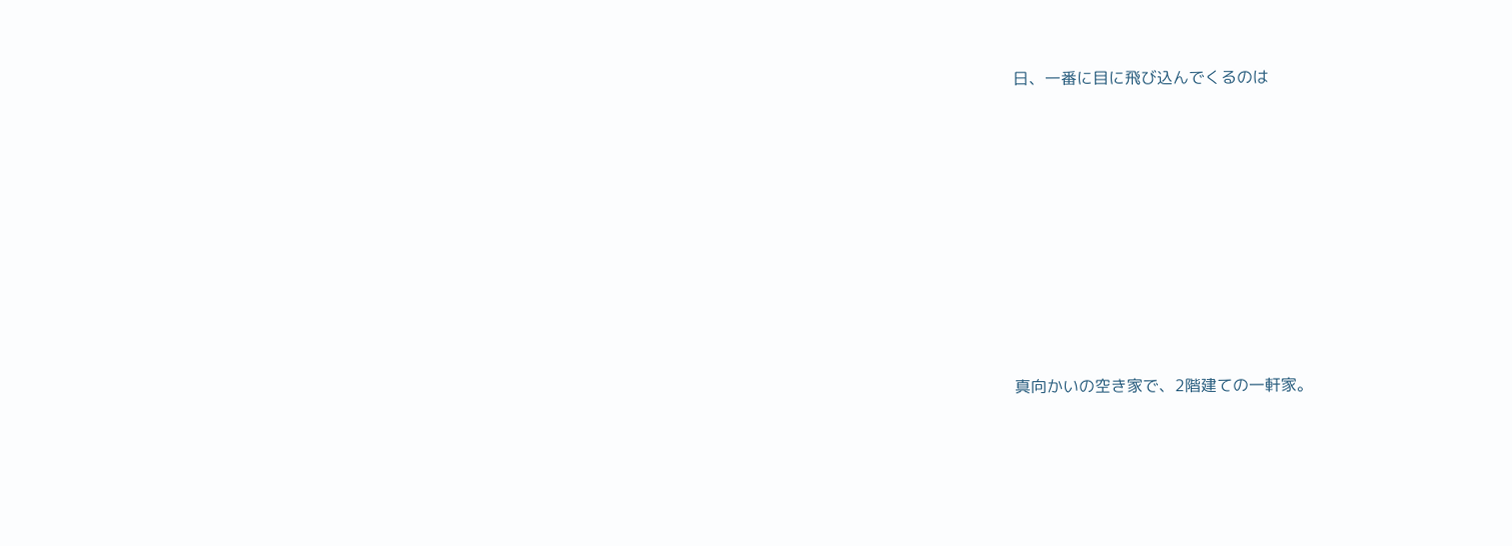日、一番に目に飛び込んでくるのは









真向かいの空き家で、2階建ての一軒家。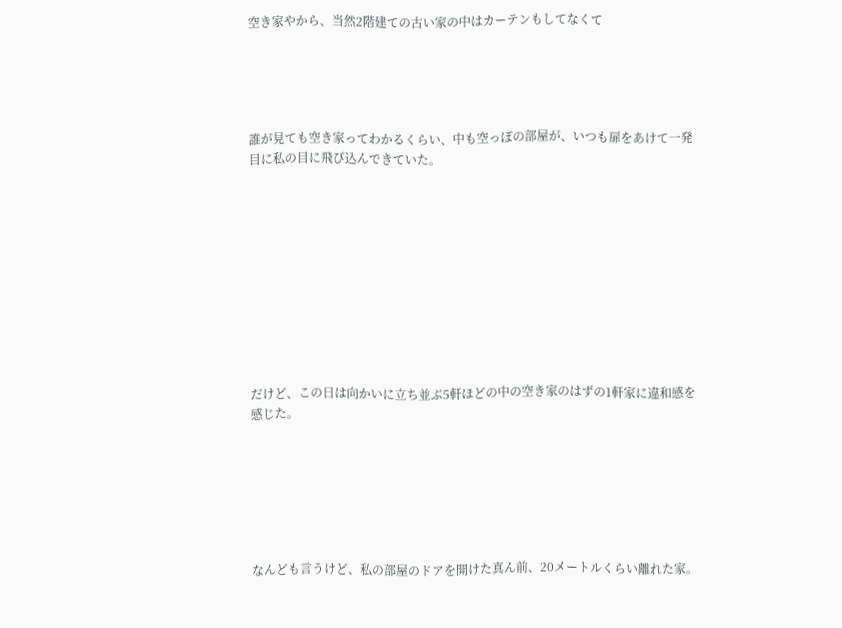空き家やから、当然2階建ての古い家の中はカーテンもしてなくて





誰が見ても空き家ってわかるくらい、中も空っぽの部屋が、いつも扉をあけて一発目に私の目に飛び込んできていた。











だけど、この日は向かいに立ち並ぶ5軒ほどの中の空き家のはずの1軒家に違和感を感じた。







なんども言うけど、私の部屋のドアを開けた真ん前、20メートルくらい離れた家。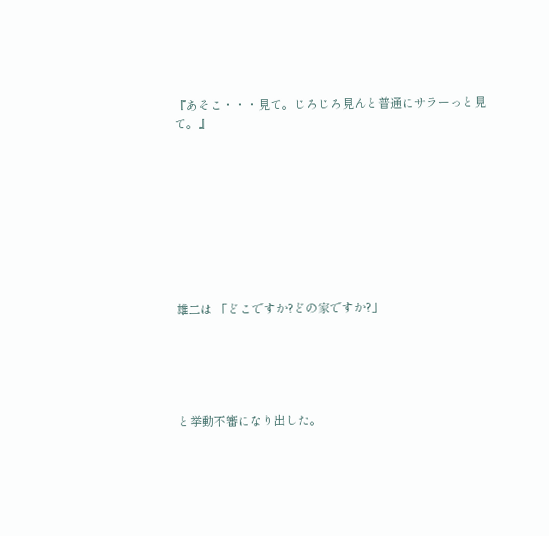『あそこ・・・見て。じろじろ見んと普通にサラーっと見て。』









雄二は 「どこですか?どの家ですか?」





と挙動不審になり出した。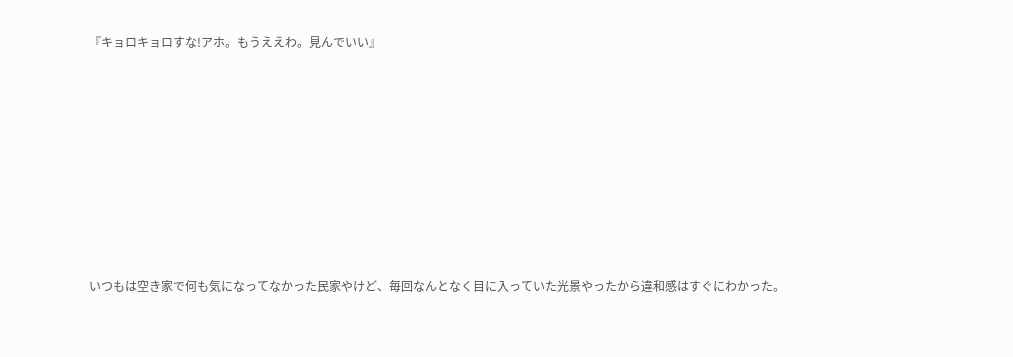『キョロキョロすな!アホ。もうええわ。見んでいい』









いつもは空き家で何も気になってなかった民家やけど、毎回なんとなく目に入っていた光景やったから違和感はすぐにわかった。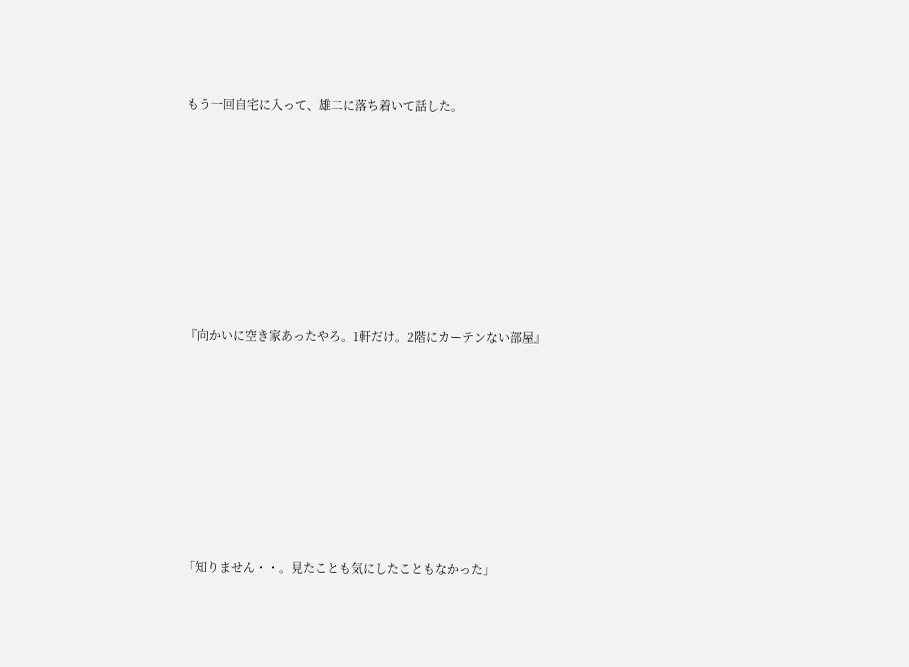もう一回自宅に入って、雄二に落ち着いて話した。









『向かいに空き家あったやろ。1軒だけ。2階にカーテンない部屋』









「知りません・・。見たことも気にしたこともなかった」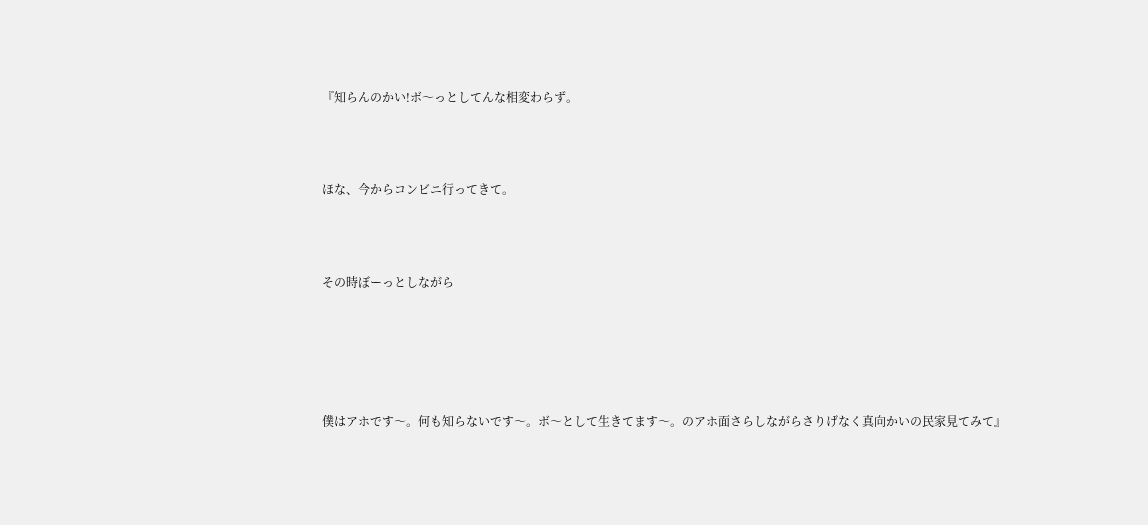『知らんのかい!ボ〜っとしてんな相変わらず。



ほな、今からコンビニ行ってきて。



その時ぼーっとしながら





僕はアホです〜。何も知らないです〜。ボ〜として生きてます〜。のアホ面さらしながらさりげなく真向かいの民家見てみて』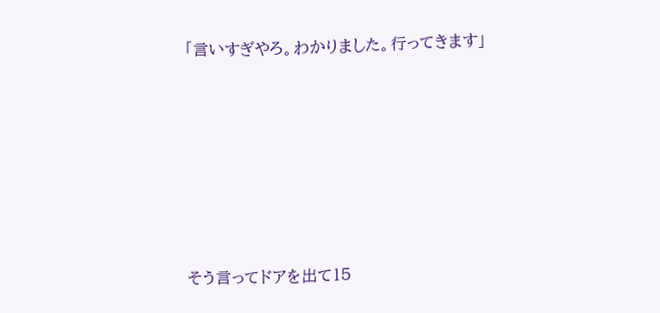「言いすぎやろ。わかりました。行ってきます」









そう言ってドアを出て15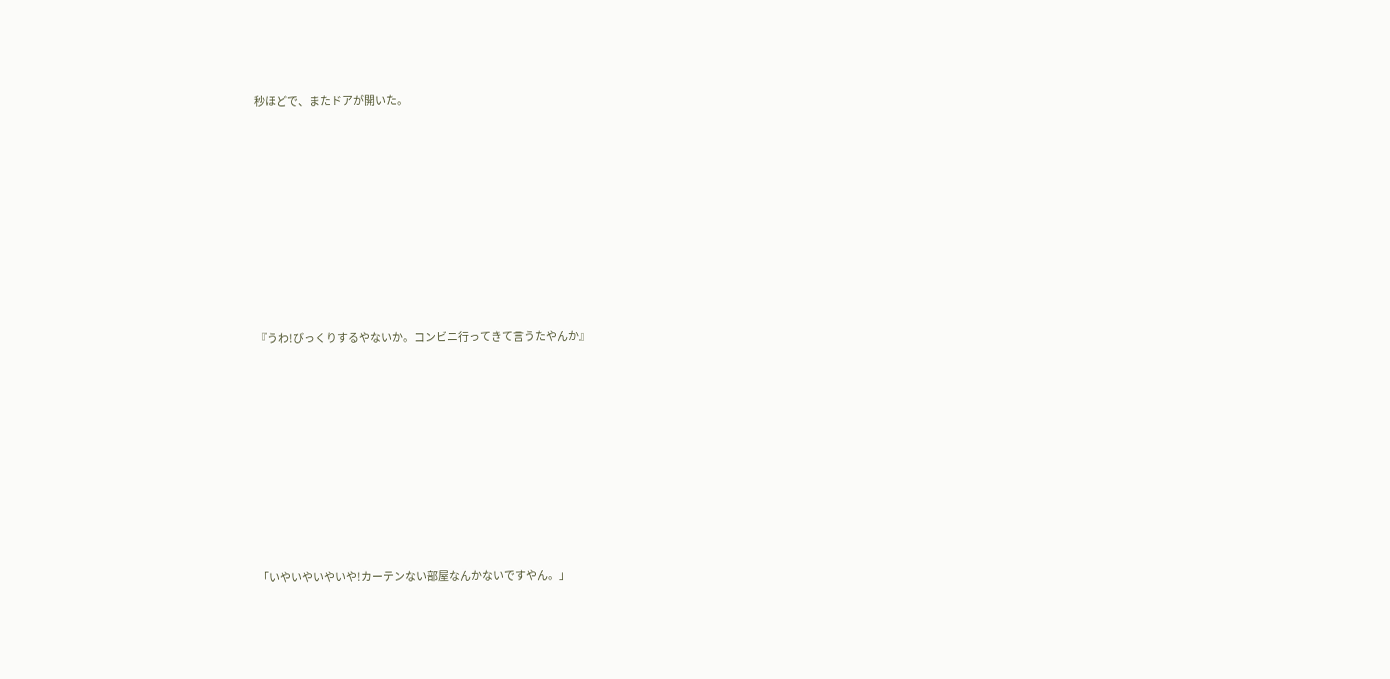秒ほどで、またドアが開いた。









『うわ!びっくりするやないか。コンビニ行ってきて言うたやんか』









「いやいやいやいや!カーテンない部屋なんかないですやん。」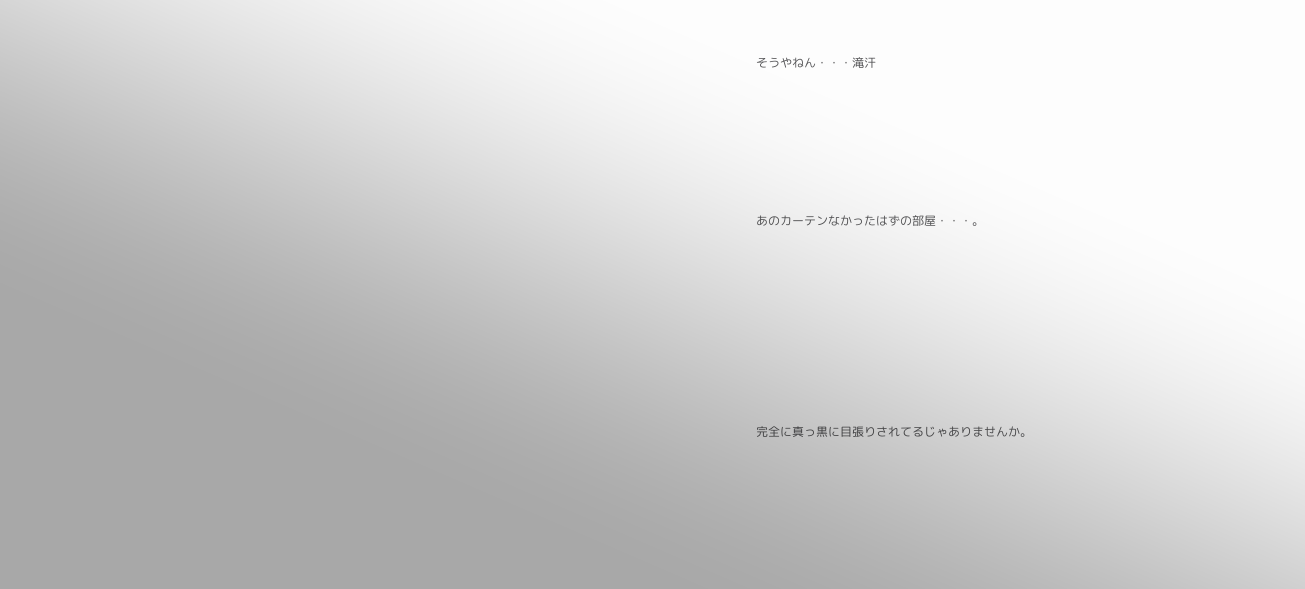そうやねん・・・滝汗











あのカーテンなかったはずの部屋・・・。















完全に真っ黒に目張りされてるじゃありませんか。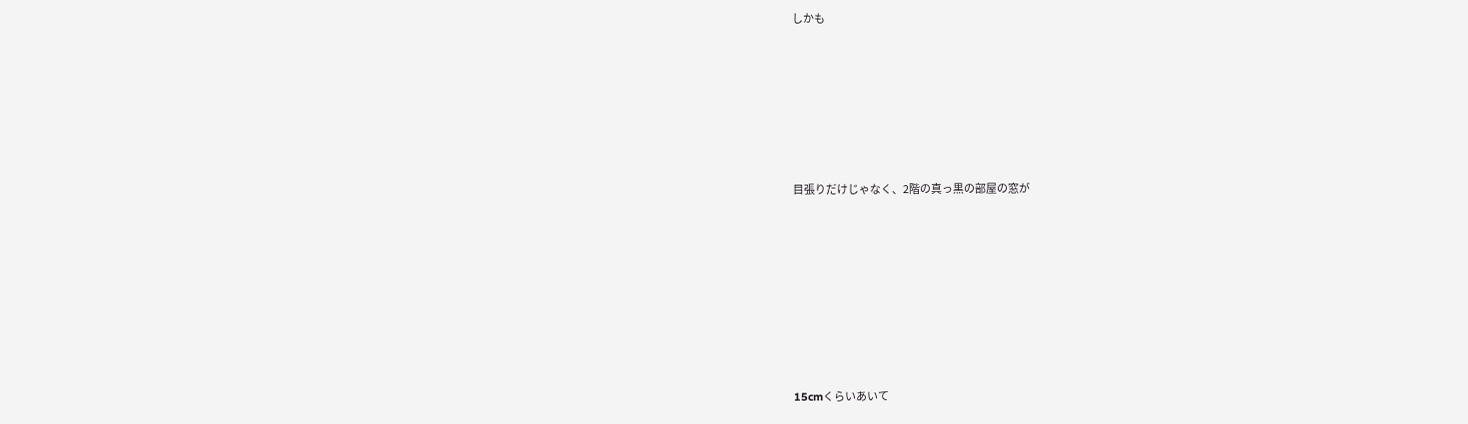しかも









目張りだけじゃなく、2階の真っ黒の部屋の窓が











15cmくらいあいて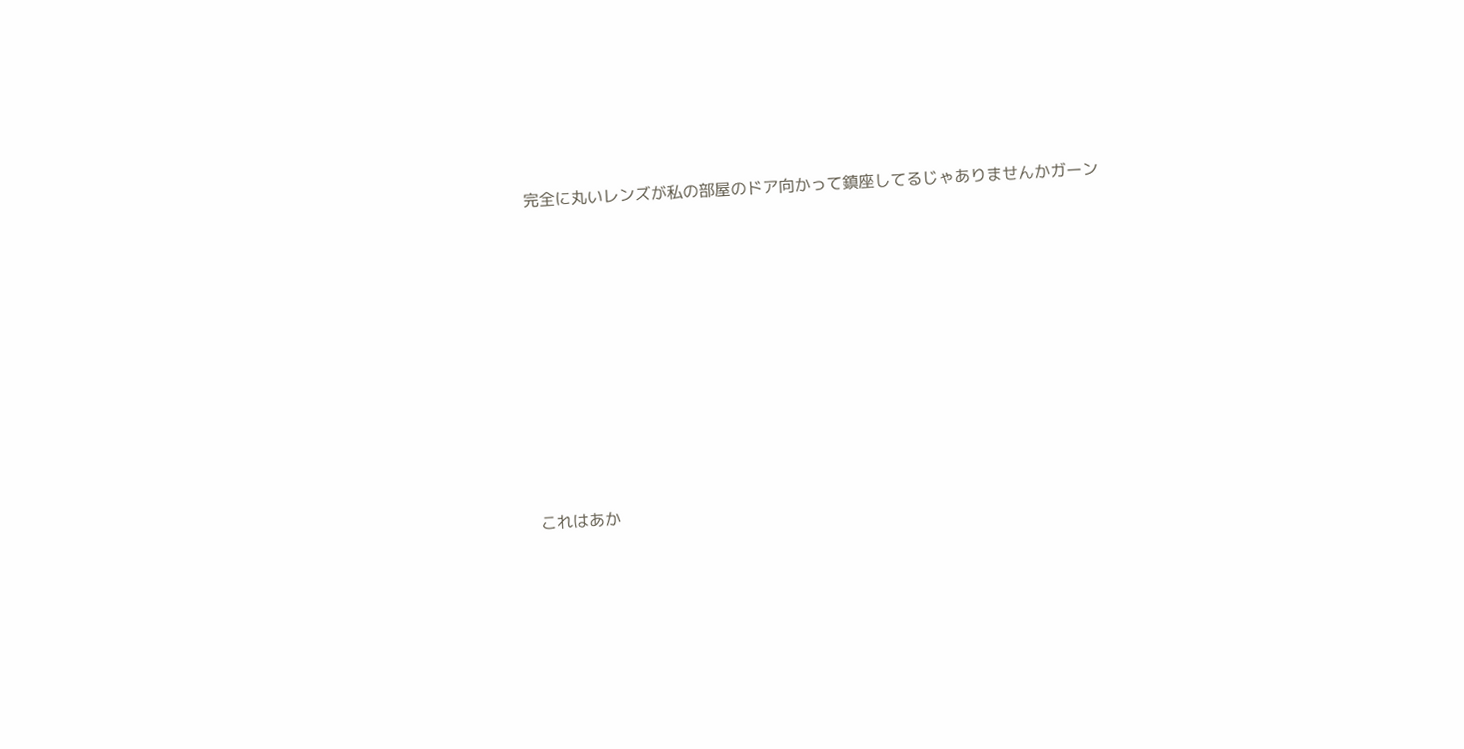完全に丸いレンズが私の部屋のドア向かって鎮座してるじゃありませんかガーン









これはあか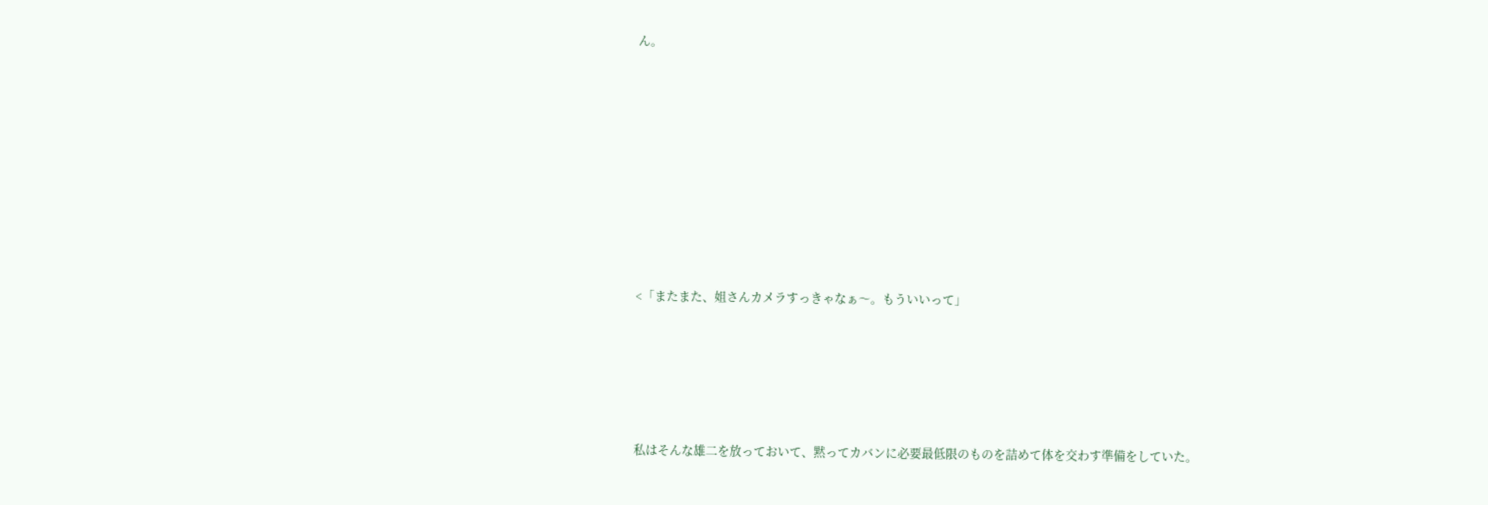ん。









<「またまた、姐さんカメラすっきゃなぁ〜。もういいって」





私はそんな雄二を放っておいて、黙ってカバンに必要最低限のものを詰めて体を交わす準備をしていた。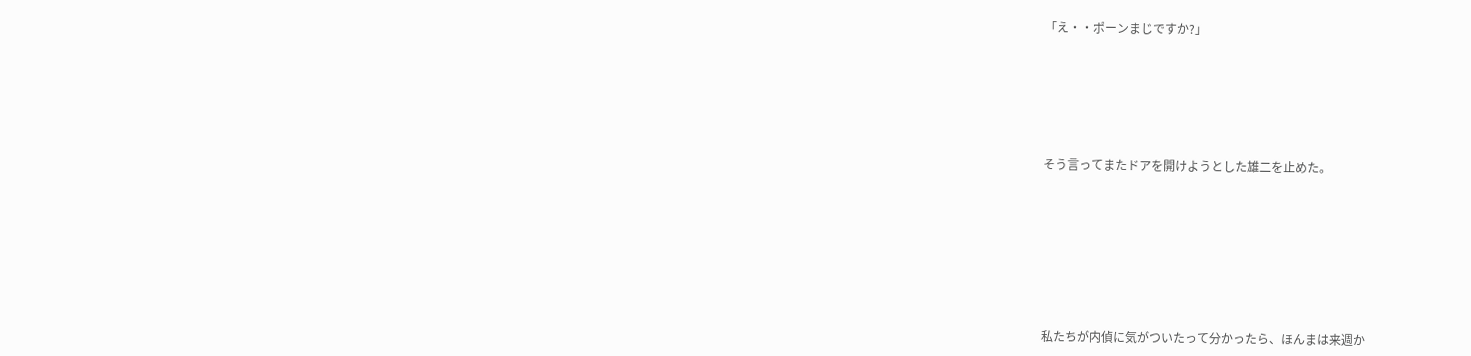「え・・ポーンまじですか?」







そう言ってまたドアを開けようとした雄二を止めた。









私たちが内偵に気がついたって分かったら、ほんまは来週か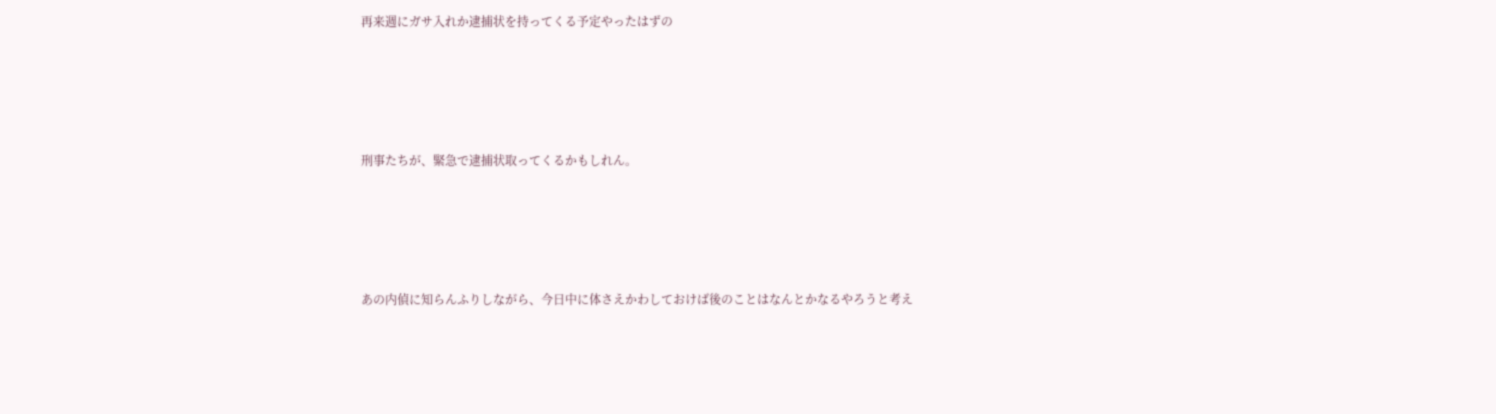再来週にガサ入れか逮捕状を持ってくる予定やったはずの





刑事たちが、緊急で逮捕状取ってくるかもしれん。





あの内偵に知らんふりしながら、今日中に体さえかわしておけば後のことはなんとかなるやろうと考え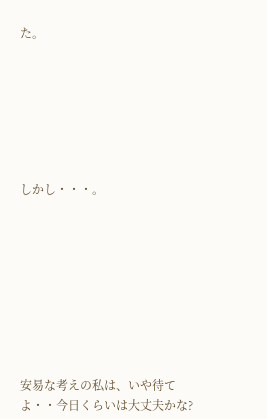た。







しかし・・・。









安易な考えの私は、いや待てよ・・今日くらいは大丈夫かな?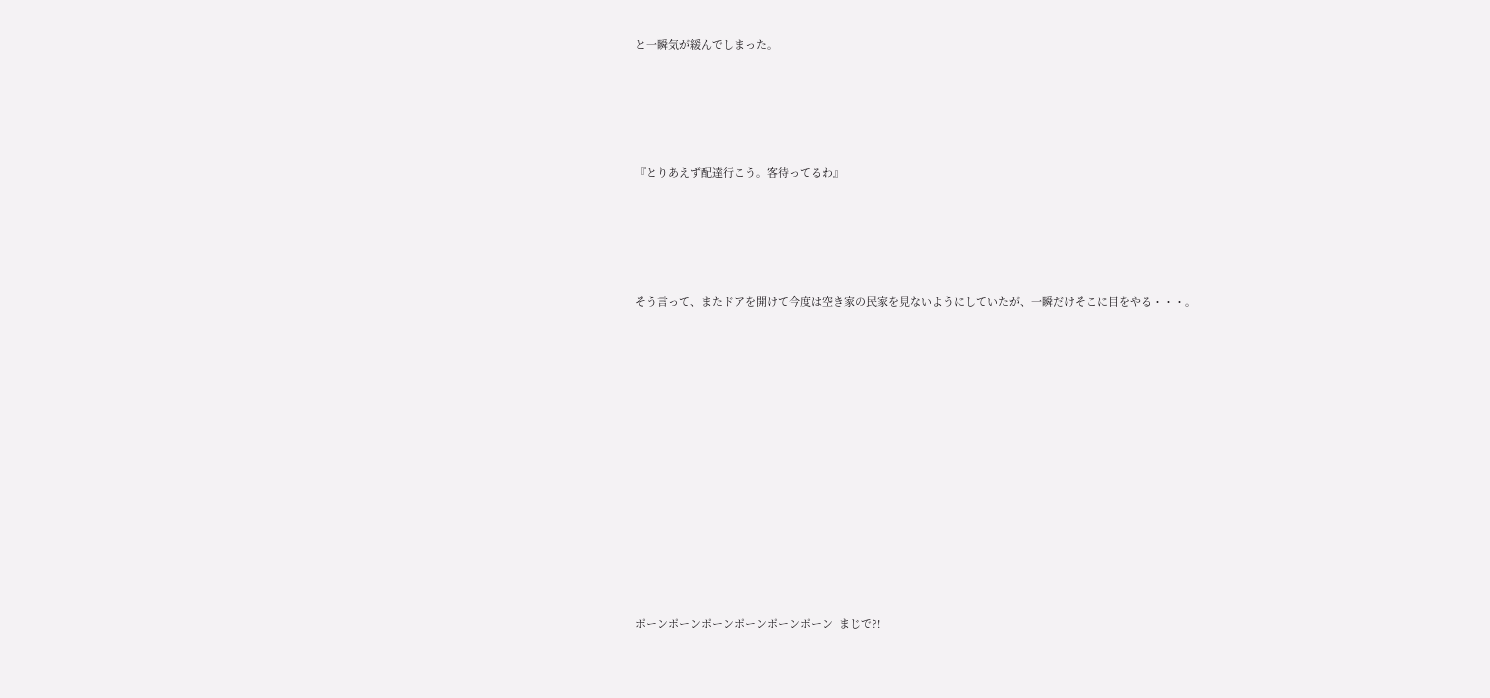と一瞬気が緩んでしまった。







『とりあえず配達行こう。客待ってるわ』







そう言って、またドアを開けて今度は空き家の民家を見ないようにしていたが、一瞬だけそこに目をやる・・・。



















ポーンポーンポーンポーンポーンポーン  まじで?!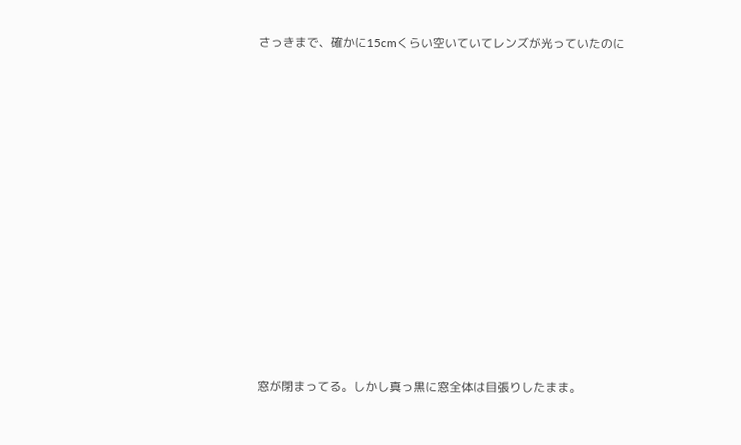さっきまで、確かに15cmくらい空いていてレンズが光っていたのに













窓が閉まってる。しかし真っ黒に窓全体は目張りしたまま。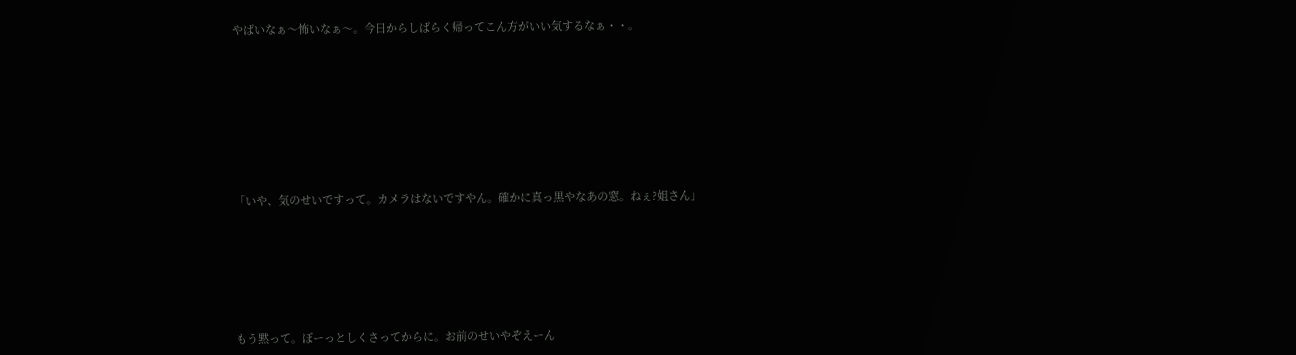やばいなぁ〜怖いなぁ〜。今日からしばらく帰ってこん方がいい気するなぁ・・。









「いや、気のせいですって。カメラはないですやん。確かに真っ黒やなあの窓。ねぇ?姐さん」







もう黙って。ぼーっとしくさってからに。お前のせいやぞえーん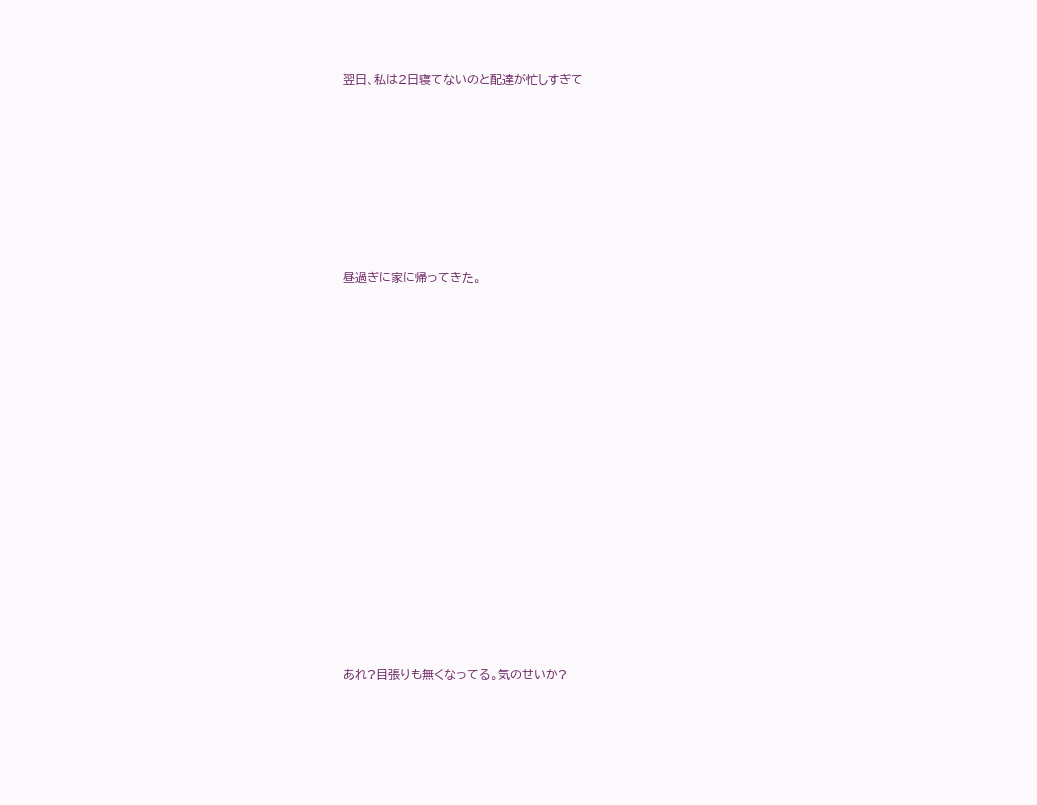翌日、私は2日寝てないのと配達が忙しすぎて







昼過ぎに家に帰ってきた。















あれ?目張りも無くなってる。気のせいか?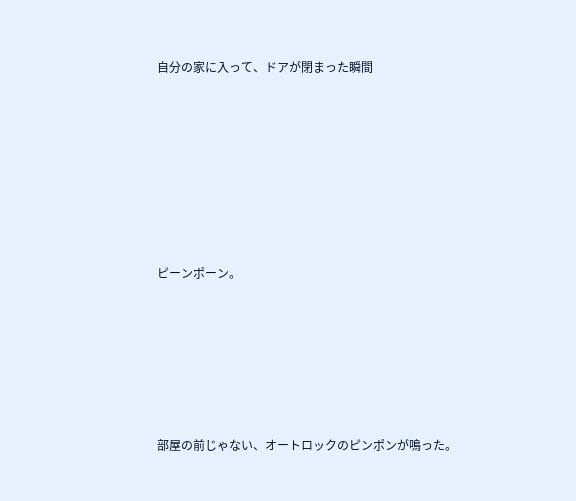自分の家に入って、ドアが閉まった瞬間











ピーンポーン。









部屋の前じゃない、オートロックのピンポンが鳴った。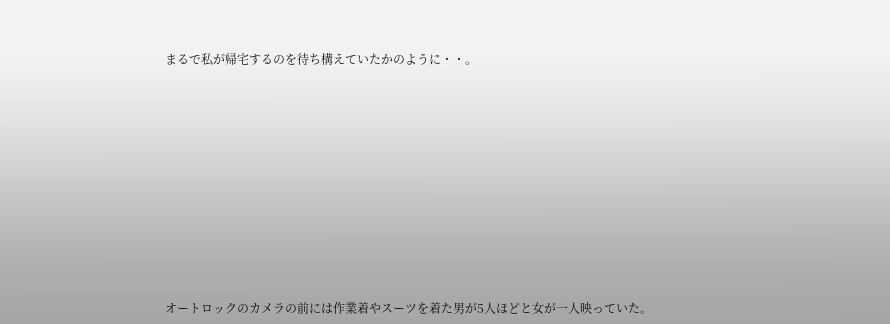まるで私が帰宅するのを待ち構えていたかのように・・。











オートロックのカメラの前には作業着やスーツを着た男が5人ほどと女が一人映っていた。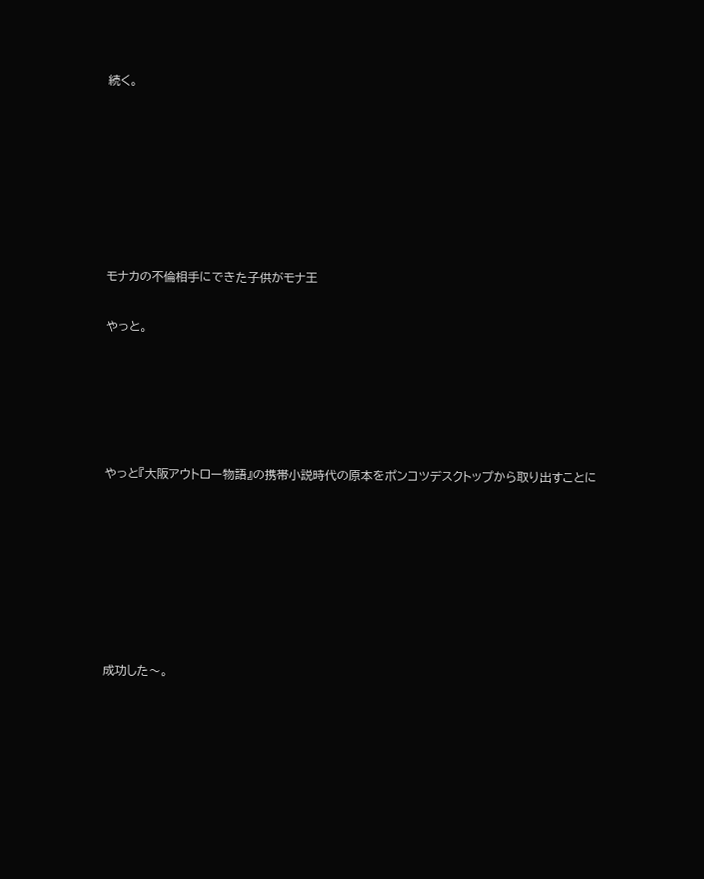続く。







モナカの不倫相手にできた子供がモナ王

やっと。





やっと『大阪アウトロー物語』の携帯小説時代の原本をポンコツデスクトップから取り出すことに







成功した〜。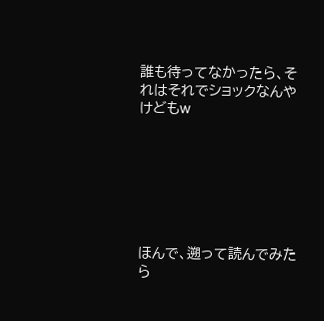誰も待ってなかったら、それはそれでショックなんやけどもw







ほんで、遡って読んでみたら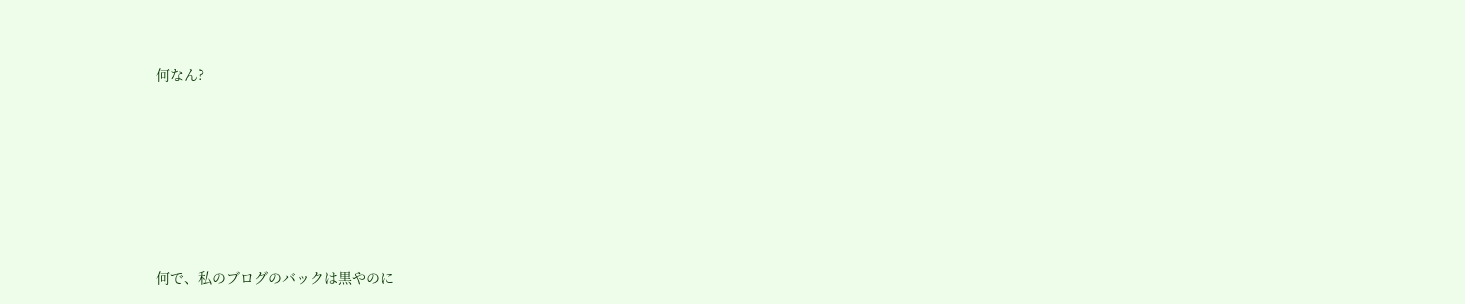何なん?







何で、私のブログのバックは黒やのに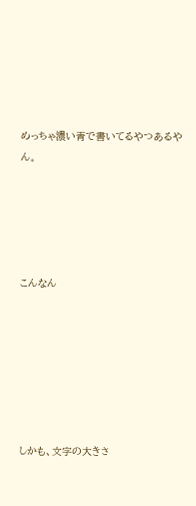めっちゃ濃い青で書いてるやつあるやん。





こんなん







しかも、文字の大きさ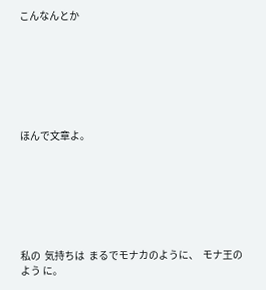こんなんとか







ほんで文章よ。







私の  気持ちは  まるでモナカのように、  モナ王のよう に。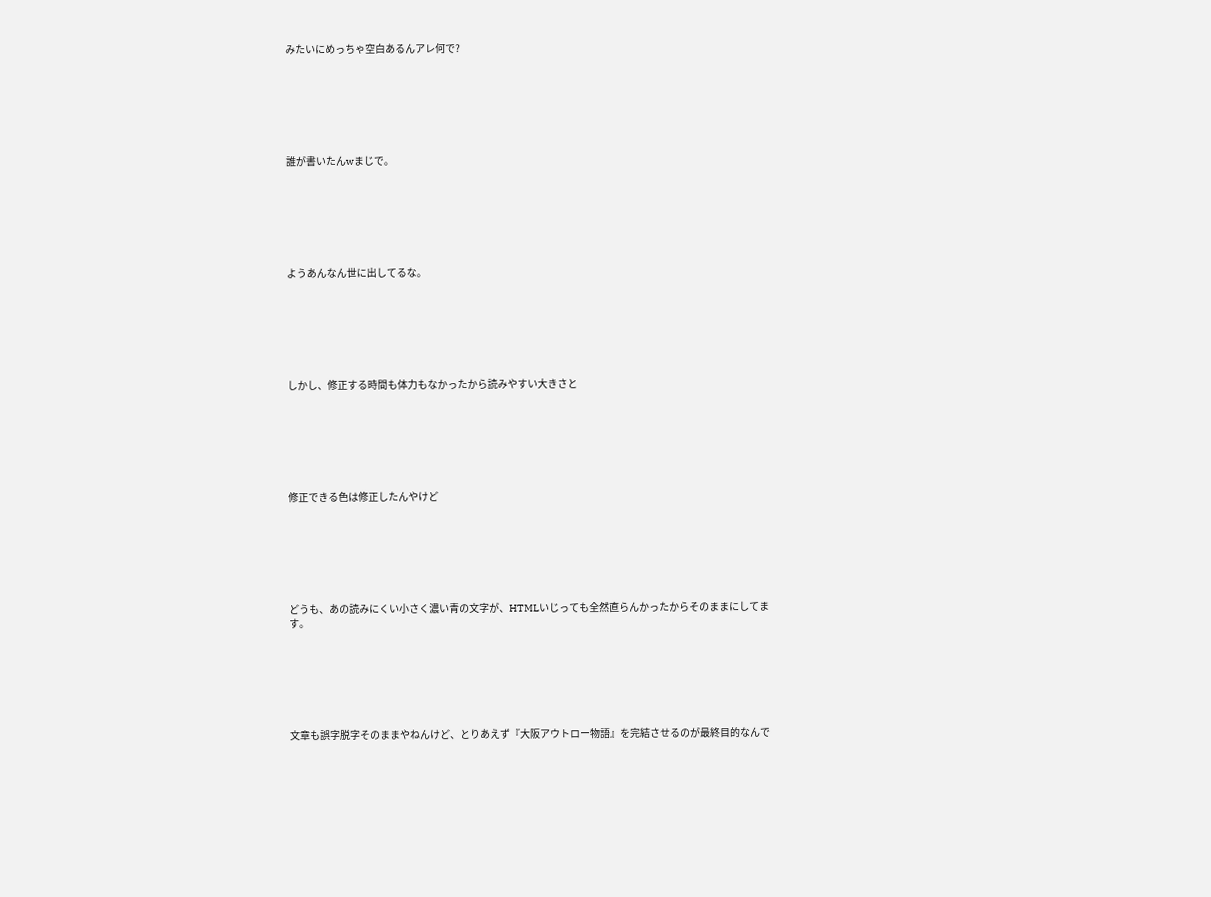みたいにめっちゃ空白あるんアレ何で?







誰が書いたんwまじで。







ようあんなん世に出してるな。







しかし、修正する時間も体力もなかったから読みやすい大きさと







修正できる色は修正したんやけど







どうも、あの読みにくい小さく濃い青の文字が、HTMLいじっても全然直らんかったからそのままにしてます。







文章も誤字脱字そのままやねんけど、とりあえず『大阪アウトロー物語』を完結させるのが最終目的なんで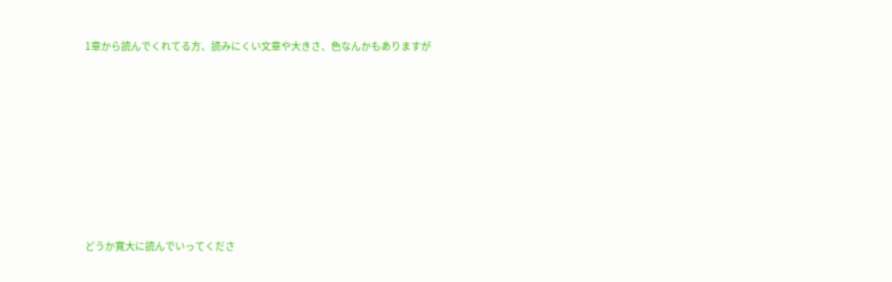1章から読んでくれてる方、読みにくい文章や大きさ、色なんかもありますが









どうか寛大に読んでいってくださ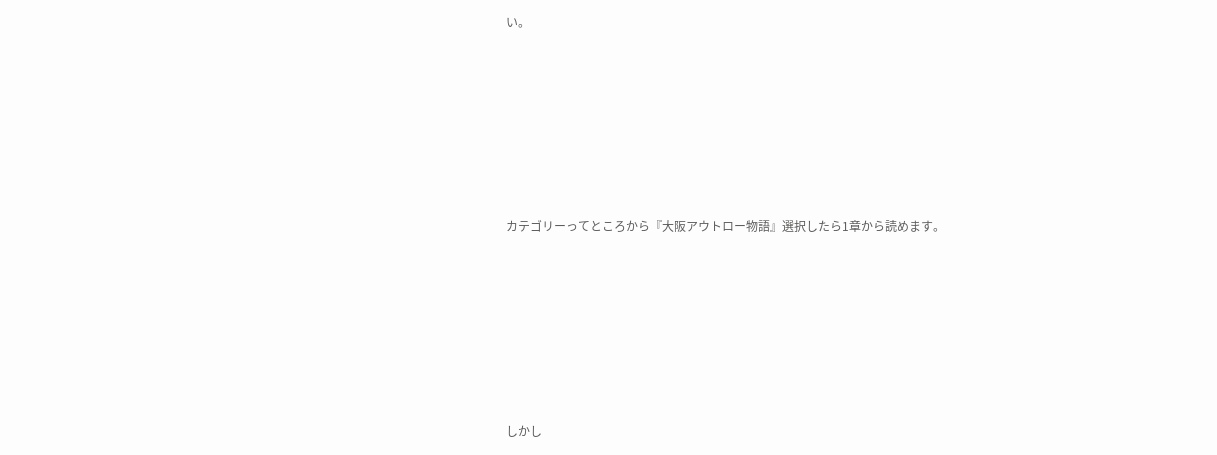い。







カテゴリーってところから『大阪アウトロー物語』選択したら1章から読めます。







しかし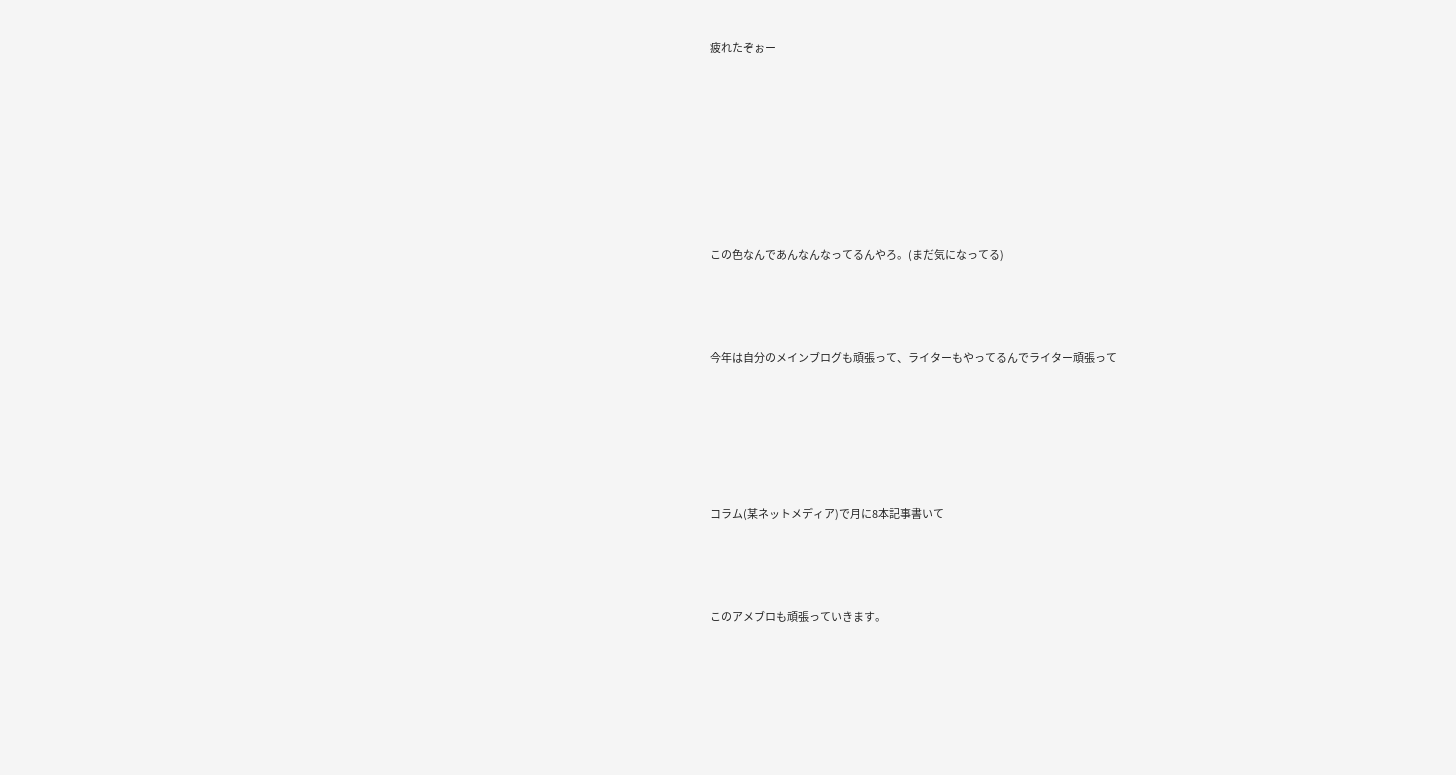疲れたぞぉー







この色なんであんなんなってるんやろ。(まだ気になってる)



今年は自分のメインブログも頑張って、ライターもやってるんでライター頑張って





コラム(某ネットメディア)で月に8本記事書いて



このアメブロも頑張っていきます。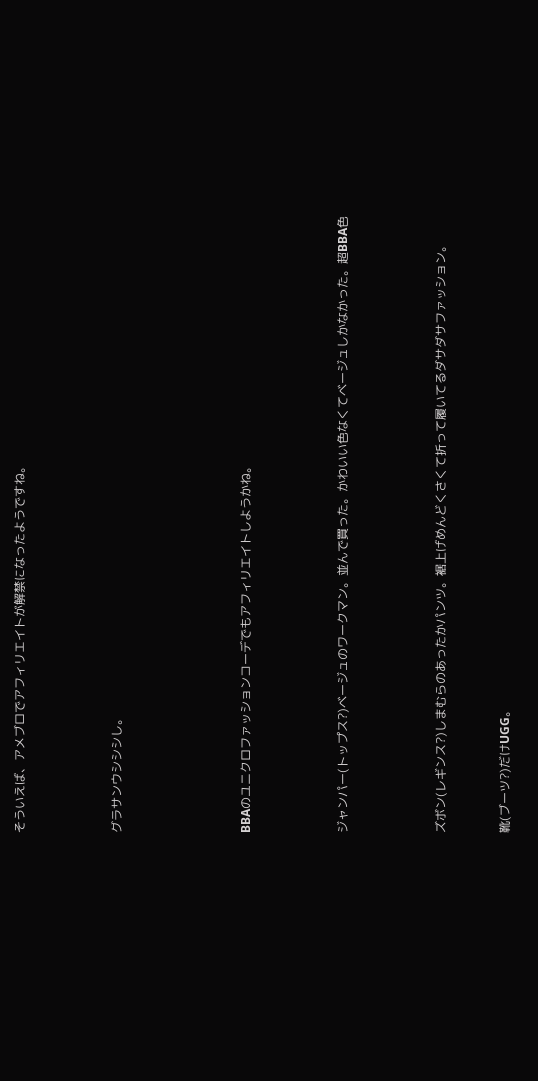そういえば、アメブロでアフィリエイトが解禁になったようですね。





グラサンウシシシし。







BBAのユニクロファッションコーデでもアフィリエイトしようかね。





ジャンパー(トップス?)ベージュのワークマン。並んで買った。かわいい色なくてベージュしかなかった。超BBA色





ズボン(レギンス?)しまむらのあったかパンツ。裾上げめんどくさくて折って履いてるダサダサファッション。



靴(ブーツ?)だけUGG。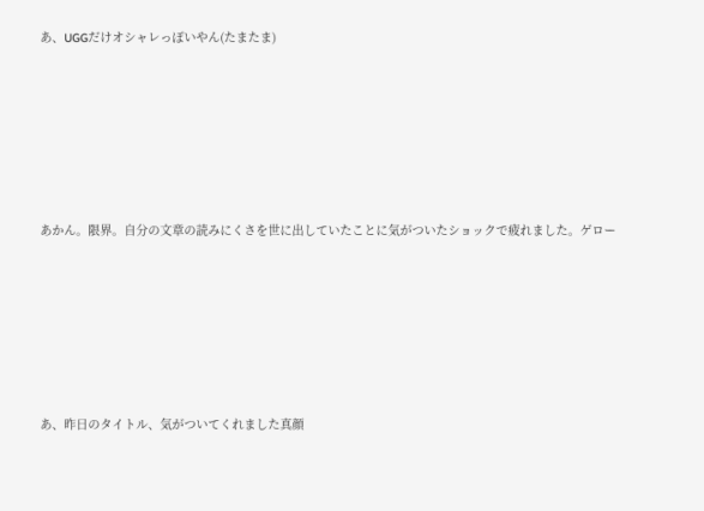あ、UGGだけオシャレっぽいやん(たまたま)







あかん。限界。自分の文章の読みにくさを世に出していたことに気がついたショックで疲れました。ゲロー







あ、昨日のタイトル、気がついてくれました真顔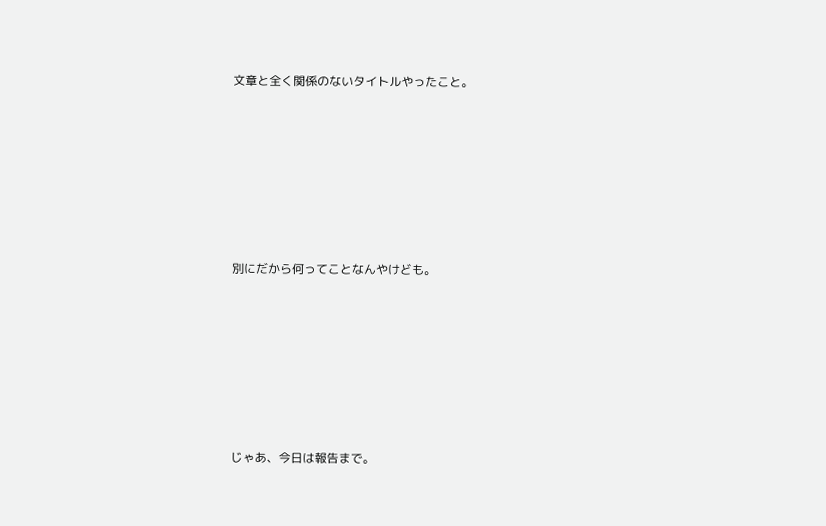文章と全く関係のないタイトルやったこと。







別にだから何ってことなんやけども。







じゃあ、今日は報告まで。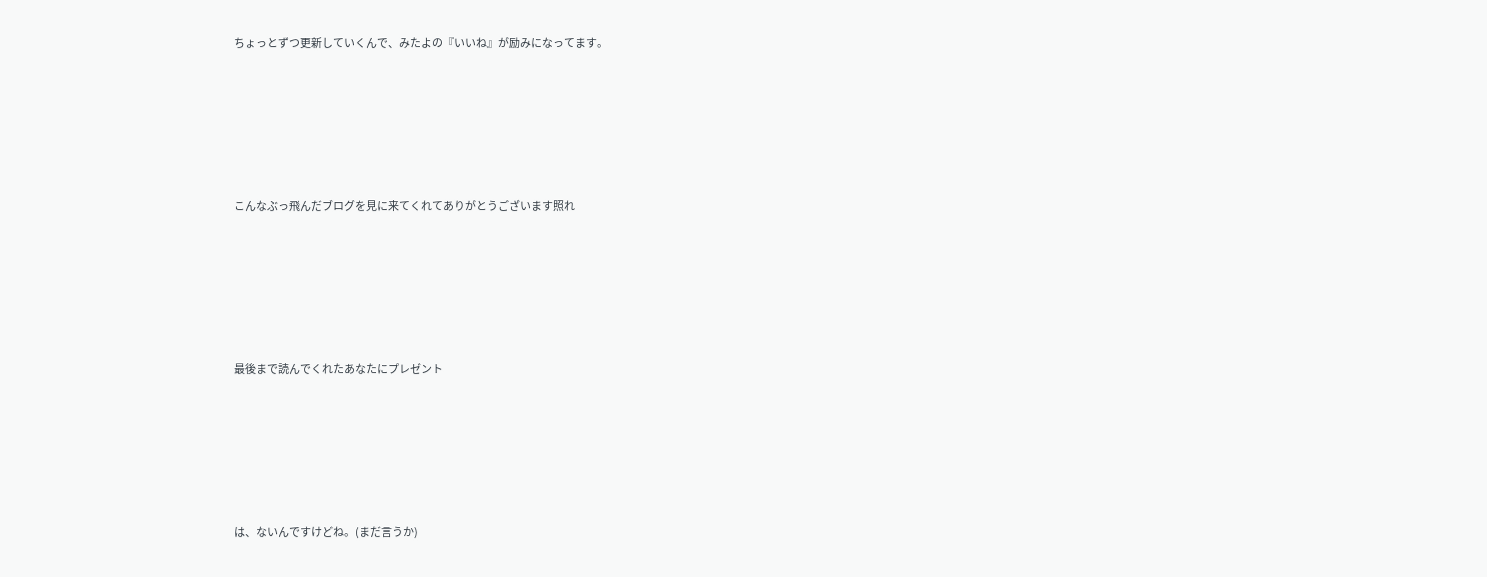ちょっとずつ更新していくんで、みたよの『いいね』が励みになってます。







こんなぶっ飛んだブログを見に来てくれてありがとうございます照れ







最後まで読んでくれたあなたにプレゼント







は、ないんですけどね。(まだ言うか)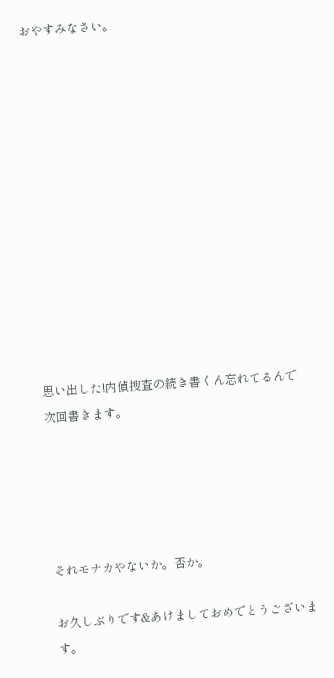おやすみなさい。













思い出した!内偵捜査の続き書くん忘れてるんで次回書きます。





それモナカやないか。否か。

お久しぶりです&あけましておめでとうございます。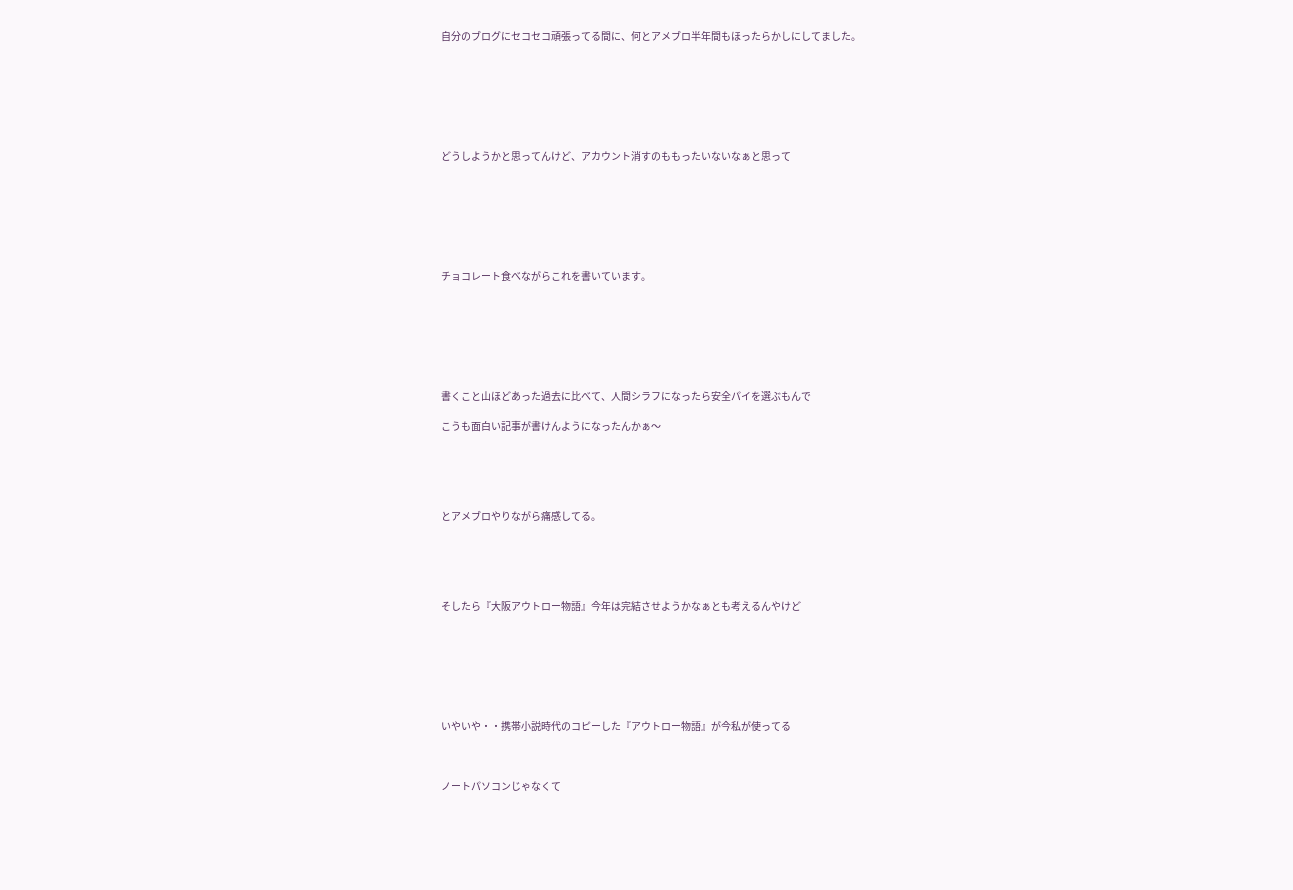自分のブログにセコセコ頑張ってる間に、何とアメブロ半年間もほったらかしにしてました。







どうしようかと思ってんけど、アカウント消すのももったいないなぁと思って







チョコレート食べながらこれを書いています。







書くこと山ほどあった過去に比べて、人間シラフになったら安全パイを選ぶもんで

こうも面白い記事が書けんようになったんかぁ〜





とアメブロやりながら痛感してる。





そしたら『大阪アウトロー物語』今年は完結させようかなぁとも考えるんやけど







いやいや・・携帯小説時代のコピーした『アウトロー物語』が今私が使ってる



ノートパソコンじゃなくて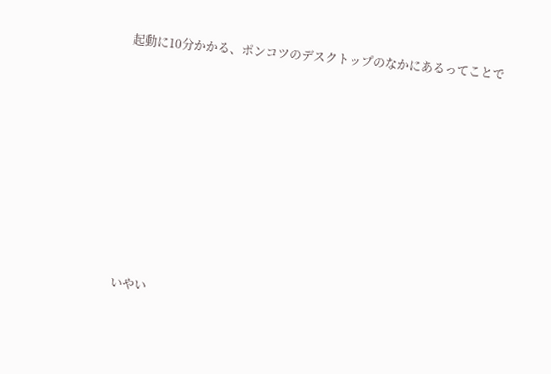起動に10分かかる、ポンコツのデスクトップのなかにあるってことで









いやい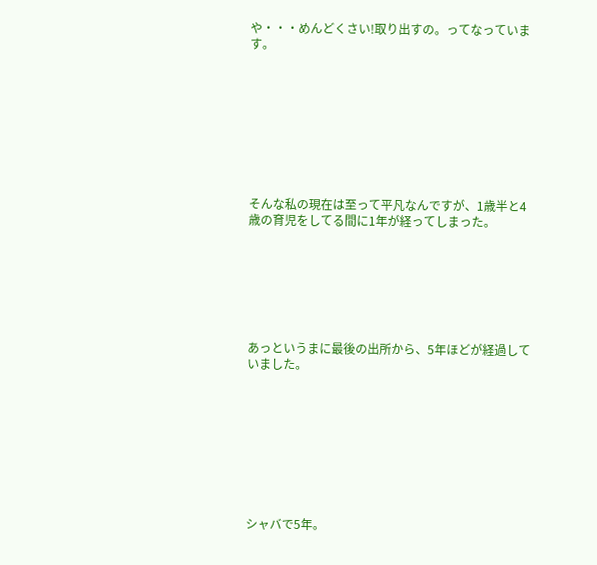や・・・めんどくさい!取り出すの。ってなっています。









そんな私の現在は至って平凡なんですが、1歳半と4歳の育児をしてる間に1年が経ってしまった。







あっというまに最後の出所から、5年ほどが経過していました。









シャバで5年。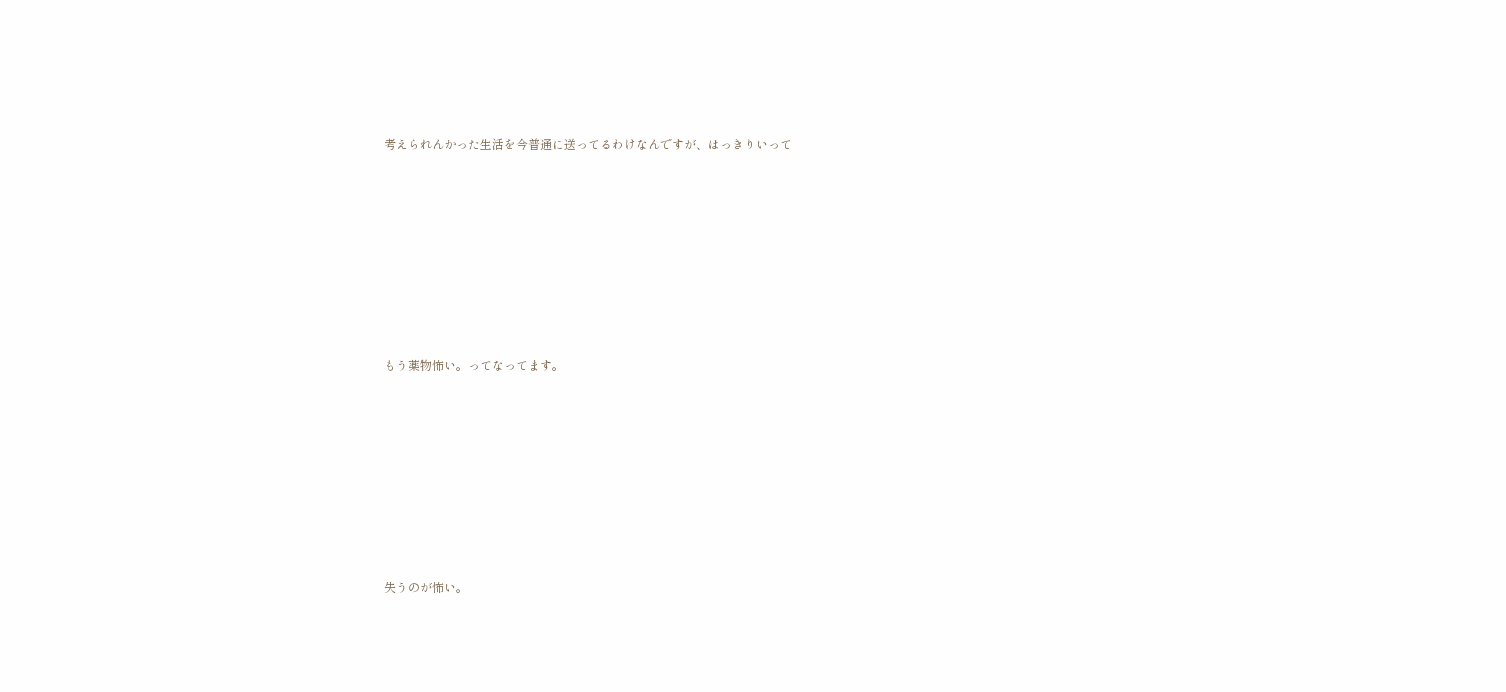考えられんかった生活を今普通に送ってるわけなんですが、はっきりいって









もう薬物怖い。ってなってます。









失うのが怖い。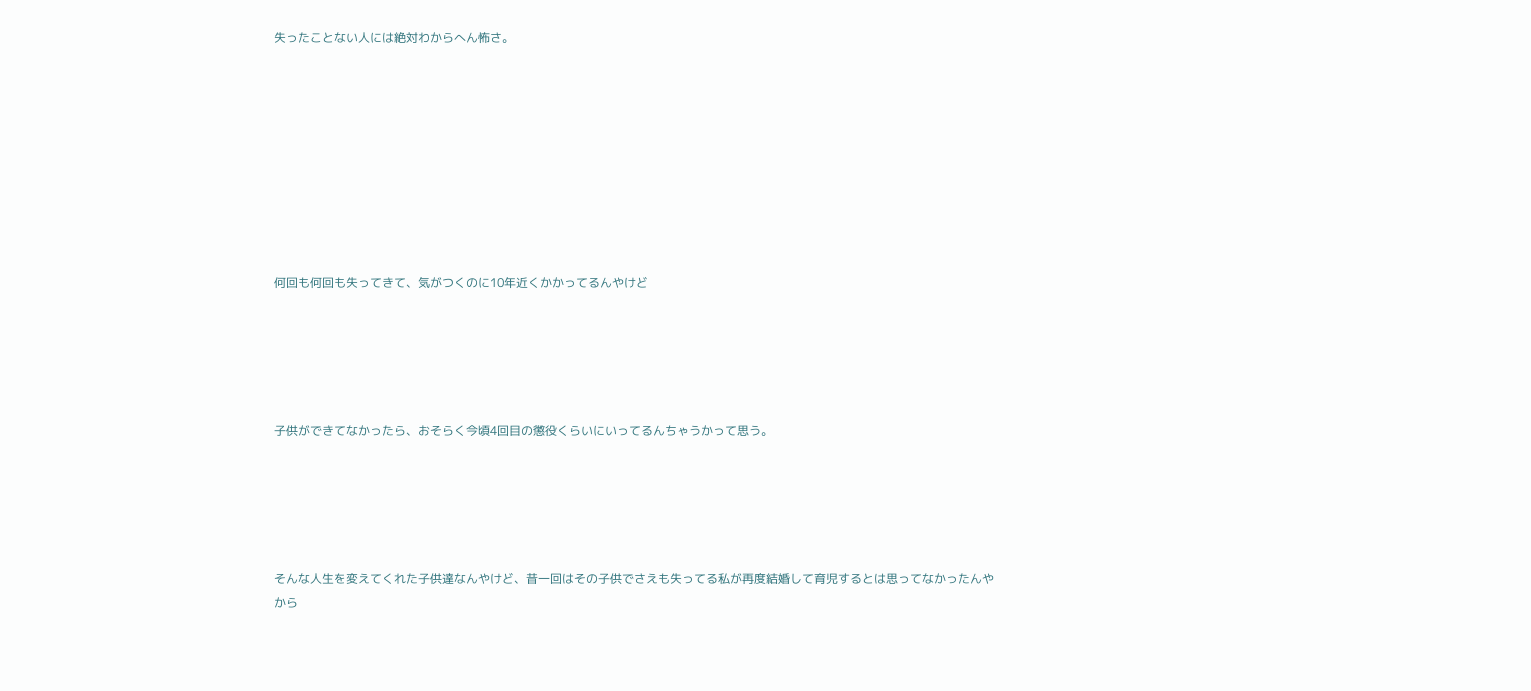失ったことない人には絶対わからへん怖さ。









何回も何回も失ってきて、気がつくのに10年近くかかってるんやけど





子供ができてなかったら、おそらく今頃4回目の懲役くらいにいってるんちゃうかって思う。





そんな人生を変えてくれた子供達なんやけど、昔一回はその子供でさえも失ってる私が再度結婚して育児するとは思ってなかったんやから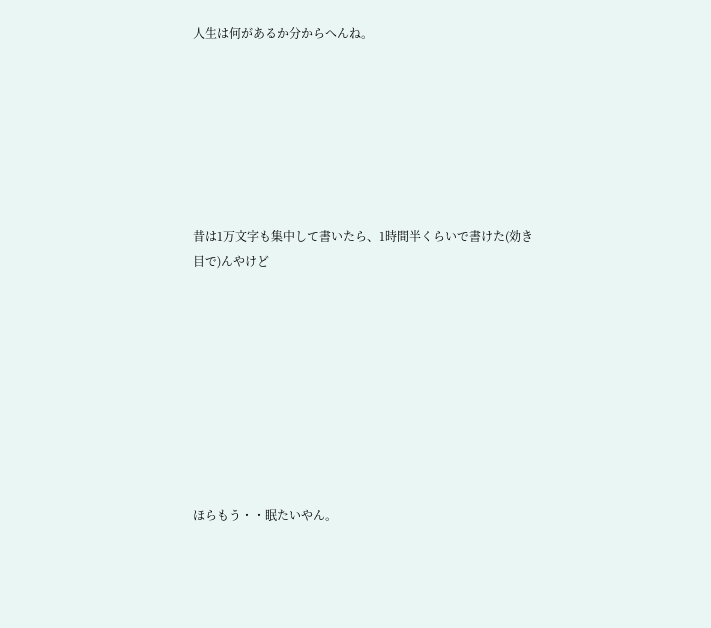人生は何があるか分からへんね。







昔は1万文字も集中して書いたら、1時間半くらいで書けた(効き目で)んやけど









ほらもう・・眠たいやん。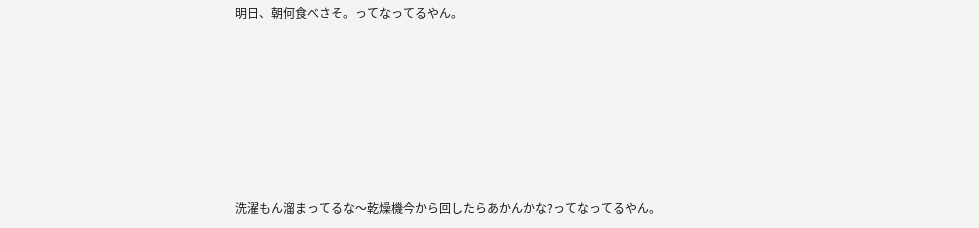明日、朝何食べさそ。ってなってるやん。







洗濯もん溜まってるな〜乾燥機今から回したらあかんかな?ってなってるやん。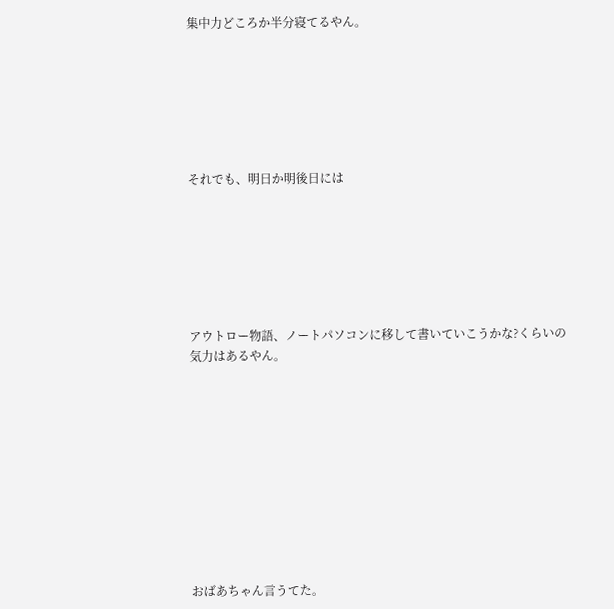集中力どころか半分寝てるやん。







それでも、明日か明後日には







アウトロー物語、ノートパソコンに移して書いていこうかな?くらいの気力はあるやん。











おばあちゃん言うてた。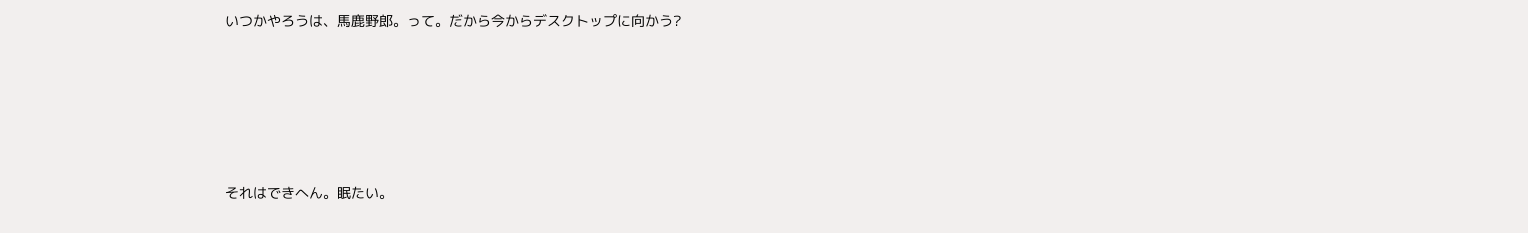いつかやろうは、馬鹿野郎。って。だから今からデスクトップに向かう?







それはできへん。眠たい。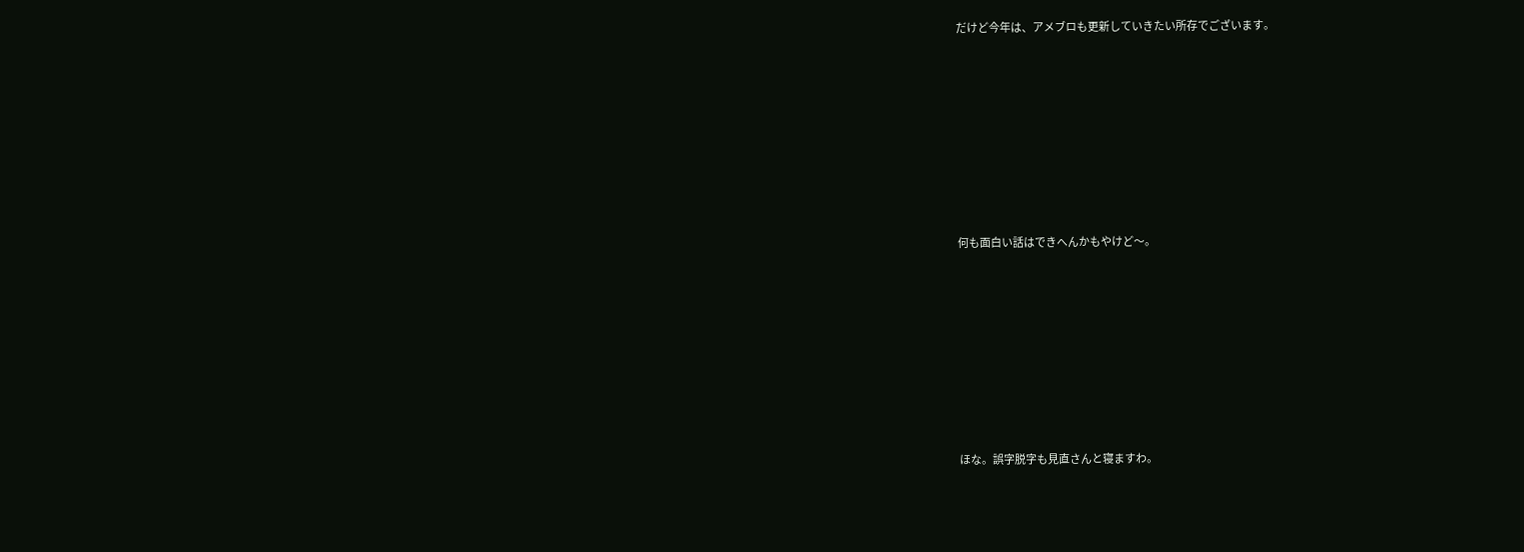だけど今年は、アメブロも更新していきたい所存でございます。









何も面白い話はできへんかもやけど〜。









ほな。誤字脱字も見直さんと寝ますわ。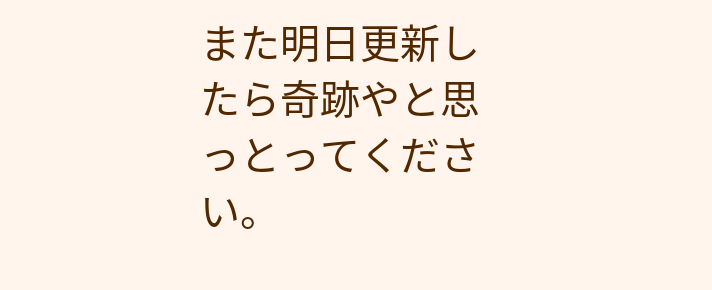また明日更新したら奇跡やと思っとってください。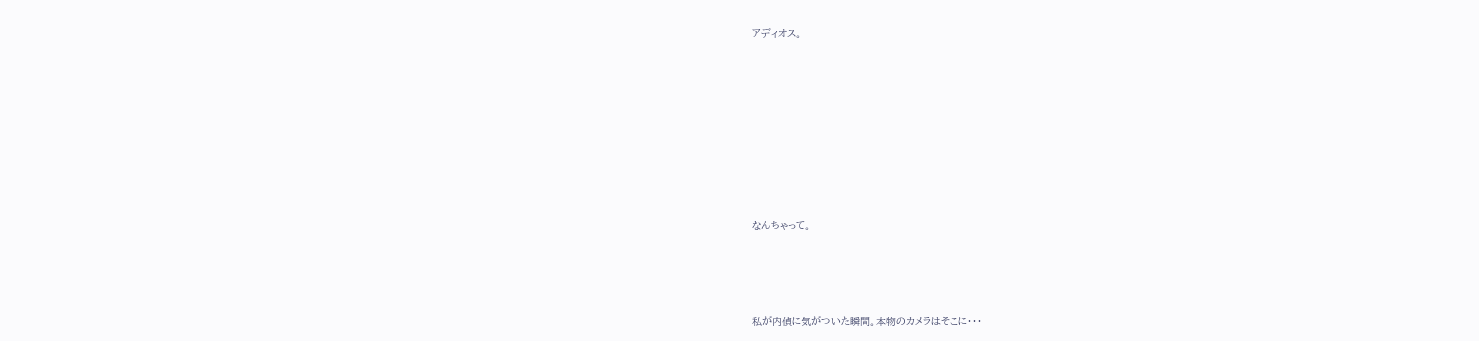アディオス。











なんちゃって。





私が内偵に気がついた瞬間。本物のカメラはそこに・・・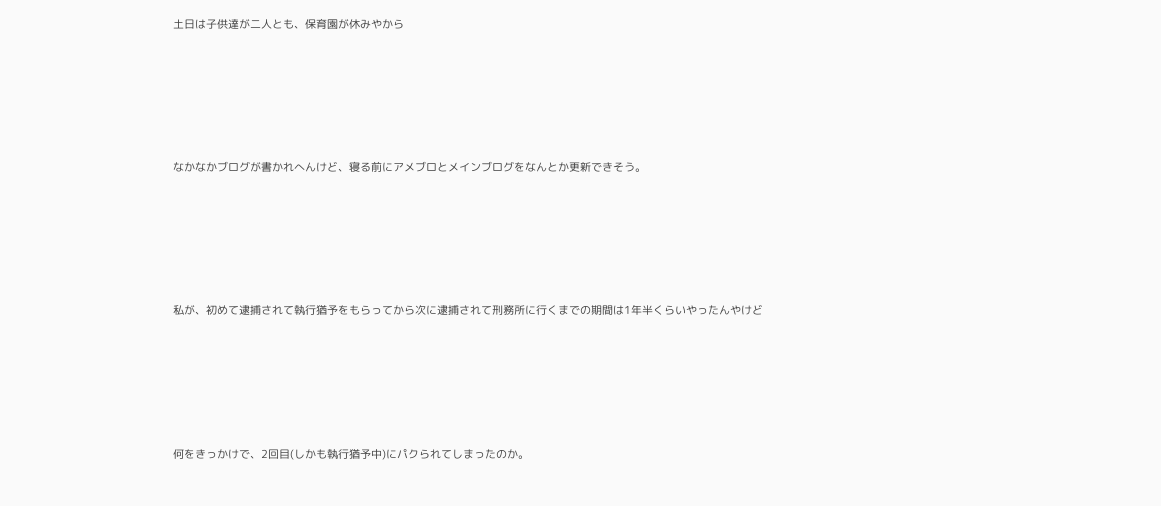土日は子供達が二人とも、保育園が休みやから





なかなかブログが書かれへんけど、寝る前にアメブロとメインブログをなんとか更新できそう。





私が、初めて逮捕されて執行猶予をもらってから次に逮捕されて刑務所に行くまでの期間は1年半くらいやったんやけど





何をきっかけで、2回目(しかも執行猶予中)にパクられてしまったのか。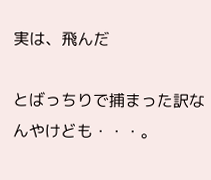実は、飛んだ

とばっちりで捕まった訳なんやけども・・・。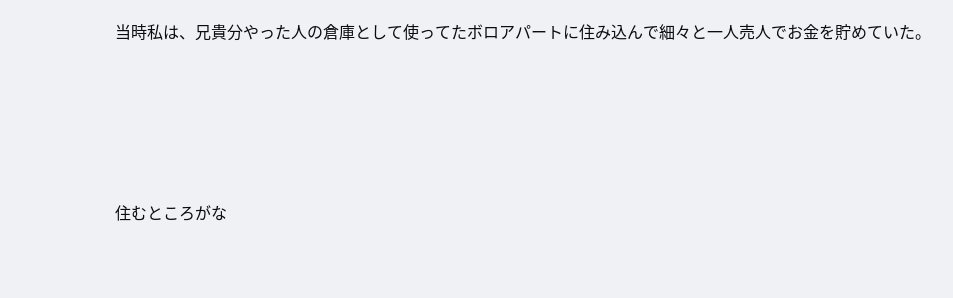当時私は、兄貴分やった人の倉庫として使ってたボロアパートに住み込んで細々と一人売人でお金を貯めていた。





住むところがな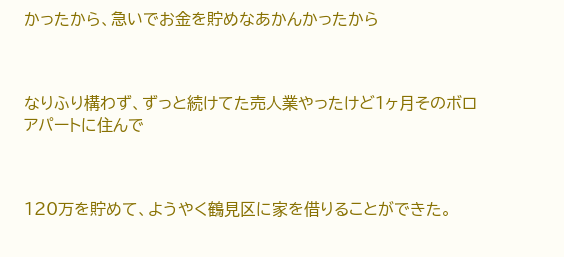かったから、急いでお金を貯めなあかんかったから



なりふり構わず、ずっと続けてた売人業やったけど1ヶ月そのボロアパートに住んで



120万を貯めて、ようやく鶴見区に家を借りることができた。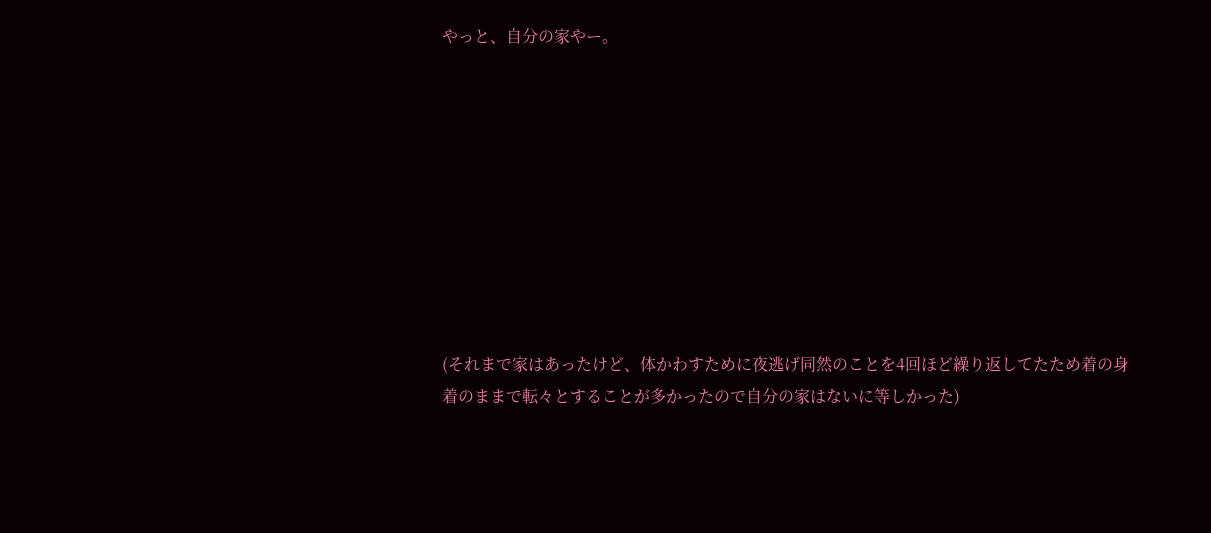やっと、自分の家やー。









(それまで家はあったけど、体かわすために夜逃げ同然のことを4回ほど繰り返してたため着の身着のままで転々とすることが多かったので自分の家はないに等しかった)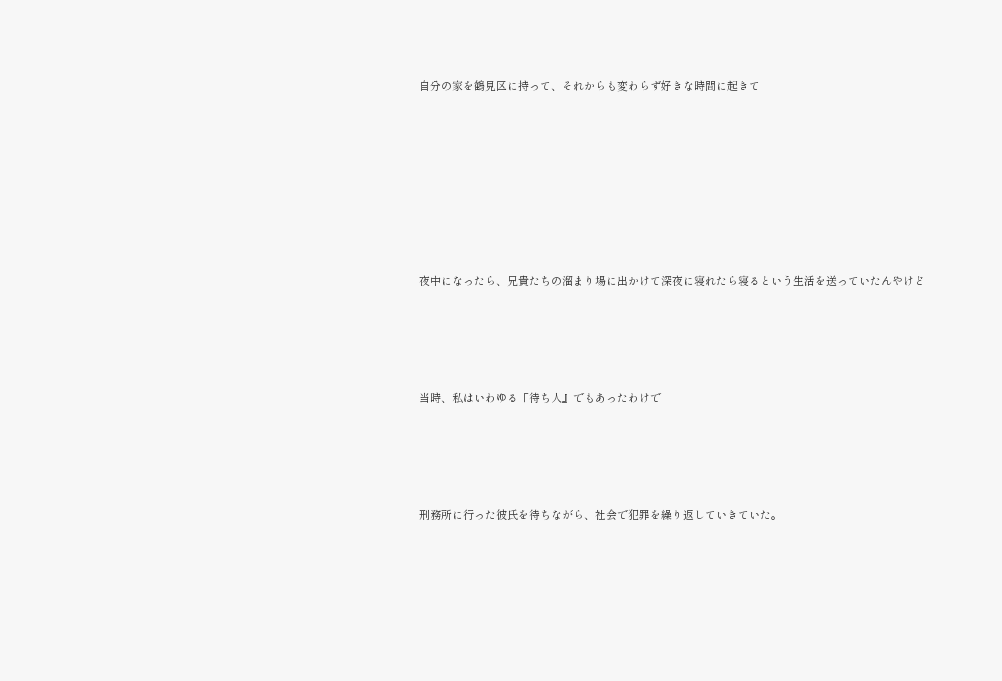自分の家を鶴見区に持って、それからも変わらず好きな時間に起きて









夜中になったら、兄貴たちの溜まり場に出かけて深夜に寝れたら寝るという生活を送っていたんやけど





当時、私はいわゆる「待ち人』でもあったわけで





刑務所に行った彼氏を待ちながら、社会で犯罪を繰り返していきていた。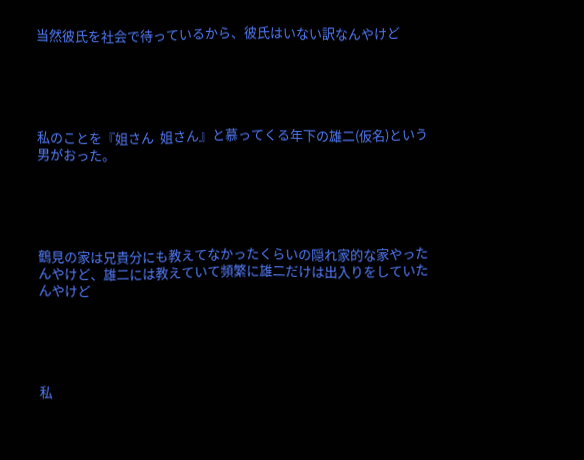当然彼氏を社会で待っているから、彼氏はいない訳なんやけど





私のことを『姐さん  姐さん』と慕ってくる年下の雄二(仮名)という男がおった。





鶴見の家は兄貴分にも教えてなかったくらいの隠れ家的な家やったんやけど、雄二には教えていて頻繁に雄二だけは出入りをしていたんやけど





私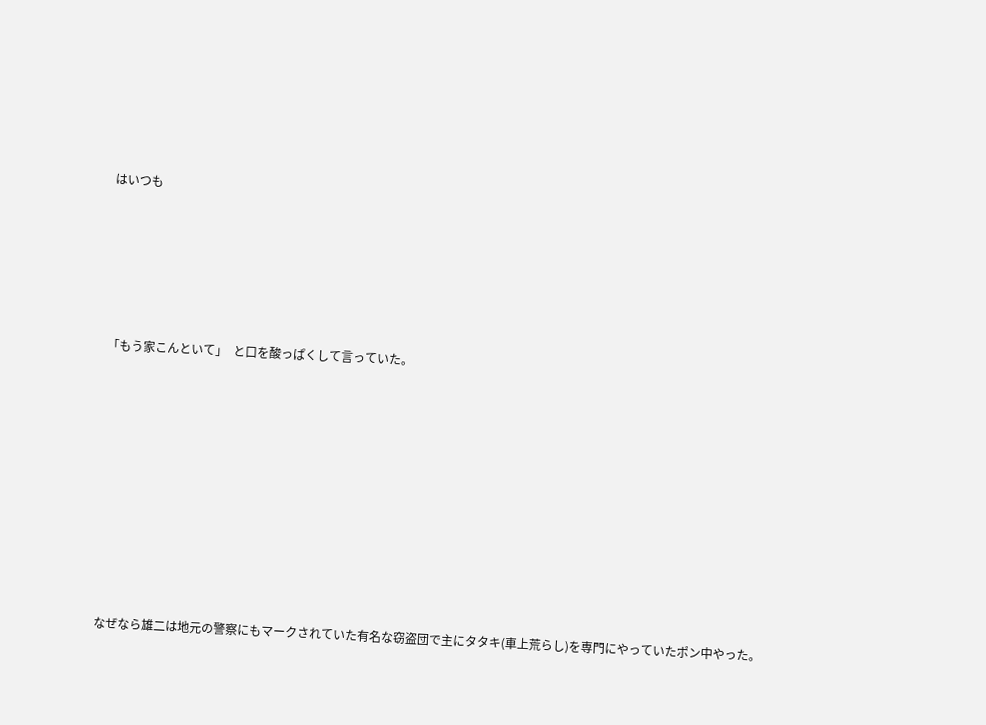はいつも





「もう家こんといて」  と口を酸っぱくして言っていた。









なぜなら雄二は地元の警察にもマークされていた有名な窃盗団で主にタタキ(車上荒らし)を専門にやっていたポン中やった。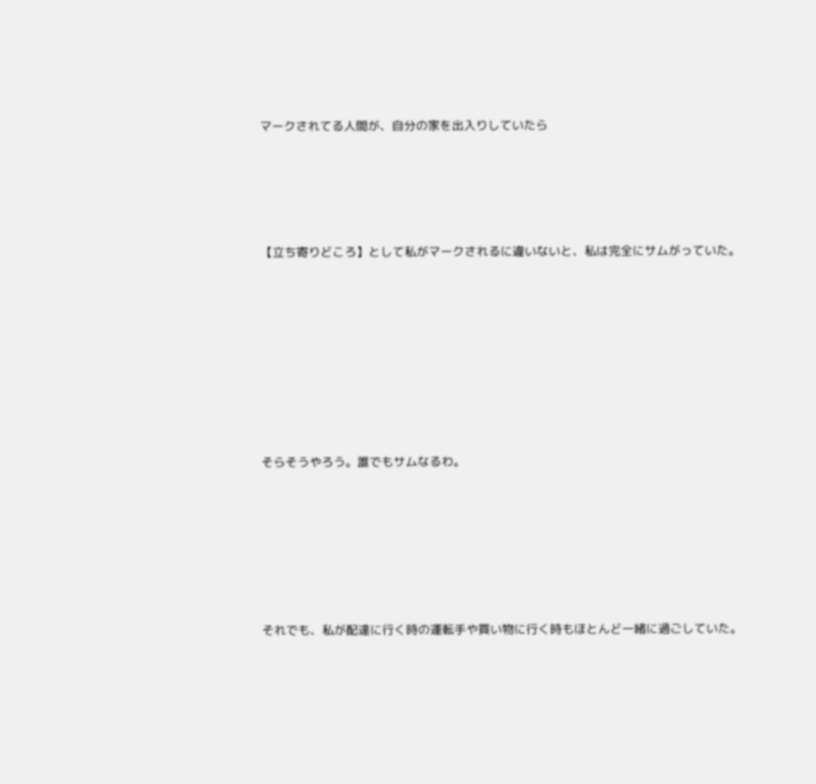マークされてる人間が、自分の家を出入りしていたら





【立ち寄りどころ】として私がマークされるに違いないと、私は完全にサムがっていた。









そらそうやろう。誰でもサムなるわ。







それでも、私が配達に行く時の運転手や買い物に行く時もほとんど一緒に過ごしていた。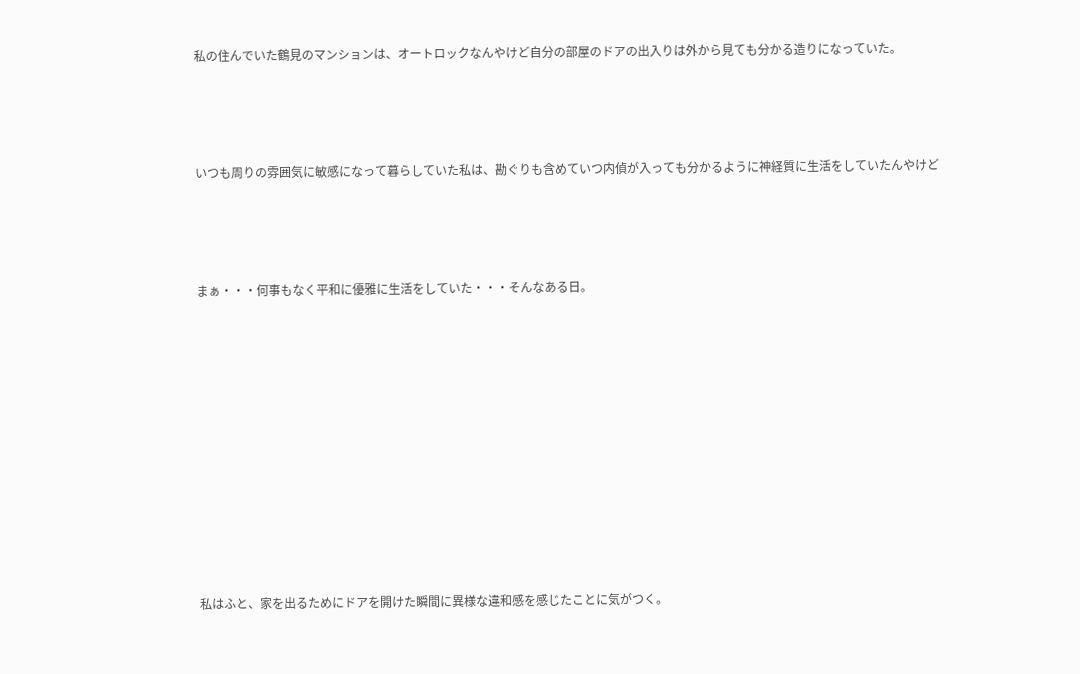私の住んでいた鶴見のマンションは、オートロックなんやけど自分の部屋のドアの出入りは外から見ても分かる造りになっていた。





いつも周りの雰囲気に敏感になって暮らしていた私は、勘ぐりも含めていつ内偵が入っても分かるように神経質に生活をしていたんやけど





まぁ・・・何事もなく平和に優雅に生活をしていた・・・そんなある日。















私はふと、家を出るためにドアを開けた瞬間に異様な違和感を感じたことに気がつく。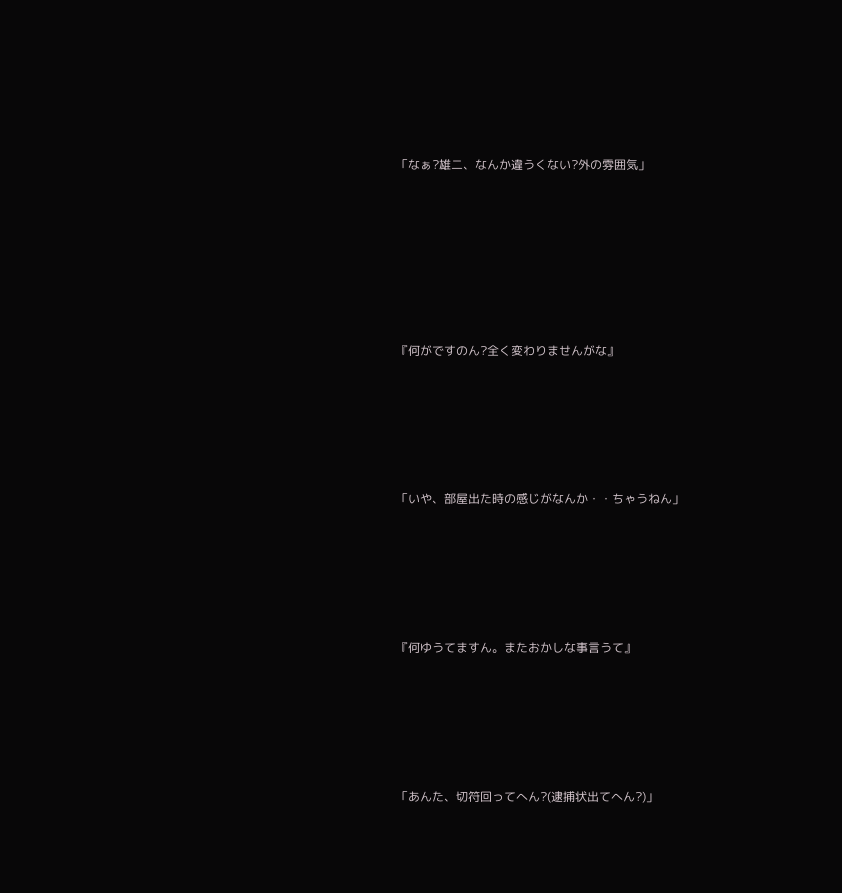「なぁ?雄二、なんか違うくない?外の雰囲気」









『何がですのん?全く変わりませんがな』







「いや、部屋出た時の感じがなんか・・ちゃうねん」







『何ゆうてますん。またおかしな事言うて』







「あんた、切符回ってへん?(逮捕状出てへん?)」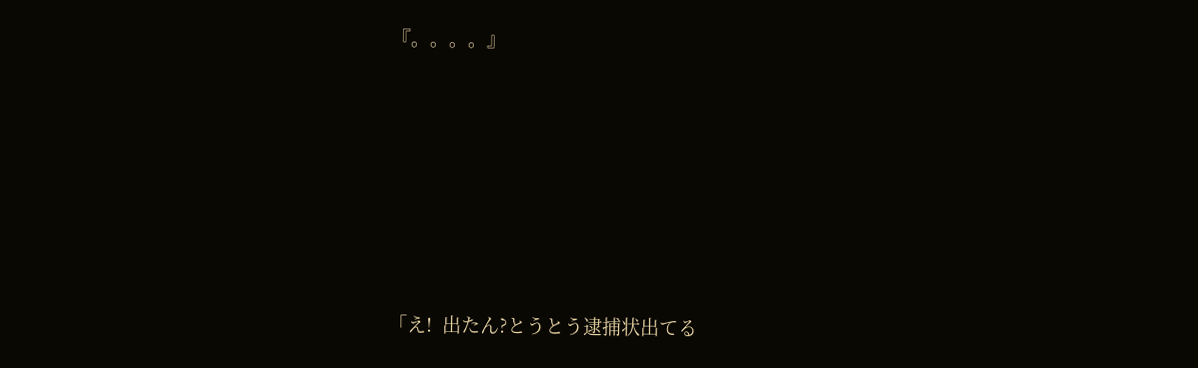『。。。。』









「え!  出たん?とうとう逮捕状出てる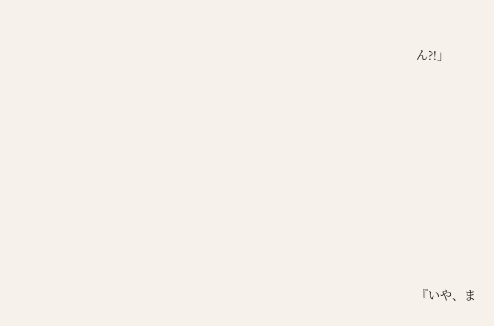ん?!」











『いや、ま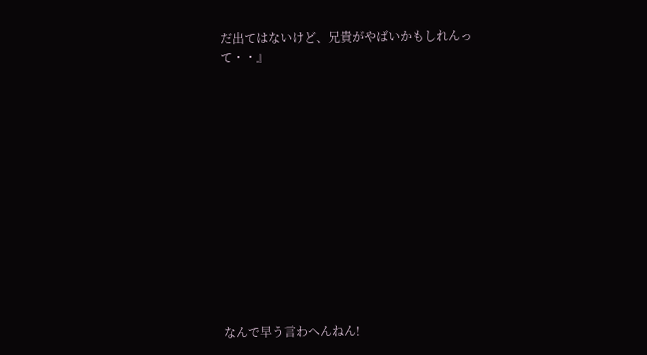だ出てはないけど、兄貴がやばいかもしれんって・・』













なんで早う言わへんねん!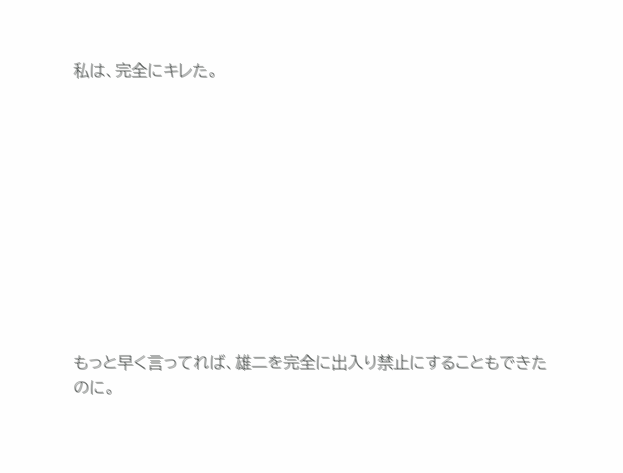私は、完全にキレた。











もっと早く言ってれば、雄二を完全に出入り禁止にすることもできたのに。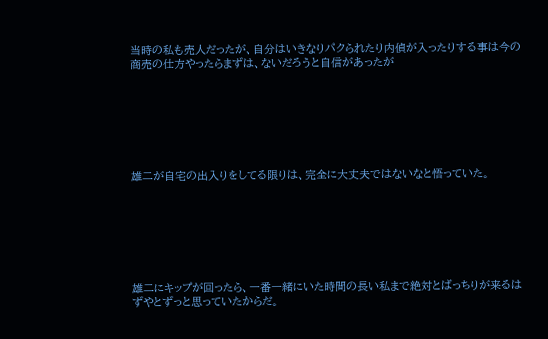当時の私も売人だったが、自分はいきなりパクられたり内偵が入ったりする事は今の商売の仕方やったらまずは、ないだろうと自信があったが







雄二が自宅の出入りをしてる限りは、完全に大丈夫ではないなと悟っていた。







雄二にキップが回ったら、一番一緒にいた時間の長い私まで絶対とばっちりが来るはずやとずっと思っていたからだ。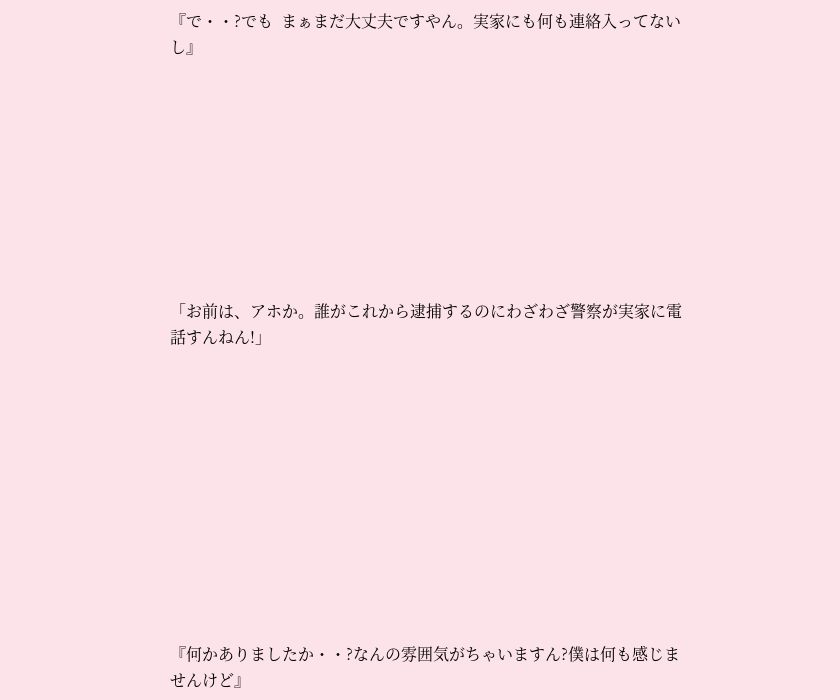『で・・?でも  まぁまだ大丈夫ですやん。実家にも何も連絡入ってないし』









「お前は、アホか。誰がこれから逮捕するのにわざわざ警察が実家に電話すんねん!」











『何かありましたか・・?なんの雰囲気がちゃいますん?僕は何も感じませんけど』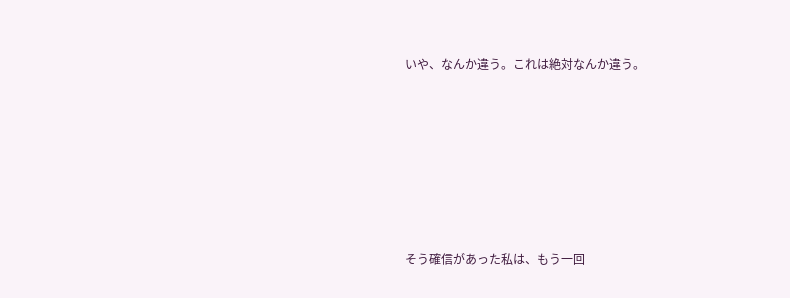いや、なんか違う。これは絶対なんか違う。









そう確信があった私は、もう一回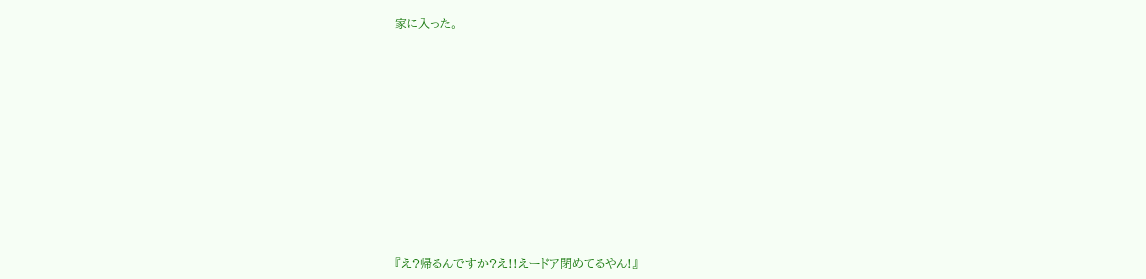家に入った。











『え?帰るんですか?え!!えードア閉めてるやん!』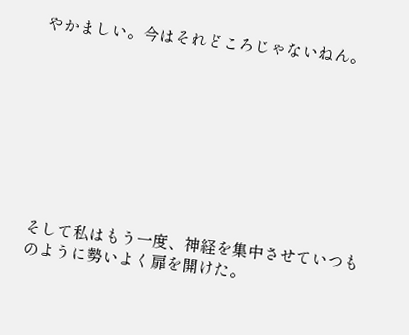やかましい。今はそれどころじゃないねん。









そして私はもう一度、神経を集中させていつものように勢いよく扉を開けた。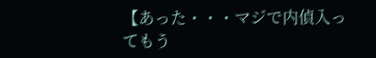【あった・・・マジで内偵入ってもう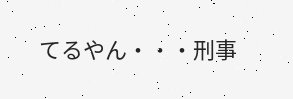てるやん・・・刑事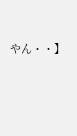やん・・】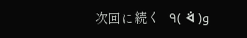次回に続く   ٩( ᐛ )و